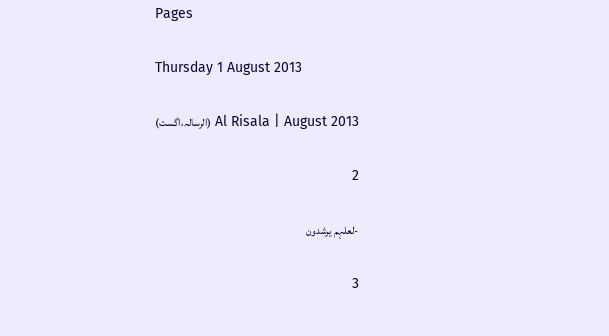Pages

Thursday 1 August 2013

Al Risala | August 2013 (الرسالہ،اگست)

2

-لعلہم یرشدون

3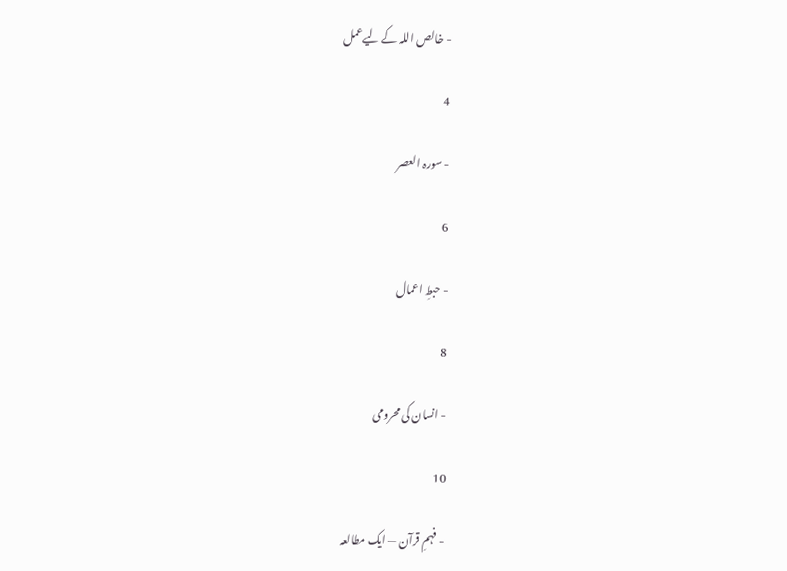- خالص اللہ کے لیےعمل

4

- سورہ العصر

6

- حبطِ اعمال

8

- انسان کی محرومی

10

- فہمِ قرآن — ایک مطالعہ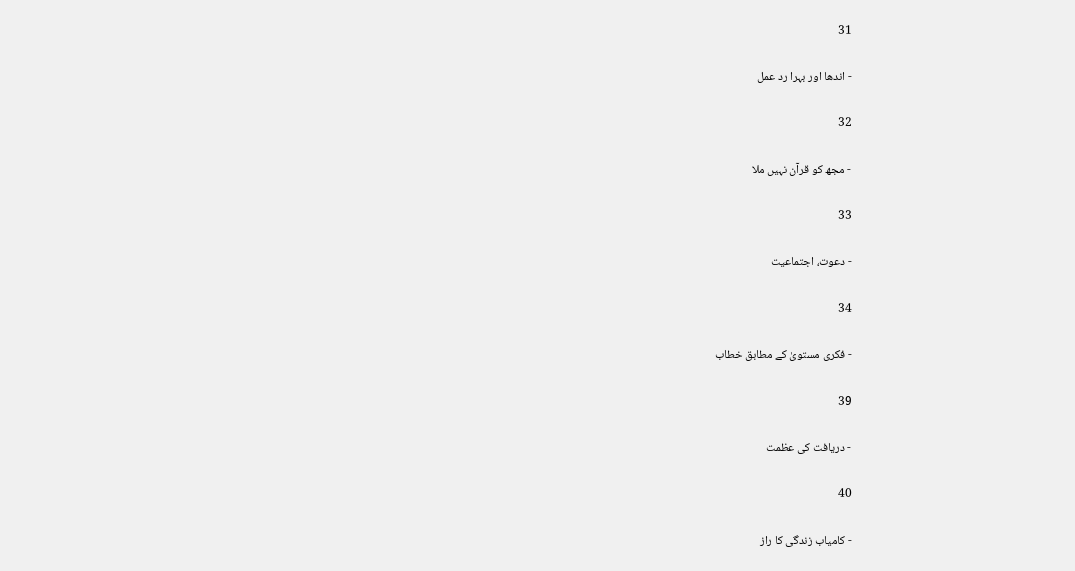31

- اندھا اور بہرا رد عمل

32

- مجھ کو قرآن نہیں ملا

33

- دعوت، اجتماعیت

34

- فکری مستویٰ کے مطابق خطاب

39

- دریافت کی عظمت

40

- کامیاب زندگی کا راز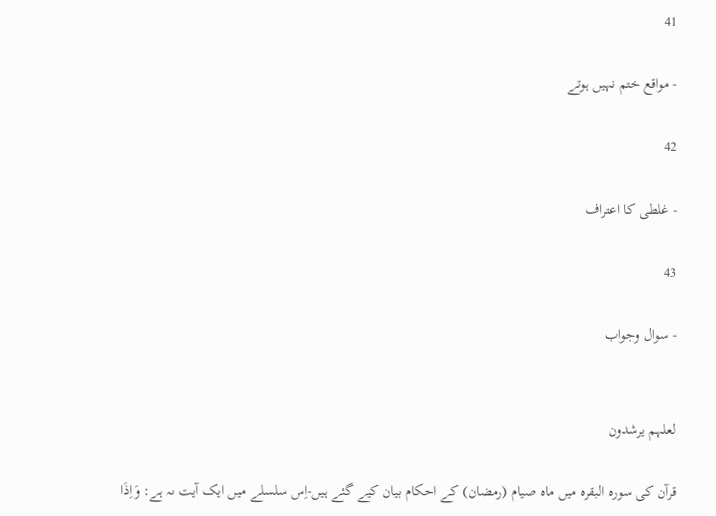41

- مواقع ختم نہیں ہوتے

42

- غلطی کا اعتراف

43

- سوال وجواب


لعلہم یرشدون

قرآن کی سورہ البقرہ میں ماہ صیام (رمضان) کے احکام بیان کیے گئے ہیں-اِس سلسلے میں ایک آیت ىہ ہے: وَاِذَا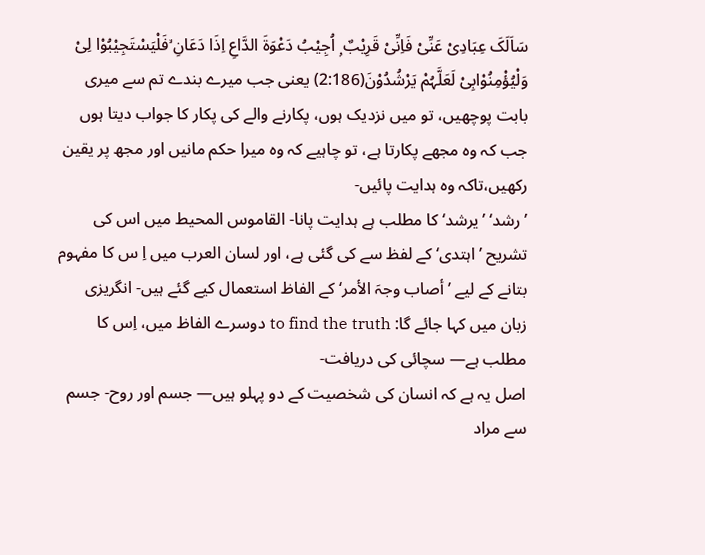سَاَلَکَ عِبَادِیْ عَنِّىْ فَاِنِّىْ قَرِیْبٌ ۭ اُجِیْبُ دَعْوَةَ الدَّاعِ اِذَا دَعَانِ ۙفَلْیَسْتَجِیْبُوْا لِیْ وَلْیُؤْمِنُوْابِیْ لَعَلَّہُمْ یَرْشُدُوْنَ(2:186) یعنی جب میرے بندے تم سے میری بابت پوچھیں، تو میں نزدیک ہوں، پکارنے والے کی پکار کا جواب دیتا ہوں جب کہ وہ مجھے پکارتا ہے، تو چاہیے کہ وہ میرا حکم مانیں اور مجھ پر یقین رکھیں،تاکہ وہ ہدایت پائیں-
’رشد‘ ’یرشد‘ کا مطلب ہے ہدایت پانا- القاموس المحیط میں اس کی تشریح ’اہتدى‘ کے لفظ سے کی گئی ہے، اور لسان العرب میں اِ س کا مفہوم بتانے کے لیے ’أصاب وجہَ الأمر‘ کے الفاظ استعمال کیے گئے ہیں- انگریزی زبان میں کہا جائے گا: to find the truth دوسرے الفاظ میں، اِس کا مطلب ہے— سچائی کی دریافت-
اصل یہ ہے کہ انسان کی شخصیت کے دو پہلو ہیں— جسم اور روح- جسم سے مراد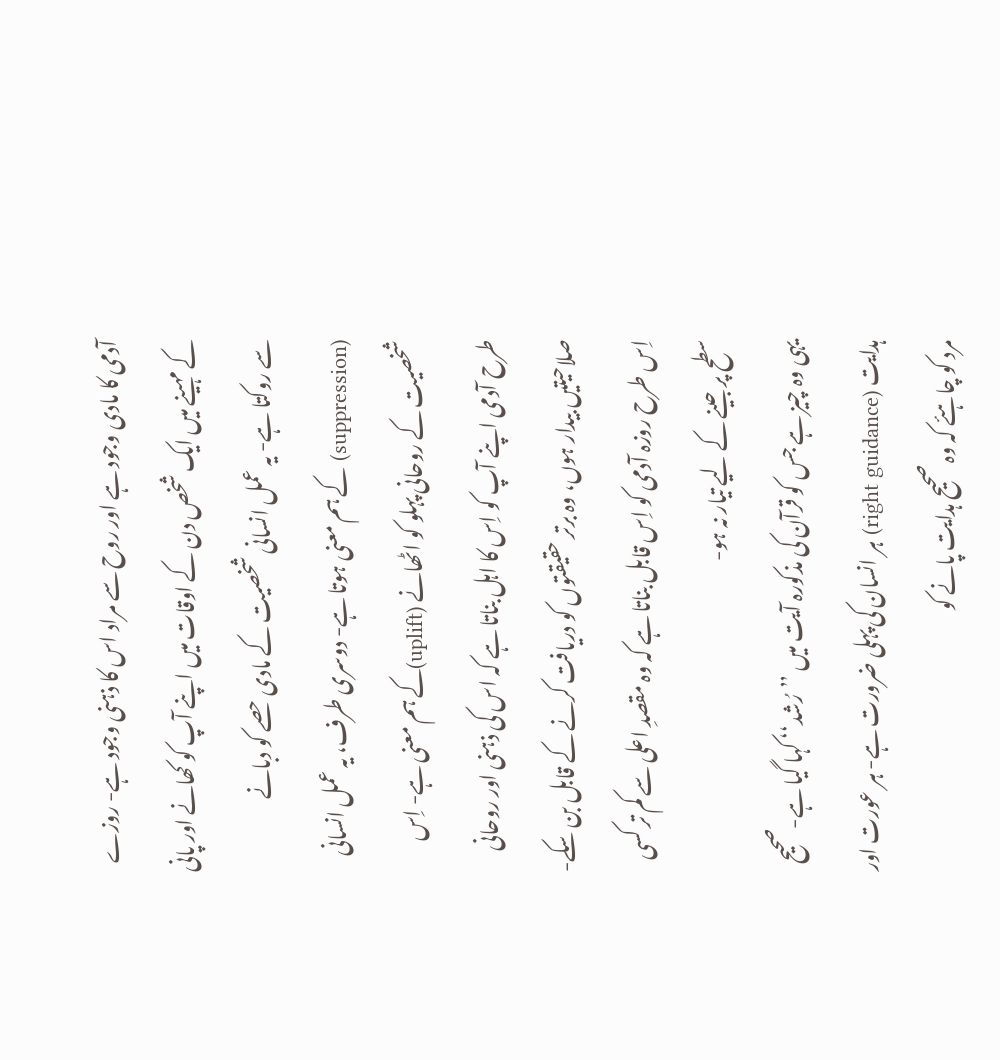آدمی کا مادی وجود ہے اور روح سے مراد اس کا ذہنی وجود ہے- روزے کے مہینے میں ایک شخص دن کے اوقات میں اپنے آپ کو کھانے اور پانی سے روکتا ہے- یہ عمل انسانی شخصیت کے مادی حصے کو دبانے (suppression) کے ہم معنی ہوتا ہے- دوسری طرف، یہ عمل انسانی شخصیت کے روحانی پہلو کو اٹھانے (uplift)کے ہم معنی ہے- اِس طرح آدمی اپنے آپ کو اِس کا اہل بناتا ہے کہ اس کی ذہنی اور روحانی صلاحیتیں بیدار ہوں، وہ برتر حقیقتوں کو دریافت کرنے کے قابل بن سکے- اِس طرح روزہ آدمی کو اِس قابل بناتا ہے کہ وہ مقصدِ اعلی سے کم تر کسی سطح پر جینے کے لیے تیار نہ ہو-
یہی وہ چیز ہے جس کو قرآن کی مذکورہ آیت میں ’’رُشد‘‘ کہا گیا ہے-صحیح ہدایت (right guidance) ہر انسان کی پہلی ضرورت ہے- ہر عورت اور مرد کو چاہئے کہ وہ صحیح ہدایت پانے کو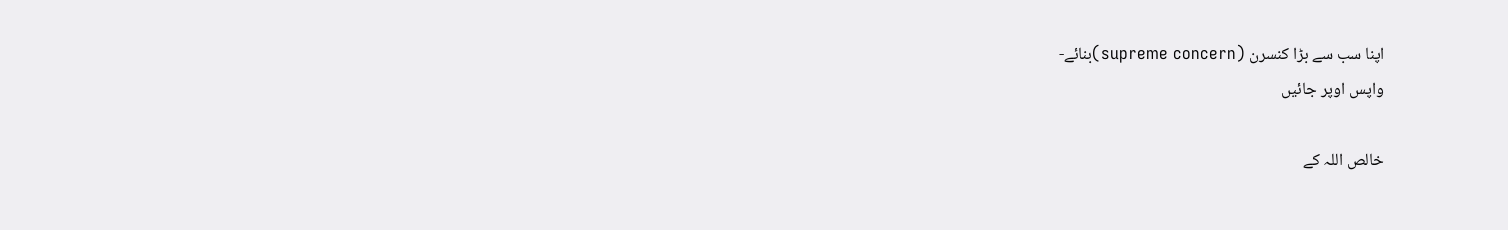اپنا سب سے بڑا کنسرن (supreme concern)بنائے-
واپس اوپر جائیں

خالص اللہ کے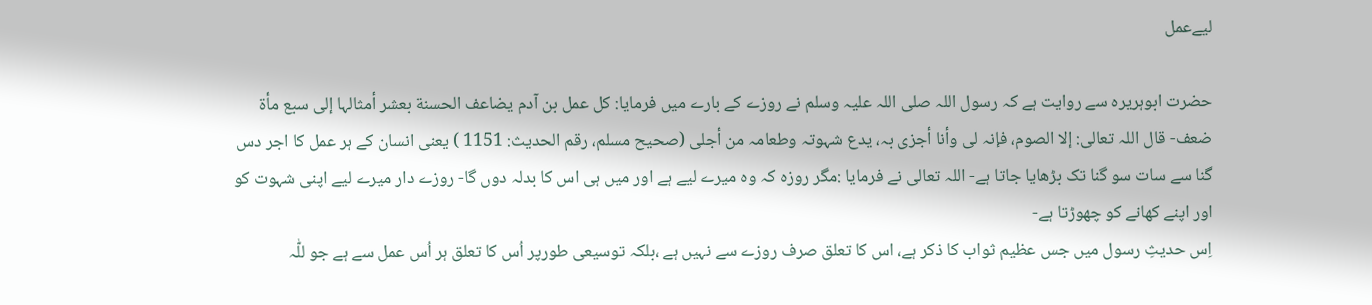لیےعمل

حضرت ابوہریرہ سے روایت ہے کہ رسول اللہ صلی اللہ علیہ وسلم نے روزے کے بارے میں فرمایا: کل عمل بن آدم یضاعف الحسنة بعشر أمثالہا إلى سبع مأة ضعف- قال اللہ تعالى: إلا الصوم، فإنہ لی وأنا أجزی بہ، یدع شہوتہ وطعامہ من أجلی (صحیح مسلم، رقم الحدیث: 1151 ) یعنی انسان کے ہر عمل کا اجر دس گنا سے سات سو گنا تک بڑھایا جاتا ہے- اللہ تعالی نے فرمایا :مگر روزہ کہ وہ میرے لیے ہے اور میں ہی اس کا بدلہ دوں گا- روزے دار میرے لیے اپنی شہوت کو اور اپنے کھانے کو چھوڑتا ہے-
اِس حدیثِ رسول میں جس عظیم ثواب کا ذکر ہے، اس کا تعلق صرف روزے سے نہیں ہے ،بلکہ توسیعی طورپر اُس کا تعلق ہر اُس عمل سے ہے جو للّٰہ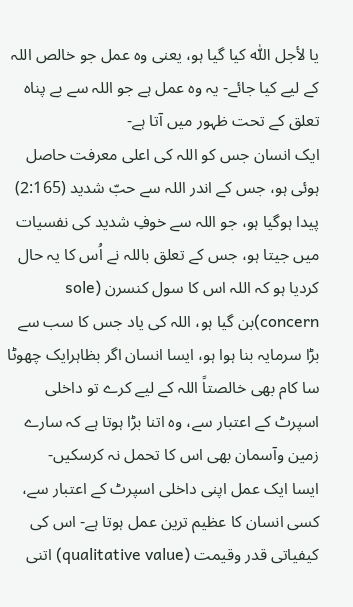یا لأجل اللّٰہ کیا گیا ہو، یعنی وہ عمل جو خالص اللہ کے لیے کیا جائے- یہ وہ عمل ہے جو اللہ سے بے پناہ تعلق کے تحت ظہور میں آتا ہے-
ایک انسان جس کو اللہ کی اعلی معرفت حاصل ہوئی ہو، جس کے اندر اللہ سے حبّ شدید (2:165) پیدا ہوگیا ہو، جو اللہ سے خوفِ شدید کی نفسیات میں جیتا ہو، جس کے تعلق باللہ نے اُس کا یہ حال کردیا ہو کہ اللہ اس کا سول کنسرن (sole concern)بن گیا ہو، اللہ کی یاد جس کا سب سے بڑا سرمایہ بنا ہوا ہو، ایسا انسان اگر بظاہرایک چھوٹا سا کام بھی خالصتاً اللہ کے لیے کرے تو داخلی اسپرٹ کے اعتبار سے، وہ اتنا بڑا ہوتا ہے کہ سارے زمین وآسمان بھی اس کا تحمل نہ کرسکیں-
ایسا ایک عمل اپنی داخلی اسپرٹ کے اعتبار سے، کسی انسان کا عظیم ترین عمل ہوتا ہے- اس کی کیفیاتی قدر وقیمت (qualitative value) اتنی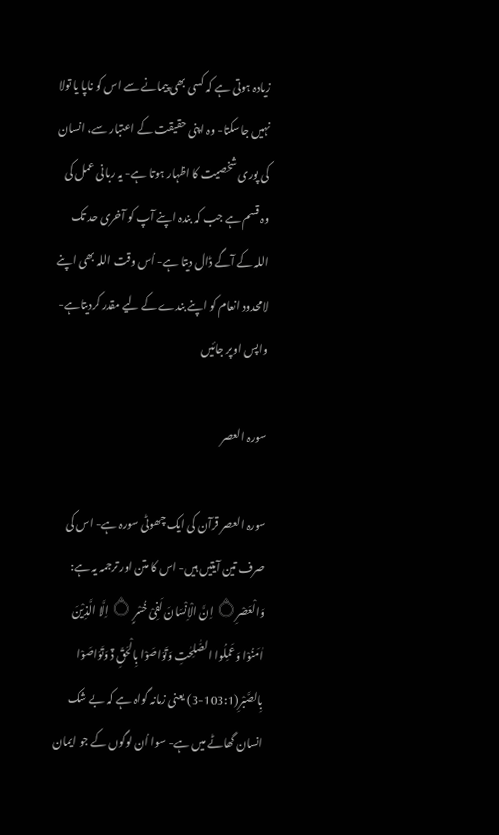زیادہ ہوتی ہے کہ کسی بھی پیمانے سے اس کو ناپا یا تولا نہیں جاسکتا- وہ اپنی حقیقت کے اعتبار سے، انسان کی پوری شخصیت کا اظہار ہوتا ہے- یہ ربانی عمل کی وہ قسم ہے جب کہ بندہ اپنے آپ کو آخری حد تک اللہ کے آگے ڈال دیتا ہے- اُس وقت اللہ بھی اپنے لامحدود انعام کو اپنے بندے کے لیے مقدر کردیتاہے-
واپس اوپر جائیں

سورہ العصر

سورہ العصر قرآن کی ایک چھوٹی سورہ ہے- اس کی صرف تین آیتیں ہیں- اس کا متن اور ترجمہ یہ ہے: وَالْعَصْرِ۝ اِنَّ الْاِنْسَانَ لَفِیْ خُسْرٍ ۝ اِلَّا الَّذِیْنَ اٰمَنُوْا وَعَمِلُوا الصّٰلِحٰتِ وَتَوَاصَوْا بِالْحَقِّ ڏ وَتَوَاصَوْا بِالصَّبْرِ(103:1-3) یعنی زمانہ گواہ ہے کہ بے شک انسان گھاٹے میں ہے- سوا اُن لوگوں کے جو ایمان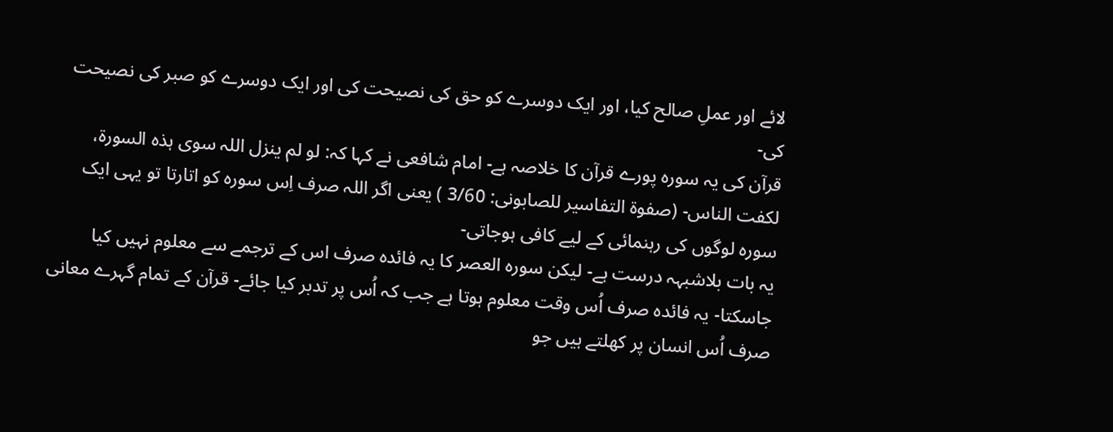لائے اور عملِ صالح کیا، اور ایک دوسرے کو حق کی نصیحت کی اور ایک دوسرے کو صبر کی نصیحت کی-
قرآن کی یہ سورہ پورے قرآن کا خلاصہ ہے- امام شافعی نے کہا کہ: لو لم ینزل اللہ سوى ہذہ السورة، لکفت الناس- (صفوة التفاسیر للصابونی: 3/60 ) یعنی اگر اللہ صرف اِس سورہ کو اتارتا تو یہی ایک سورہ لوگوں کی رہنمائی کے لیے کافی ہوجاتی-
یہ بات بلاشبہہ درست ہے- لیکن سورہ العصر کا یہ فائدہ صرف اس کے ترجمے سے معلوم نہیں کیا جاسکتا- یہ فائدہ صرف اُس وقت معلوم ہوتا ہے جب کہ اُس پر تدبر کیا جائے- قرآن کے تمام گہرے معانی صرف اُس انسان پر کھلتے ہیں جو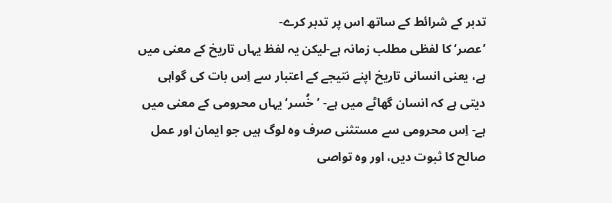تدبر کے شرائط کے ساتھ اس پر تدبر کرے-
’عصر‘ کا لفظی مطلب زمانہ ہے-لیکن یہ لفظ یہاں تاریخ کے معنی میں ہے، یعنی انسانی تاریخ اپنے نتیجے کے اعتبار سے اِس بات کی گواہی دیتی ہے کہ انسان گھاٹے میں ہے- ’خُسر‘ یہاں محرومی کے معنی میں ہے- اِس محرومی سے مستثنی صرف وہ لوگ ہیں جو ایمان اور عمل صالح کا ثبوت دیں، اور وہ تواصی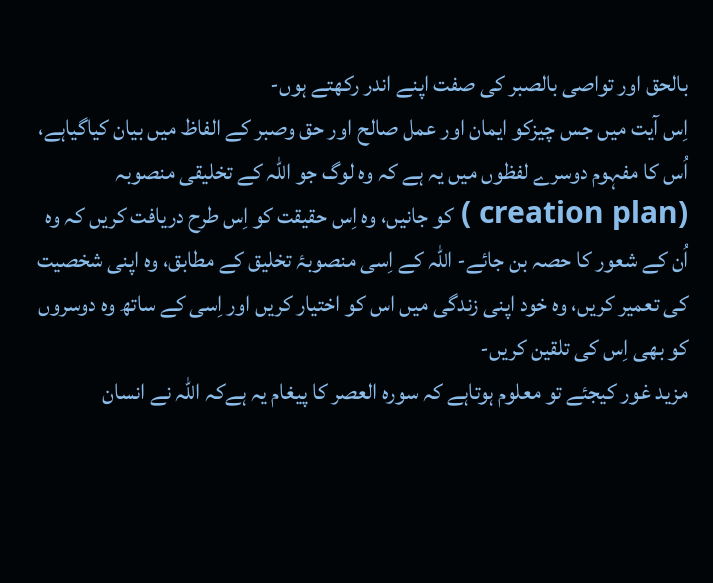بالحق اور تواصی بالصبر کی صفت اپنے اندر رکھتے ہوں-
اِس آیت میں جس چیزکو ایمان اور عمل صالح اور حق وصبر کے الفاظ میں بیان کیاگیاہے، اُس کا مفہوم دوسرے لفظوں میں یہ ہے کہ وہ لوگ جو اللہ کے تخلیقی منصوبہ (creation plan ) کو جانیں، وہ اِس حقیقت کو اِس طرح دریافت کریں کہ وہ اُن کے شعور کا حصہ بن جائے- اللہ کے اِسی منصوبۂ تخلیق کے مطابق، وہ اپنی شخصیت کی تعمیر کریں، وہ خود اپنی زندگی میں اس کو اختیار کریں اور اِسی کے ساتھ وہ دوسروں کو بھی اِس کی تلقین کریں-
مزید غور کیجئے تو معلوم ہوتاہے کہ سورہ العصر کا پیغام یہ ہےکہ اللہ نے انسان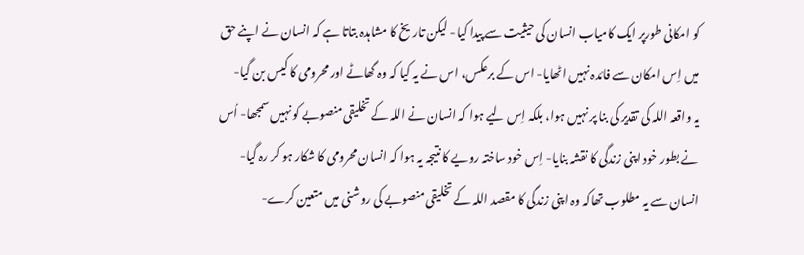کو امکانی طورپر ایک کامیاب انسان کی حیثیت سے پیدا کیا- لیکن تاریخ کا مشاہدہ بتاتا ہے کہ انسان نے اپنے حق میں اِس امکان سے فائدہ نہیں اٹھایا- اس کے برعکس، اس نے یہ کیا کہ وہ گھاٹے اور محرومی کا کیس بن گیا-
یہ واقعہ اللہ کی تقدیر کی بنا پر نہیں ہوا، بلکہ اِس لیے ہوا کہ انسان نے اللہ کے تخلیقی منصوبے کو نہیں سمجھا- اُس نے بطور خود اپنی زندگی کا نقشہ بنایا- اِس خود ساختہ رویے کا نتیجہ یہ ہوا کہ انسان محرومی کا شکار ہو کر رہ گیا-
انسان سے یہ مطلوب تھاکہ وہ اپنی زندگی کا مقصد اللہ کے تخلیقی منصوبے کی روشنی میں متعین کرے-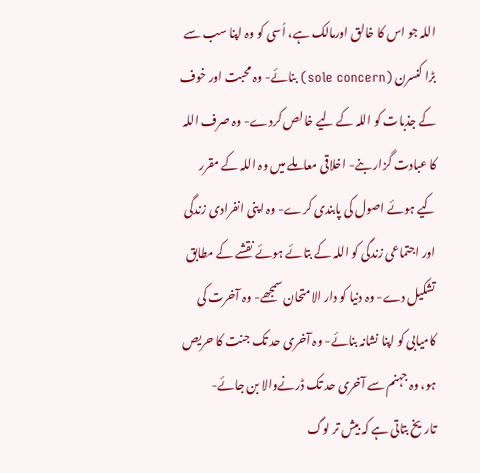اللہ جو اس کا خالق اورمالک ہے، اُسی کو وہ اپنا سب سے بڑا کنسرن (sole concern) بنائے- وہ محبت اور خوف کے جذبات کو اللہ کے لیے خالص کردے- وہ صرف اللہ کا عبادت گزار بنے- اخلاقی معاملے میں وہ اللہ کے مقرر کیے ہوئے اصول کی پابندی کرے- وہ اپنی انفرادی زندگی اور اجتماعی زندگی کو اللہ کے بتائے ہوئے نقشے کے مطابق تشکیل دے- وہ دنیا کو دار الامتحان سمجھے- وہ آخرت کی کامیابی کو اپنا نشانہ بنائے- وہ آخری حد تک جنت کا حریص ہو، وہ جہنم سے آخری حد تک ڈرنےوالا بن جائے-
تاریخ بتاتی ہے کہ بیش تر لوگ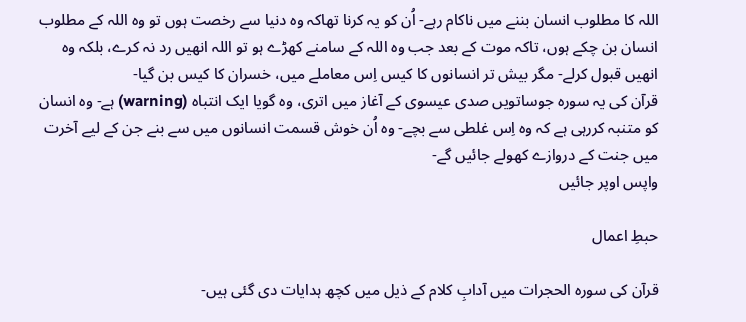اللہ کا مطلوب انسان بننے میں ناکام رہے- اُن کو یہ کرنا تھاکہ وہ دنیا سے رخصت ہوں تو وہ اللہ کے مطلوب انسان بن چکے ہوں، تاکہ موت کے بعد جب وہ اللہ کے سامنے کھڑے ہو تو اللہ انھیں رد نہ کرے، بلکہ وہ انھیں قبول کرلے- مگر بیش تر انسانوں کا کیس اِس معاملے میں، خسران کا کیس بن گیا-
قرآن کی یہ سورہ جوساتویں صدی عیسوی کے آغاز میں اتری، وہ گویا ایک انتباہ (warning) ہے- وہ انسان کو متنبہ کررہی ہے کہ وہ اِس غلطی سے بچے- وہ اُن خوش قسمت انسانوں میں سے بنے جن کے لیے آخرت میں جنت کے دروازے کھولے جائیں گے-
واپس اوپر جائیں

حبطِ اعمال

قرآن کی سورہ الحجرات میں آدابِ کلام کے ذیل میں کچھ ہدایات دی گئی ہیں-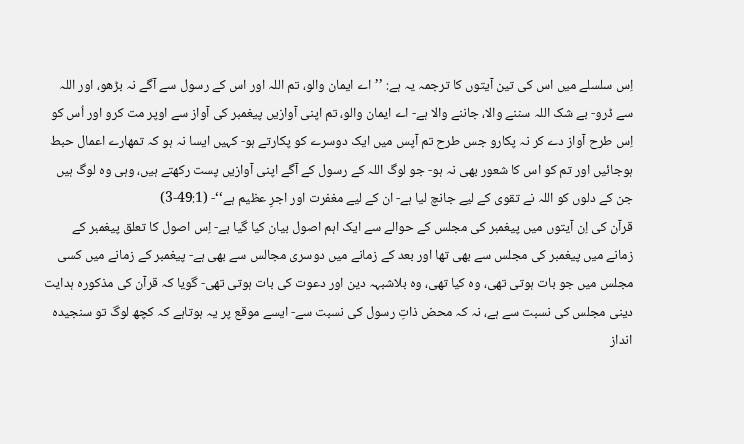اِس سلسلے میں اس کی تین آیتوں کا ترجمہ یہ ہے: ’’اے ایمان والو، تم اللہ اور اس کے رسول سے آگے نہ بڑھو، اور اللہ سے ڈرو- بے شک اللہ سننے والا، جاننے والا ہے- اے ایمان والو، تم اپنی آوازیں پیغمبر کی آواز سے اوپر مت کرو اور اُس کو اِس طرح آواز دے کر نہ پکارو جس طرح تم آپس میں ایک دوسرے کو پکارتے ہو- کہیں ایسا نہ ہو کہ تمھارے اعمال حبط ہوجائیں اور تم کو اس کا شعور بھی نہ ہو- جو لوگ اللہ کے رسول کے آگے اپنی آوازیں پست رکھتے ہیں، وہی وہ لوگ ہیں جن کے دلوں کو اللہ نے تقوی کے لیے جانچ لیا ہے- ان کے لیے مغفرت اور اجرِ عظیم ہے‘‘- (49:1-3)
قرآن کی اِن آیتوں میں پیغمبر کی مجلس کے حوالے سے ایک اہم اصول بیان کیا گیا ہے- اِس اصول کا تعلق پیغمبر کے زمانے میں پیغمبر کی مجلس سے بھی تھا اور بعد کے زمانے میں دوسری مجالس سے بھی ہے- پیغمبر کے زمانے میں کسی مجلس میں جو بات ہوتی تھی، وہ کیا تھی، وہ بلاشبہہ دین اور دعوت کی بات ہوتی تھی- گویا کہ قرآن کی مذکورہ ہدایت دینی مجلس کی نسبت سے ہے، نہ کہ محض ذاتِ رسول کی نسبت سے- ایسے موقع پر یہ ہوتاہے کہ کچھ لوگ تو سنجیدہ انداز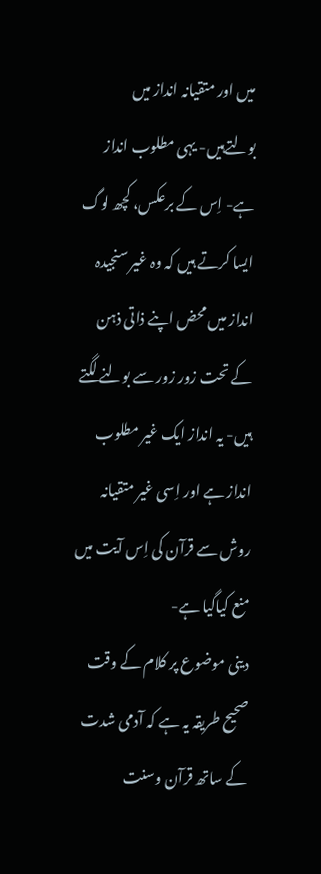میں اور متقیانہ انداز میں بولتےہیں- یہی مطلوب انداز ہے- اِس کے برعکس، کچھ لوگ ایسا کرتے ہیں کہ وہ غیر سنجیدہ انداز میں محض اپنے ذاتی ذہن کے تحت زور زور سے بولنے لگتے ہیں- یہ انداز ایک غیر مطلوب انداز ہے اور اِسی غیر متقیانہ روش سے قرآن کی اِس آیت میں منع کیاگیا ہے-
دینی موضوع پر کلام کے وقت صحیح طریقہ یہ ہے کہ آدمی شدت کے ساتھ قرآن وسنت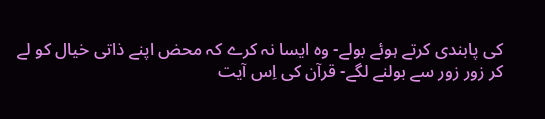کی پابندی کرتے ہوئے بولے- وہ ایسا نہ کرے کہ محض اپنے ذاتی خیال کو لے کر زور زور سے بولنے لگے- قرآن کی اِس آیت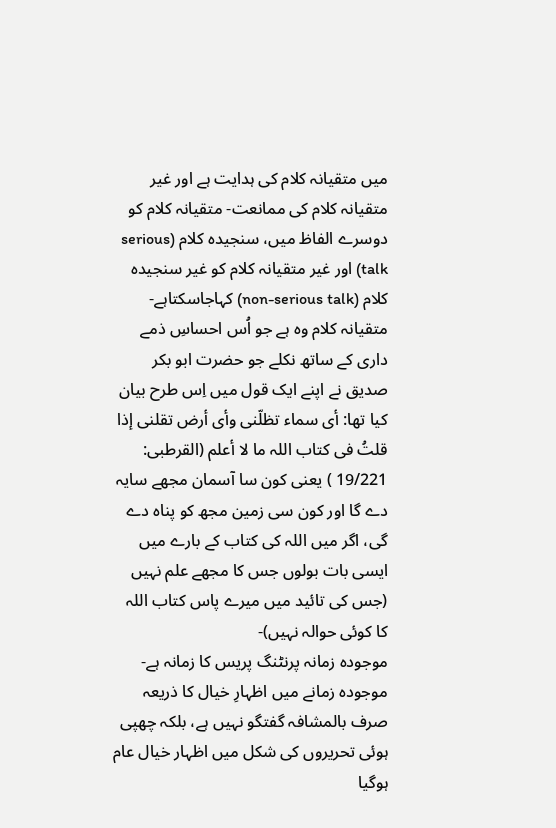میں متقیانہ کلام کی ہدایت ہے اور غیر متقیانہ کلام کی ممانعت- متقیانہ کلام کو دوسرے الفاظ میں، سنجیدہ کلام (serious talk) اور غیر متقیانہ کلام کو غیر سنجیدہ کلام (non-serious talk) کہاجاسکتاہے- متقیانہ کلام وہ ہے جو اُس احساسِ ذمے داری کے ساتھ نکلے جو حضرت ابو بکر صدیق نے اپنے ایک قول میں اِس طرح بیان کیا تھا: أی سماء تظلّنی وأی أرض تقلنی إذا قلتُ فی کتاب اللہ ما لا أعلم (القرطبی: 19/221 ) یعنی کون سا آسمان مجھے سایہ دے گا اور کون سی زمین مجھ کو پناہ دے گی، اگر میں اللہ کی کتاب کے بارے میں ایسی بات بولوں جس کا مجھے علم نہیں (جس کی تائید میں میرے پاس کتاب اللہ کا کوئی حوالہ نہیں)-
موجودہ زمانہ پرنٹنگ پریس کا زمانہ ہے- موجودہ زمانے میں اظہارِ خیال کا ذریعہ صرف بالمشافہ گفتگو نہیں ہے، بلکہ چھپی ہوئی تحریروں کی شکل میں اظہار خیال عام ہوگیا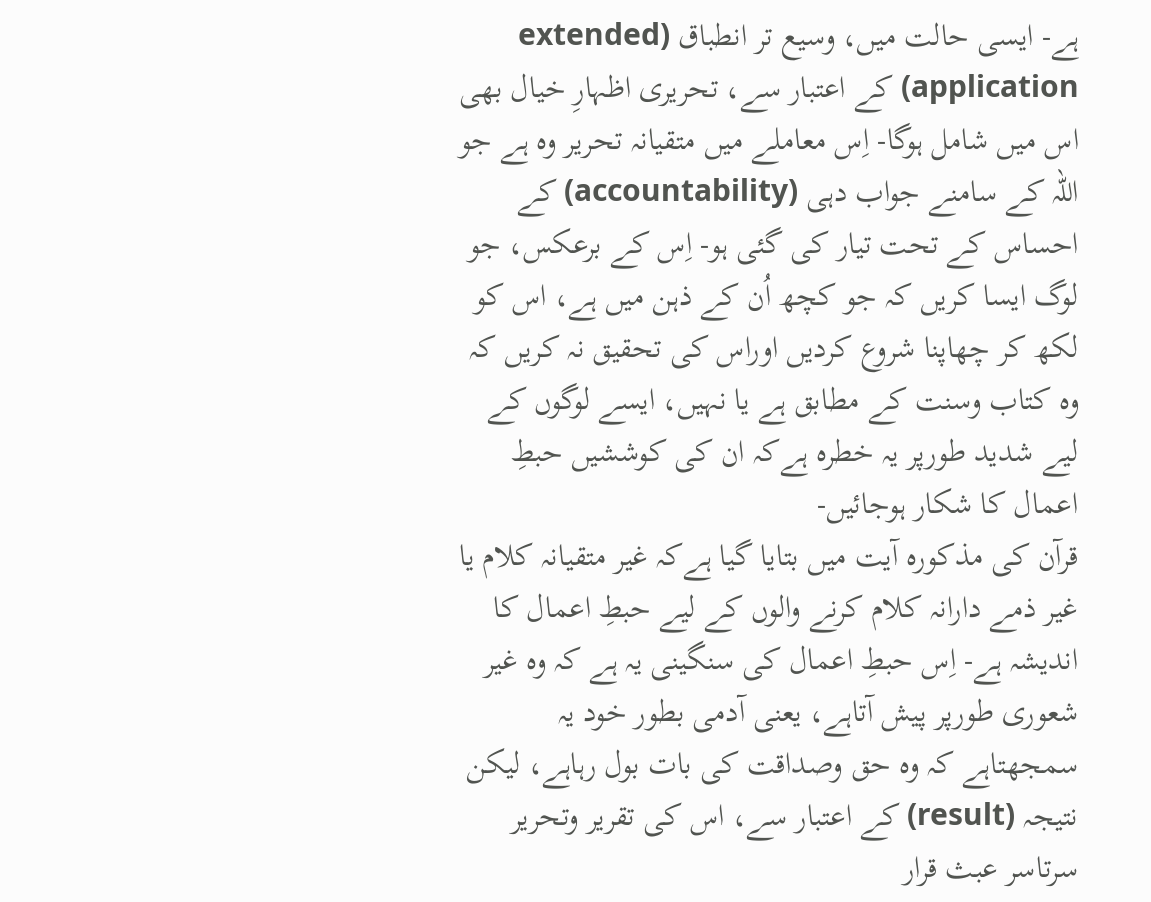ہے- ایسی حالت میں، وسیع تر انطباق (extended application) کے اعتبار سے، تحریری اظہارِ خیال بھی اس میں شامل ہوگا- اِس معاملے میں متقیانہ تحریر وہ ہے جو اللہ کے سامنے جواب دہی (accountability) کے احساس کے تحت تیار کی گئی ہو- اِس کے برعکس، جو لوگ ایسا کریں کہ جو کچھ اُن کے ذہن میں ہے، اس کو لکھ کر چھاپنا شروع کردیں اوراس کی تحقیق نہ کریں کہ وہ کتاب وسنت کے مطابق ہے یا نہیں، ایسے لوگوں کے لیے شدید طورپر یہ خطرہ ہےکہ ان کی کوششیں حبطِ اعمال کا شکار ہوجائیں-
قرآن کی مذکورہ آیت میں بتایا گیا ہےکہ غیر متقیانہ کلام یا غیر ذمے دارانہ کلام کرنے والوں کے لیے حبطِ اعمال کا اندیشہ ہے- اِس حبطِ اعمال کی سنگینی یہ ہے کہ وہ غیر شعوری طورپر پیش آتاہے، یعنی آدمی بطور خود یہ سمجھتاہے کہ وہ حق وصداقت کی بات بول رہاہے، لیکن نتیجہ (result) کے اعتبار سے، اس کی تقریر وتحریر سرتاسر عبث قرار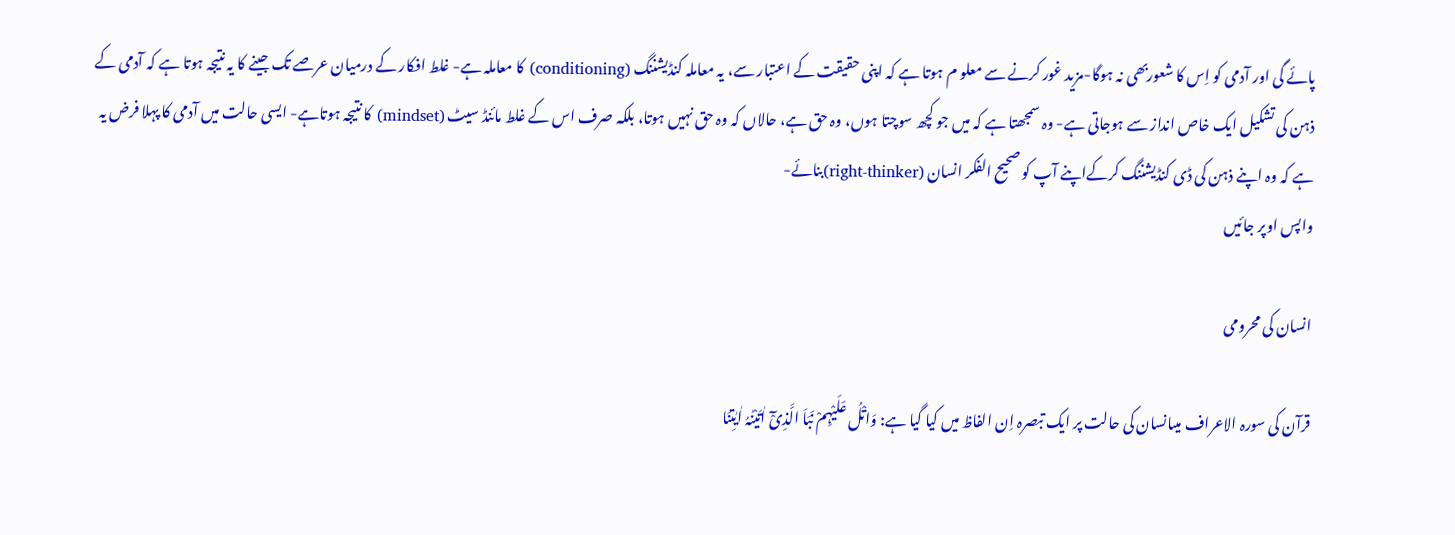پائے گی اور آدمی کو اِس کا شعوربھی نہ ہوگا-مزید غور کرنے سے معلو م ہوتا ہے کہ اپنی حقیقت کے اعتبار سے، یہ معاملہ کنڈیشننگ (conditioning) کا معاملہ ہے- غلط افکار کے درمیان عرصے تک جینے کا یہ نتیجہ ہوتا ہے کہ آدمی کے ذہن کی تشکیل ایک خاص انداز سے ہوجاتی ہے- وہ سمجھتا ہے کہ میں جو کچھ سوچتا ہوں، وہ حق ہے، حالاں کہ وہ حق نہیں ہوتا، بلکہ صرف اس کے غلط مائنڈ سیٹ (mindset) کا نتیجہ ہوتاہے- ایسی حالت میں آدمی کا پہلا فرض یہ ہے کہ وہ اپنے ذہن کی ڈی کنڈیشننگ کرکےاپنے آپ کو صحیح الفکر انسان (right-thinker)بنائے-
واپس اوپر جائیں

انسان کی محرومی

قرآن کی سورہ الاعراف میںانسان کی حالت پر ایک تبصرہ اِن الفاظ میں کیا گیا ہے: وَاتْلُ عَلَیْہِمْ نَبَاَ الَّذِیْٓ اٰتَیْنٰہُ اٰیٰتِنَا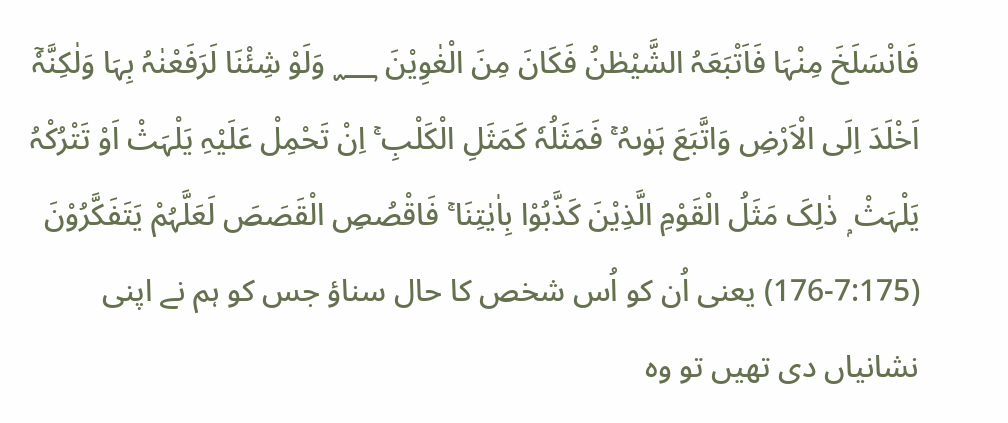فَانْسَلَخَ مِنْہَا فَاَتْبَعَہُ الشَّیْطٰنُ فَکَانَ مِنَ الْغٰوِیْنَ ؁ وَلَوْ شِئْنَا لَرَفَعْنٰہُ بِہَا وَلٰکِنَّہٗٓ اَخْلَدَ اِلَى الْاَرْضِ وَاتَّبَعَ ہَوٰىہُ ۚ فَمَثَلُہٗ کَمَثَلِ الْکَلْبِ ۚ اِنْ تَحْمِلْ عَلَیْہِ یَلْہَثْ اَوْ تَتْرُکْہُ یَلْہَثْ ۭ ذٰلِکَ مَثَلُ الْقَوْمِ الَّذِیْنَ کَذَّبُوْا بِاٰیٰتِنَا ۚ فَاقْصُصِ الْقَصَصَ لَعَلَّہُمْ یَتَفَکَّرُوْنَ (7:175-176) یعنی اُن کو اُس شخص کا حال سناؤ جس کو ہم نے اپنی نشانیاں دی تھیں تو وہ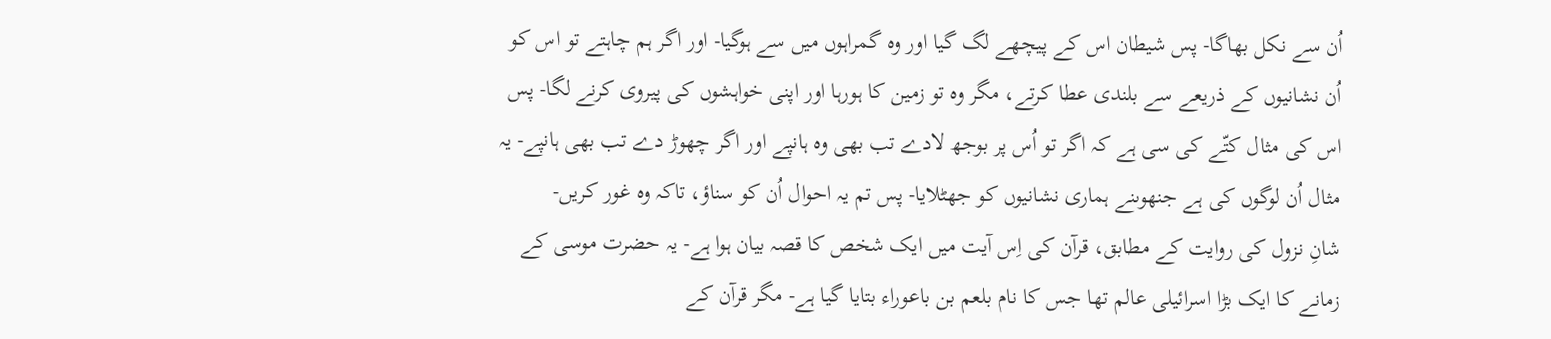اُن سے نکل بھاگا- پس شیطان اس کے پیچھے لگ گیا اور وہ گمراہوں میں سے ہوگیا- اور اگر ہم چاہتے تو اس کو اُن نشانیوں کے ذریعے سے بلندی عطا کرتے، مگر وہ تو زمین کا ہورہا اور اپنی خواہشوں کی پیروی کرنے لگا- پس اس کی مثال کتّے کی سی ہے کہ اگر تو اُس پر بوجھ لادے تب بھی وہ ہانپے اور اگر چھوڑ دے تب بھی ہانپے- یہ مثال اُن لوگوں کی ہے جنھوںنے ہماری نشانیوں کو جھٹلایا- پس تم یہ احوال اُن کو سناؤ، تاکہ وہ غور کریں-
شانِ نزول کی روایت کے مطابق، قرآن کی اِس آیت میں ایک شخص کا قصہ بیان ہوا ہے- یہ حضرت موسی کے زمانے کا ایک بڑا اسرائیلی عالم تھا جس کا نام بلعم بن باعوراء بتایا گیا ہے- مگر قرآن کے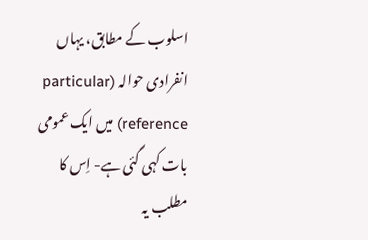اسلوب کے مطابق، یہاں انفرادی حوالہ (particular reference) میں ایک عمومی بات کہی گئی ہے- اِس کا مطلب یہ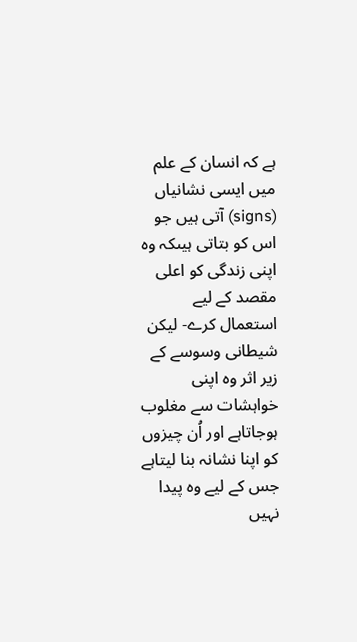ہے کہ انسان کے علم میں ایسی نشانیاں (signs) آتی ہیں جو اس کو بتاتی ہیںکہ وہ اپنی زندگی کو اعلی مقصد کے لیے استعمال کرے- لیکن شیطانی وسوسے کے زیر اثر وہ اپنی خواہشات سے مغلوب ہوجاتاہے اور اُن چیزوں کو اپنا نشانہ بنا لیتاہے جس کے لیے وہ پیدا نہیں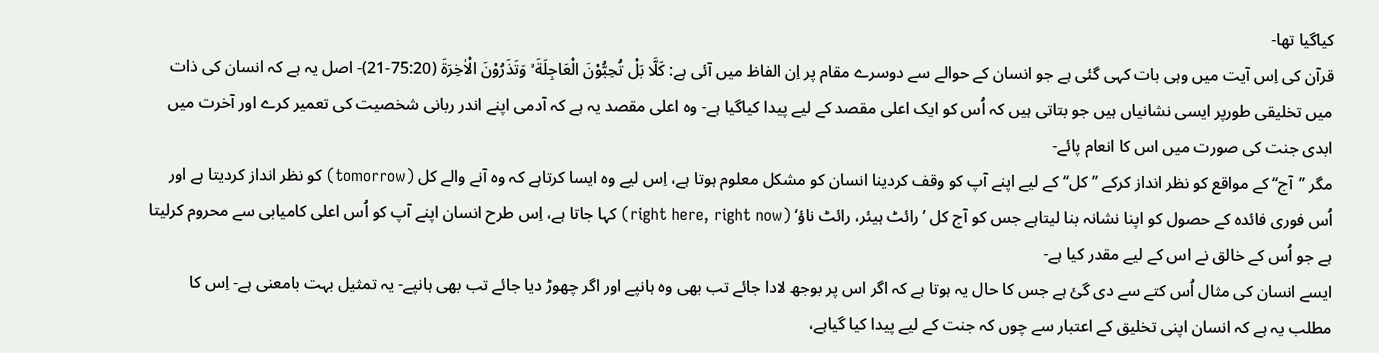کیاگیا تھا-
قرآن کی اِس آیت میں وہی بات کہی گئی ہے جو انسان کے حوالے سے دوسرے مقام پر اِن الفاظ میں آئی ہے: کَلَّا بَلْ تُحِبُّوْنَ الْعَاجِلَةَ ۙ وَتَذَرُوْنَ الْاٰخِرَةَ (75:20-21)- اصل یہ ہے کہ انسان کی ذات میں تخلیقی طورپر ایسی نشانیاں ہیں جو بتاتی ہیں کہ اُس کو ایک اعلی مقصد کے لیے پیدا کیاگیا ہے- وہ اعلی مقصد یہ ہے کہ آدمی اپنے اندر ربانی شخصیت کی تعمیر کرے اور آخرت میں ابدی جنت کی صورت میں اس کا انعام پائے-
مگر ’’آج‘‘ کے مواقع کو نظر انداز کرکے ’’کل‘‘ کے لیے اپنے آپ کو وقف کردینا انسان کو مشکل معلوم ہوتا ہے، اِس لیے وہ ایسا کرتاہے کہ وہ آنے والے کل (tomorrow) کو نظر انداز کردیتا ہے اور اُس فوری فائدہ کے حصول کو اپنا نشانہ بنا لیتاہے جس کو آج کل ’رائٹ ہیئر، رائٹ ناؤ‘ (right here, right now) کہا جاتا ہے، اِس طرح انسان اپنے آپ کو اُس اعلی کامیابی سے محروم کرلیتا ہے جو اُس کے خالق نے اس کے لیے مقدر کیا ہے-
ایسے انسان کی مثال اُس کتے سے دی گئ ہے جس کا حال یہ ہوتا ہے کہ اگر اس پر بوجھ لادا جائے تب بھی وہ ہانپے اور اگر چھوڑ دیا جائے تب بھی ہانپے- یہ تمثیل بہت بامعنی ہے- اِس کا مطلب یہ ہے کہ انسان اپنی تخلیق کے اعتبار سے چوں کہ جنت کے لیے پیدا کیا گیاہے،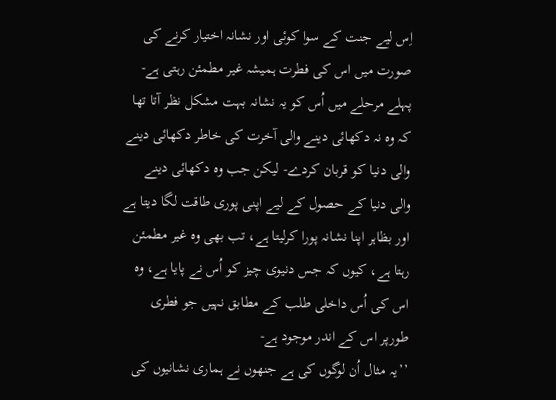اِس لیے جنت کے سوا کوئی اور نشانہ اختیار کرنے کی صورت میں اس کی فطرت ہمیشہ غیر مطمئن رہتی ہے- پہلے مرحلے میں اُس کو یہ نشانہ بہت مشکل نظر آتا تھا کہ وہ نہ دکھائی دینے والی آخرت کی خاطر دکھائی دینے والی دنیا کو قربان کردے- لیکن جب وہ دکھائی دینے والی دنیا کے حصول کے لیے اپنی پوری طاقت لگا دیتا ہے اور بظاہر اپنا نشانہ پورا کرلیتا ہے، تب بھی وہ غیر مطمئن رہتا ہے، کیوں کہ جس دنیوی چیز کو اُس نے پایا ہے، وہ اس کی اُس داخلی طلب کے مطابق نہیں جو فطری طورپر اس کے اندر موجود ہے-
’’یہ مثال اُن لوگوں کی ہے جنھوں نے ہماری نشانیوں کی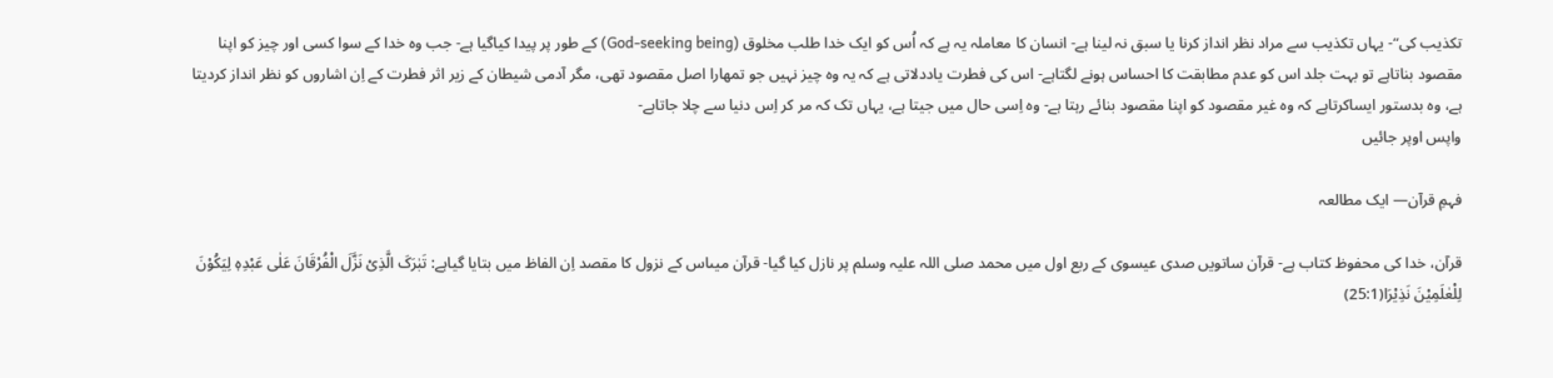تکذیب کی‘‘- یہاں تکذیب سے مراد نظر انداز کرنا یا سبق نہ لینا ہے- انسان کا معاملہ یہ ہے کہ اُس کو ایک خدا طلب مخلوق (God-seeking being) کے طور پر پیدا کیاگیا ہے- جب وہ خدا کے سوا کسی اور چیز کو اپنا مقصود بناتاہے تو بہت جلد اس کو عدم مطابقت کا احساس ہونے لگتاہے- اس کی فطرت یاددلاتی ہے کہ یہ وہ چیز نہیں جو تمھارا اصل مقصود تھی، مگر آدمی شیطان کے زیر اثر فطرت کے اِن اشاروں کو نظر انداز کردیتا ہے، وہ بدستور ایساکرتاہے کہ وہ غیر مقصود کو اپنا مقصود بنائے رہتا ہے- وہ اِسی حال میں جیتا ہے، یہاں تک کہ مر کر اِس دنیا سے چلا جاتاہے-
واپس اوپر جائیں

فہمِ قرآن— ایک مطالعہ

قرآن، خدا کی محفوظ کتاب ہے- قرآن ساتویں صدی عیسوی کے ربع اول میں محمد صلی اللہ علیہ وسلم پر نازل کیا گیا- قرآن میںاس کے نزول کا مقصد اِن الفاظ میں بتایا گیاہے: تَبٰرَکَ الَّذِیْ نَزَّلَ الْفُرْقَانَ عَلٰی عَبْدِہٖ لِیَکُوْنَ لِلْعٰلَمِیْنَ نَذِیْرَا(25:1)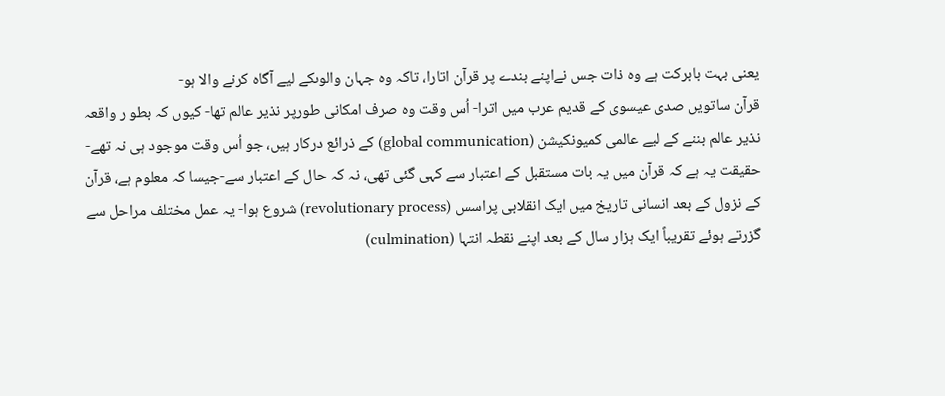یعنی بہت بابرکت ہے وہ ذات جس نےاپنے بندے پر قرآن اتارا، تاکہ وہ جہان والوںکے لیے آگاہ کرنے والا ہو-
قرآن ساتویں صدی عیسوی کے قدیم عرب میں اترا- اُس وقت وہ صرف امکانی طورپر نذیر عالم تھا- کیوں کہ بطو ر واقعہ نذیر عالم بننے کے لیے عالمی کمیونکیشن (global communication) کے ذرائع درکار ہیں، جو اُس وقت موجود ہی نہ تھے- حقیقت یہ ہے کہ قرآن میں یہ بات مستقبل کے اعتبار سے کہی گئی تھی، نہ کہ حال کے اعتبار سے-جیسا کہ معلوم ہے، قرآن کے نزول کے بعد انسانی تاریخ میں ایک انقلابی پراسس (revolutionary process) شروع ہوا- یہ عمل مختلف مراحل سے گزرتے ہوئے تقریباً ایک ہزار سال کے بعد اپنے نقطہ انتہا (culmination)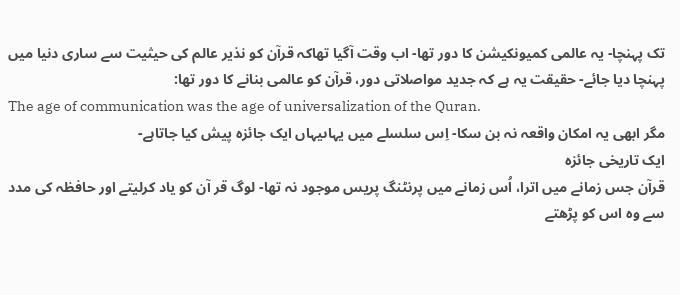تک پہنچا- یہ عالمی کمیونکیشن کا دور تھا- اب وقت آگیا تھاکہ قرآن کو نذیر عالم کی حیثیت سے ساری دنیا میں پہنچا دیا جائے- حقیقت یہ ہے کہ جدید مواصلاتی دور، قرآن کو عالمی بنانے کا دور تھا:
The age of communication was the age of universalization of the Quran.
مگر ابھی یہ امکان واقعہ نہ بن سکا- اِس سلسلے میں یہاںیہاں ایک جائزہ پیش کیا جاتاہے-
ایک تاریخی جائزہ
قرآن جس زمانے میں اترا، اُس زمانے میں پرنٹنگ پریس موجود نہ تھا- لوگ قر آن کو یاد کرلیتے اور حافظہ کی مدد سے وہ اس کو پڑھتے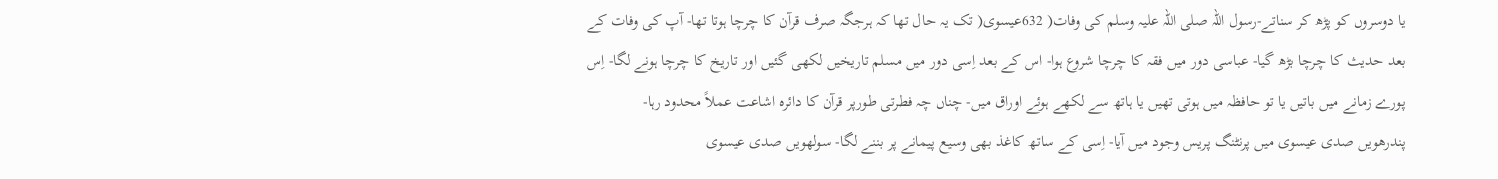یا دوسروں کو پڑھ کر سناتے-رسول اللہ صلی اللہ علیہ وسلم کی وفات( 632عیسوی( تک یہ حال تھا کہ ہرجگہ صرف قرآن کا چرچا ہوتا تھا- آپ کی وفات کے بعد حدیث کا چرچا بڑھ گیا- عباسی دور میں فقہ کا چرچا شروع ہوا- اس کے بعد اِسی دور میں مسلم تاریخیں لکھی گئیں اور تاریخ کا چرچا ہونے لگا- اِس پورے زمانے میں باتیں یا تو حافظہ میں ہوتی تھیں یا ہاتھ سے لکھے ہوئے اوراق میں- چناں چہ فطرتی طورپر قرآن کا دائرہ اشاعت عملاً محدود رہا-
پندرھویں صدی عیسوی میں پرنٹنگ پریس وجود میں آیا- اِسی کے ساتھ کاغذ بھی وسیع پیمانے پر بننے لگا- سولھویں صدی عیسوی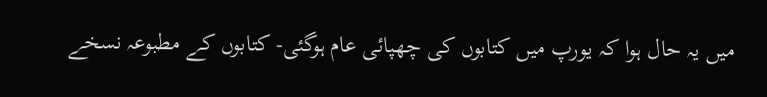میں یہ حال ہوا کہ یورپ میں کتابوں کی چھپائی عام ہوگئی- کتابوں کے مطبوعہ نسخے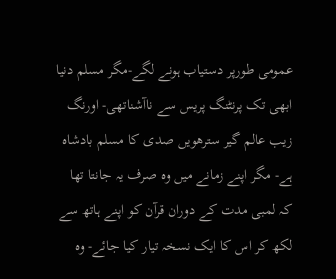عمومی طورپر دستیاب ہونے لگے-مگر مسلم دنیا ابھی تک پرنٹنگ پریس سے ناآشناتھی- اورنگ زیب عالم گیر سترھویں صدی کا مسلم بادشاہ ہے- مگر اپنے زمانے میں وہ صرف یہ جانتا تھا کہ لمبی مدت کے دوران قرآن کو اپنے ہاتھ سے لکھ کر اس کا ایک نسخہ تیار کیا جائے- وہ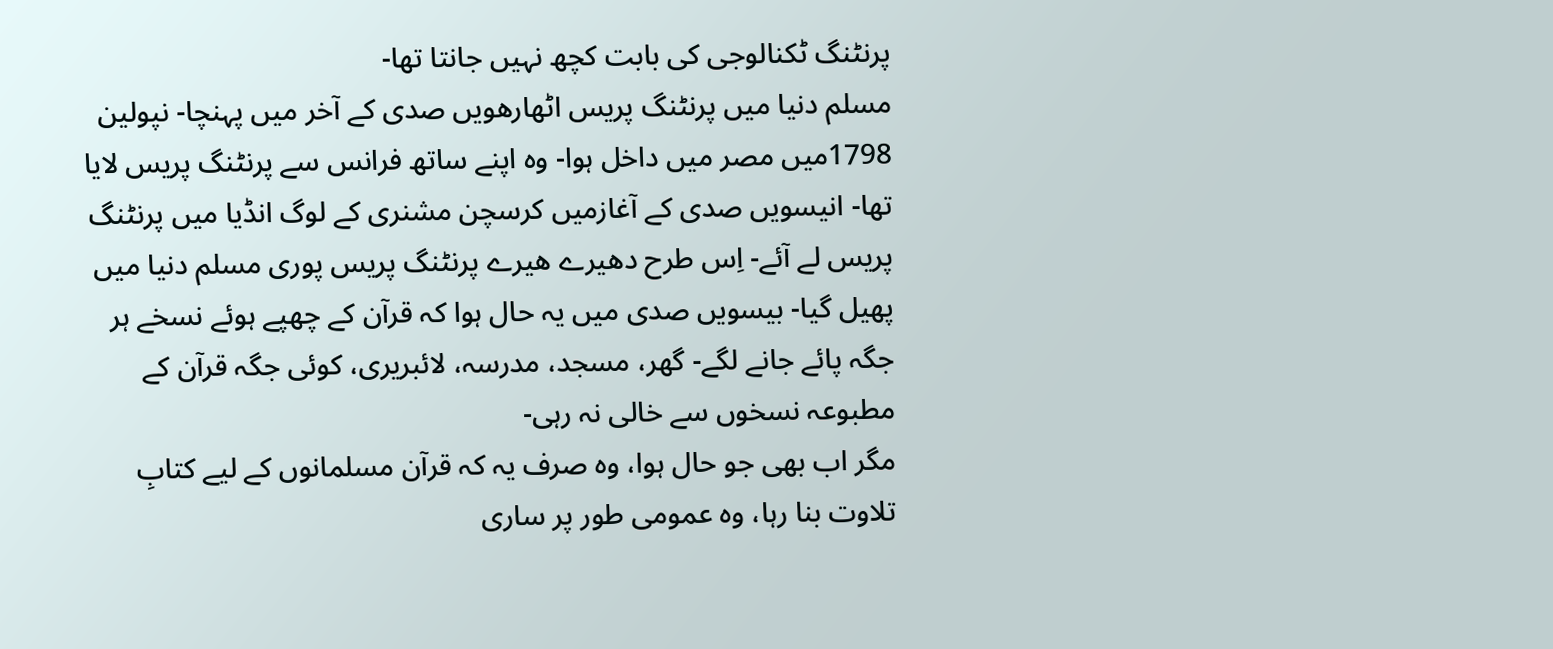پرنٹنگ ٹکنالوجی کی بابت کچھ نہیں جانتا تھا-
مسلم دنیا میں پرنٹنگ پریس اٹھارھویں صدی کے آخر میں پہنچا- نپولین 1798میں مصر میں داخل ہوا- وہ اپنے ساتھ فرانس سے پرنٹنگ پریس لایا تھا- انیسویں صدی کے آغازمیں کرسچن مشنری کے لوگ انڈیا میں پرنٹنگ پریس لے آئے- اِس طرح دھیرے ھیرے پرنٹنگ پریس پوری مسلم دنیا میں پھیل گیا- بیسویں صدی میں یہ حال ہوا کہ قرآن کے چھپے ہوئے نسخے ہر جگہ پائے جانے لگے- گھر، مسجد، مدرسہ، لائبریری، کوئی جگہ قرآن کے مطبوعہ نسخوں سے خالی نہ رہی-
مگر اب بھی جو حال ہوا، وہ صرف یہ کہ قرآن مسلمانوں کے لیے کتابِ تلاوت بنا رہا، وہ عمومی طور پر ساری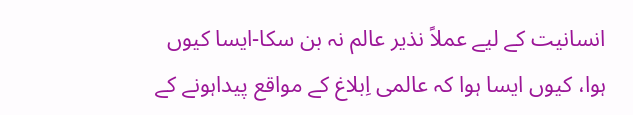انسانیت کے لیے عملاً نذیر عالم نہ بن سکا-ایسا کیوں ہوا، کیوں ایسا ہوا کہ عالمی اِبلاغ کے مواقع پیداہونے کے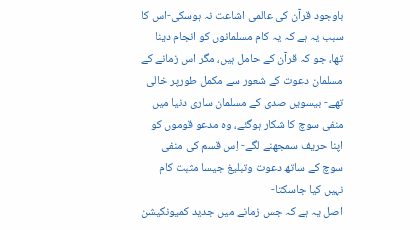باوجود قرآن کی عالمی اشاعت نہ ہوسکی-اس کا سبب یہ ہے کہ یہ کام مسلمانوں کو انجام دینا تھا، جو کہ قرآن کے حامل ہیں، مگر اس زمانے کے مسلمان دعوت کے شعور سے مکمل طورپر خالی تھے- بیسویں صدی کے مسلمان ساری دنیا میں منفی سوچ کا شکار ہوگئے، وہ مدعو قوموں کو اپنا حریف سمجھنے لگے- اِس قسم کی منفی سوچ کے ساتھ دعوت وتبلیغ جیسا مثبت کام نہیں کیا جاسکتا-
اصل یہ ہے کہ جس زمانے میں جدید کمیونکیشن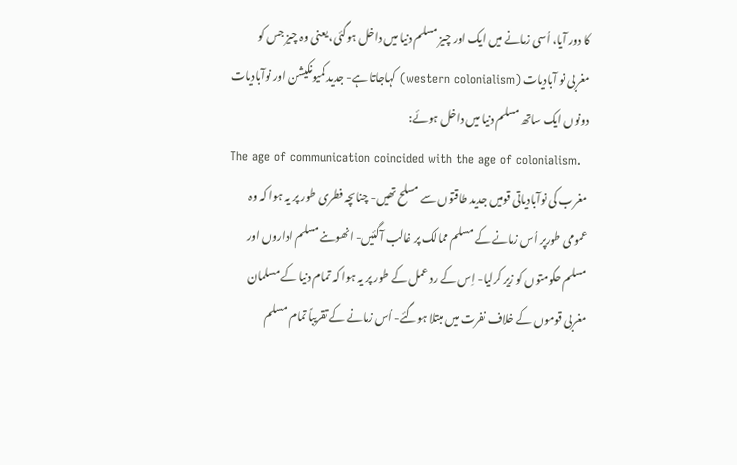کا دور آیا، اُسی زمانے میں ایک اور چیز مسلم دنیا میں داخل ہوگئی، یعنی وہ چیز جس کو مغربی نو آبادیات (western colonialism) کہاجاتا ہے- جدید کمیونکیشن اور نوآبادیات دونوں ایک ساتھ مسلم دنیا میں داخل ہوئے:
The age of communication coincided with the age of colonialism.
مغرب کی نوآبادیاتی قومیں جدید طاقتوں سے مسلح تھیں- چناںچہ فطری طور پر یہ ہوا کہ وہ عمومی طورپر اُس زمانے کے مسلم ممالک پر غالب آگئیں- انھوںنے مسلم اداروں اور مسلم حکومتوں کو زیر کرلیا- اِس کے رد عمل کے طور پر یہ ہوا کہ تمام دنیا کے مسلمان مغربی قوموں کے خلاف نفرت میں مبتلا ہوگئے- اُس زمانے کے تقریباً تمام مسلم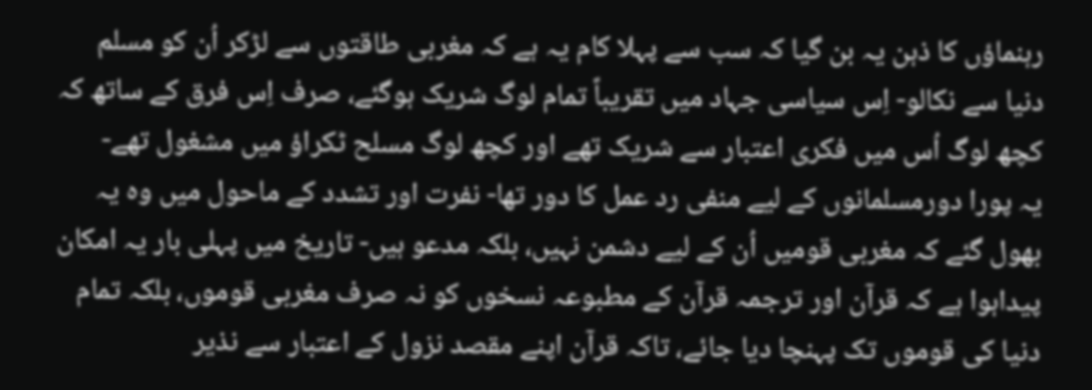رہنماؤں کا ذہن یہ بن گیا کہ سب سے پہلا کام یہ ہے کہ مغربی طاقتوں سے لڑکر اُن کو مسلم دنیا سے نکالو- اِس سیاسی جہاد میں تقریباً تمام لوگ شریک ہوگئے، صرف اِس فرق کے ساتھ کہ کچھ لوگ اُس میں فکری اعتبار سے شریک تھے اور کچھ لوگ مسلح ٹکراؤ میں مشغول تھے-
یہ پورا دورمسلمانوں کے لیے منفی رد عمل کا دور تھا- نفرت اور تشدد کے ماحول میں وہ یہ بھول گئے کہ مغربی قومیں اُن کے لیے دشمن نہیں، بلکہ مدعو ہیں- تاریخ میں پہلی بار یہ امکان پیداہوا ہے کہ قرآن اور ترجمہ قرآن کے مطبوعہ نسخوں کو نہ صرف مغربی قوموں، بلکہ تمام دنیا کی قوموں تک پہنچا دیا جائے، تاکہ قرآن اپنے مقصد نزول کے اعتبار سے نذیر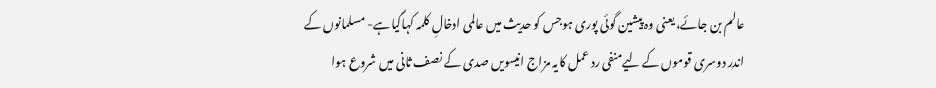عالم بن جائے، یعنی وہ پیشین گوئی پوری ہوجس کو حدیث میں عالمی ادخالِ کلمہ کہاگیاہے- مسلمانوں کے اندر دوسری قوموں کے لیےمنفی رد عمل کایہ مزاج انیسویں صدی کے نصف ثانی میں شروع ہوا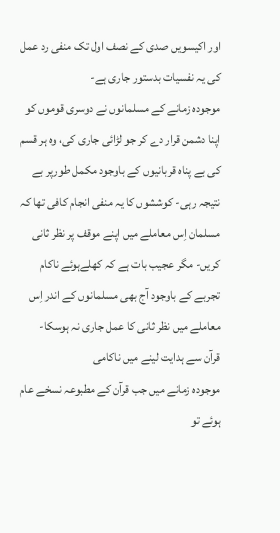اور اکیسویں صدی کے نصف اول تک منفی رد عمل کی یہ نفسیات بدستور جاری ہے-
موجودہ زمانے کے مسلمانوں نے دوسری قوموں کو اپنا دشمن قرار دے کر جو لڑائی جاری کی، وہ ہر قسم کی بے پناہ قربانیوں کے باوجود مکمل طورپر بے نتیجہ رہی- کوششوں کا یہ منفی انجام کافی تھا کہ مسلمان اِس معاملے میں اپنے موقف پر نظر ثانی کریں- مگر عجیب بات ہے کہ کھلےہوئے ناکام تجربے کے باوجود آج بھی مسلمانوں کے اندر اِس معاملے میں نظر ثانی کا عمل جاری نہ ہوسکا-
قرآن سے ہدایت لینے میں ناکامی
موجودہ زمانے میں جب قرآن کے مطبوعہ نسخے عام ہوئے تو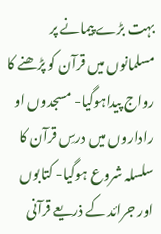بہت بڑے پیمانے پر مسلمانوں میں قرآن کو پڑھنے کا رواج پیداہوگیا- مسجدوں او راداروں میں درسِ قرآن کا سلسلہ شروع ہوگیا- کتابوں اور جرائد کے ذریعے قرآنی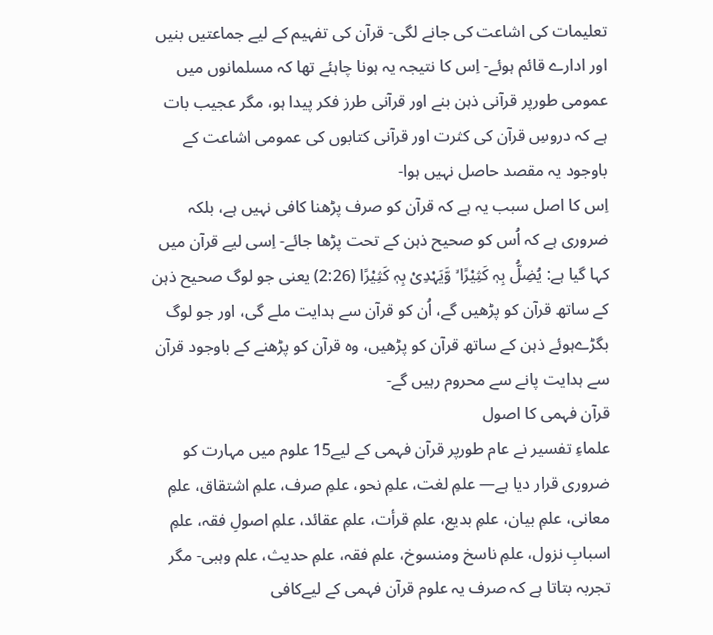تعلیمات کی اشاعت کی جانے لگی- قرآن کی تفہیم کے لیے جماعتیں بنیں اور ادارے قائم ہوئے- اِس کا نتیجہ یہ ہونا چاہئے تھا کہ مسلمانوں میں عمومی طورپر قرآنی ذہن بنے اور قرآنی طرز فکر پیدا ہو، مگر عجیب بات ہے کہ دروسِ قرآن کی کثرت اور قرآنی کتابوں کی عمومی اشاعت کے باوجود یہ مقصد حاصل نہیں ہوا-
اِس کا اصل سبب یہ ہے کہ قرآن کو صرف پڑھنا کافی نہیں ہے، بلکہ ضروری ہے کہ اُس کو صحیح ذہن کے تحت پڑھا جائے- اِسی لیے قرآن میں کہا گیا ہے: یُضِلُّ بِہٖ کَثِیْرًا ۙ وَّیَہْدِىْ بِہٖ کَثِیْرًا (2:26) یعنی جو لوگ صحیح ذہن کے ساتھ قرآن کو پڑھیں گے، اُن کو قرآن سے ہدایت ملے گی، اور جو لوگ بگڑےہوئے ذہن کے ساتھ قرآن کو پڑھیں، وہ قرآن کو پڑھنے کے باوجود قرآن سے ہدایت پانے سے محروم رہیں گے-
قرآن فہمی کا اصول
علماءِ تفسیر نے عام طورپر قرآن فہمی کے لیے15 علوم میں مہارت کو ضروری قرار دیا ہے— علمِ لغت، علمِ نحو، علمِ صرف، علمِ اشتقاق، علمِ معانی، علمِ بیان، علمِ بدیع، علمِ قرأت، علمِ عقائد، علمِ اصولِ فقہ، علمِ اسبابِ نزول، علمِ ناسخ ومنسوخ، علمِ فقہ، علمِ حدیث، علم وہبی- مگر تجربہ بتاتا ہے کہ صرف یہ علوم قرآن فہمی کے لیےکافی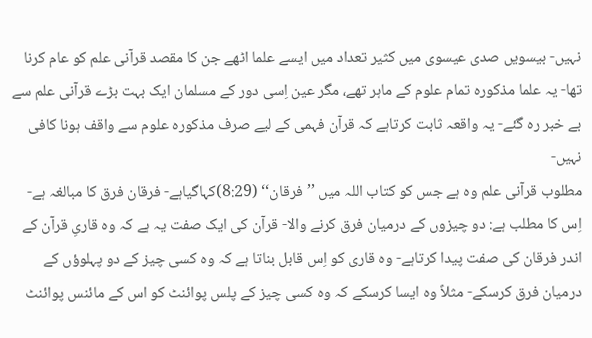نہیں- بیسویں صدی عیسوی میں کثیر تعداد میں ایسے علما اٹھے جن کا مقصد قرآنی علم کو عام کرنا تھا- یہ علما مذکورہ تمام علوم کے ماہر تھے، مگر عین اِسی دور کے مسلمان ایک بہت بڑے قرآنی علم سے بے خبر رہ گئے- یہ واقعہ ثابت کرتاہے کہ قرآن فہمی کے لیے صرف مذکورہ علوم سے واقف ہونا کافی نہیں-
مطلوب قرآنی علم وہ ہے جس کو کتاب اللہ میں ’’فرقان‘‘ (8:29)کہاگیاہے- فرقان فرق کا مبالغہ ہے-اِس کا مطلب ہے: دو چیزوں کے درمیان فرق کرنے والا- قرآن کی ایک صفت یہ ہے کہ وہ قاریِ قرآن کے اندر فرقان کی صفت پیدا کرتاہے- وہ قاری کو اِس قابل بناتا ہے کہ وہ کسی چیز کے دو پہلوؤں کے درمیان فرق کرسکے- مثلاً وہ ایسا کرسکے کہ وہ کسی چیز کے پلس پوائنٹ کو اس کے مائنس پوائنٹ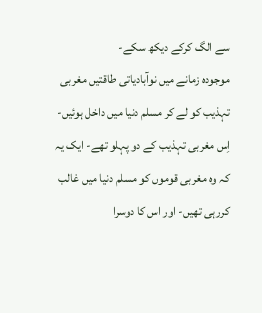سے الگ کرکے دیکھ سکے-
موجودہ زمانے میں نوآبادیاتی طاقتیں مغربی تہذیب کو لے کر مسلم دنیا میں داخل ہوئیں- اِس مغربی تہذیب کے دو پہلو تھے- ایک یہ کہ وہ مغربی قوموں کو مسلم دنیا میں غالب کررہی تھیں- اور اس کا دوسرا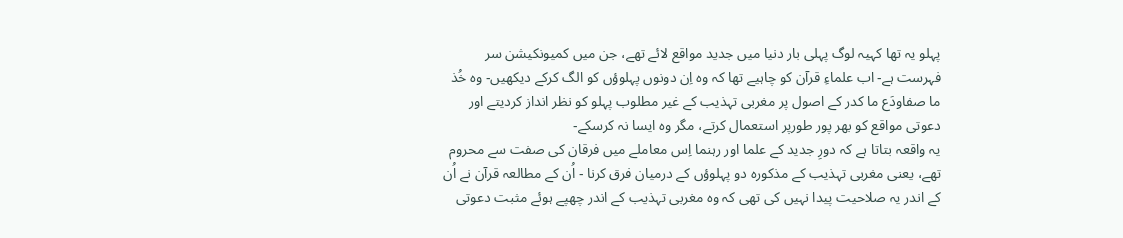پہلو یہ تھا کہیہ لوگ پہلی بار دنیا میں جدید مواقع لائے تھے، جن میں کمیونکیشن سر فہرست ہے- اب علماءِ قرآن کو چاہیے تھا کہ وہ اِن دونوں پہلوؤں کو الگ کرکے دیکھیں- وہ خُذ ما صفاودَع ما کدر کے اصول پر مغربی تہذیب کے غیر مطلوب پہلو کو نظر انداز کردیتے اور دعوتی مواقع کو بھر پور طورپر استعمال کرتے، مگر وہ ایسا نہ کرسکے-
یہ واقعہ بتاتا ہے کہ دورِ جدید کے علما اور رہنما اِس معاملے میں فرقان کی صفت سے محروم تھے، یعنی مغربی تہذیب کے مذکورہ دو پہلوؤں کے درمیان فرق کرنا - اُن کے مطالعہ قرآن نے اُن کے اندر یہ صلاحیت پیدا نہیں کی تھی کہ وہ مغربی تہذیب کے اندر چھپے ہوئے مثبت دعوتی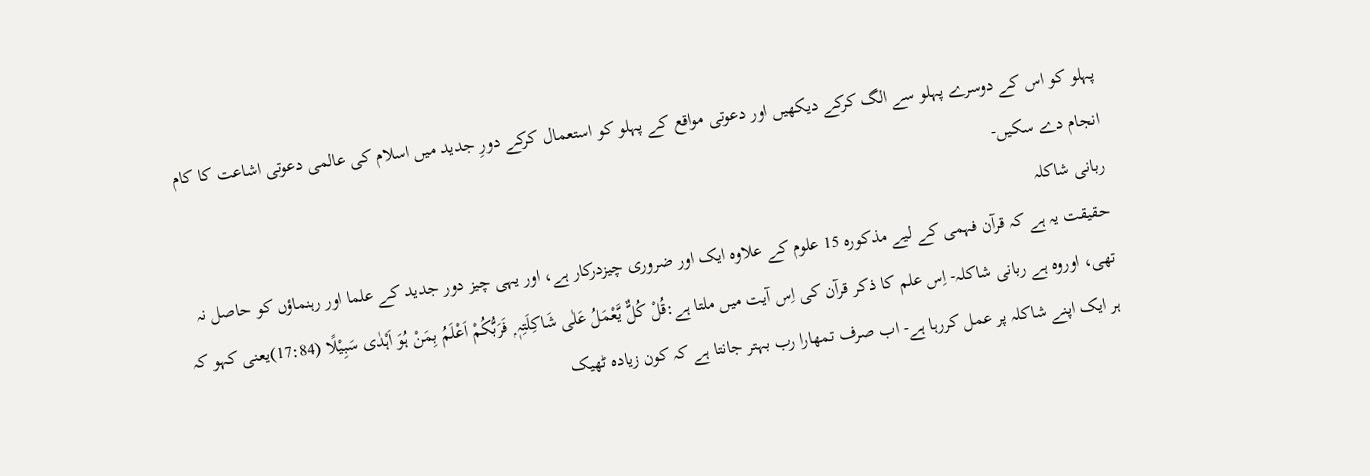پہلو کو اس کے دوسرے پہلو سے الگ کرکے دیکھیں اور دعوتی مواقع کے پہلو کو استعمال کرکے دورِ جدید میں اسلام کی عالمی دعوتی اشاعت کا کام انجام دے سکیں-
ربانی شاکلہ
حقیقت یہ ہے کہ قرآن فہمی کے لیے مذکورہ 15 علوم کے علاوہ ایک اور ضروری چیزدرکار ہے، اور یہی چیز دور جدید کے علما اور رہنماؤں کو حاصل نہ تھی، اوروہ ہے ربانی شاکلہ- اِس علم کا ذکر قرآن کی اِس آیت میں ملتا ہے:قُلْ کُلٌّ یَّعْمَلُ عَلٰی شَاکِلَتِہٖ ۭ فَرَبُّکُمْ اَعْلَمُ بِمَنْ ہُوَ اَہْدٰى سَبِیْلًا (17:84)یعنی کہو کہ ہر ایک اپنے شاکلہ پر عمل کررہا ہے- اب صرف تمھارا رب بہتر جانتا ہے کہ کون زیادہ ٹھیک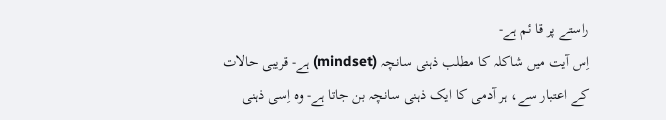راستے پر قا ئم ہے-
اِس آیت میں شاکلہ کا مطلب ذہنی سانچہ (mindset) ہے- قریبی حالات کے اعتبار سے، ہر آدمی کا ایک ذہنی سانچہ بن جاتا ہے- وہ اِسی ذہنی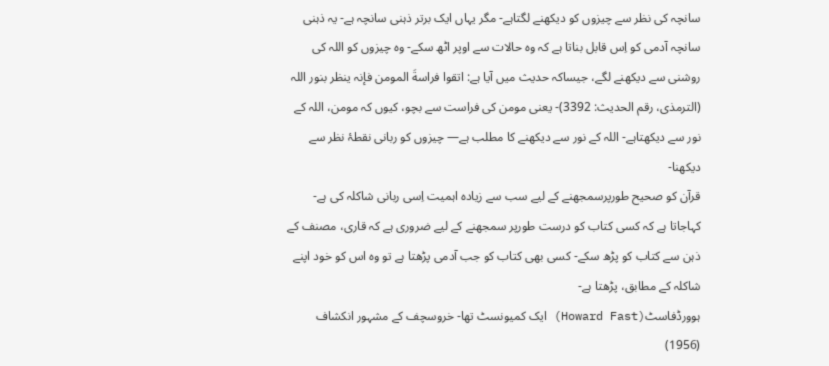سانچہ کی نظر سے چیزوں کو دیکھنے لگتاہے- مگر یہاں ایک برتر ذہنی سانچہ ہے- یہ ذہنی سانچہ آدمی کو اِس قابل بناتا ہے کہ وہ حالات سے اوپر اٹھ سکے- وہ چیزوں کو اللہ کی روشنی سے دیکھنے لگے، جیساکہ حدیث میں آیا ہے: اتقوا فراسةَ المومن فإنہ ینظر بنور اللہ (الترمذی، رقم الحدیث: 3392)- یعنی مومن کی فراست سے بچو، کیوں کہ مومن، اللہ کے نور سے دیکھتاہے- اللہ کے نور سے دیکھنے کا مطلب ہے— چیزوں کو ربانی نقطۂ نظر سے دیکھنا-
قرآن کو صحیح طورپرسمجھنے کے لیے سب سے زیادہ اہمیت اِسی ربانی شاکلہ کی ہے- کہاجاتا ہے کہ کسی کتاب کو درست طورپر سمجھنے کے لیے ضروری ہے کہ قاری، مصنف کے ذہن سے کتاب کو پڑھ سکے- کسی بھی کتاب کو جب آدمی پڑھتا ہے تو وہ اس کو خود اپنے شاکلہ کے مطابق، پڑھتا ہے-
ہوورڈفاسٹ(Howard Fast) ایک کمیونسٹ تھا- خروسچف کے مشہور انکشاف (1956)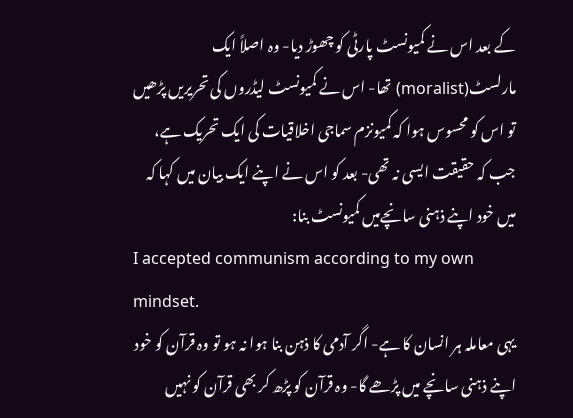کے بعد اس نے کمیونسٹ پارٹی کو چھوڑ دیا- وہ اصلاً ایک مارلسٹ(moralist) تھا- اس نے کمیونسٹ لیڈروں کی تحریریں پڑھیں تو اس کو محسوس ہوا کہ کمیونزم سماجی اخلاقیات کی ایک تحریک ہے، جب کہ حقیقت ایسی نہ تھی- بعد کو اس نے اپنے ایک بیان میں کہا کہ میں خود اپنے ذہنی سانچےمیں کمیونسٹ بنا:
I accepted communism according to my own mindset.
یہی معاملہ ہر انسان کا ہے- اگر آدمی کا ذہن بنا ہوا نہ ہو تو وہ قرآن کو خود اپنے ذہنی سانچے میں پڑھے گا- وہ قرآن کو پڑھ کر بھی قرآن کو نہیں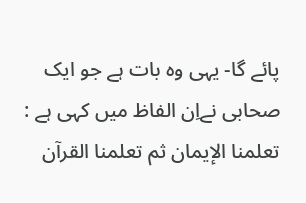پائے گا- یہی وہ بات ہے جو ایک صحابی نےاِن الفاظ میں کہی ہے : تعلمنا الإیمان ثم تعلمنا القرآن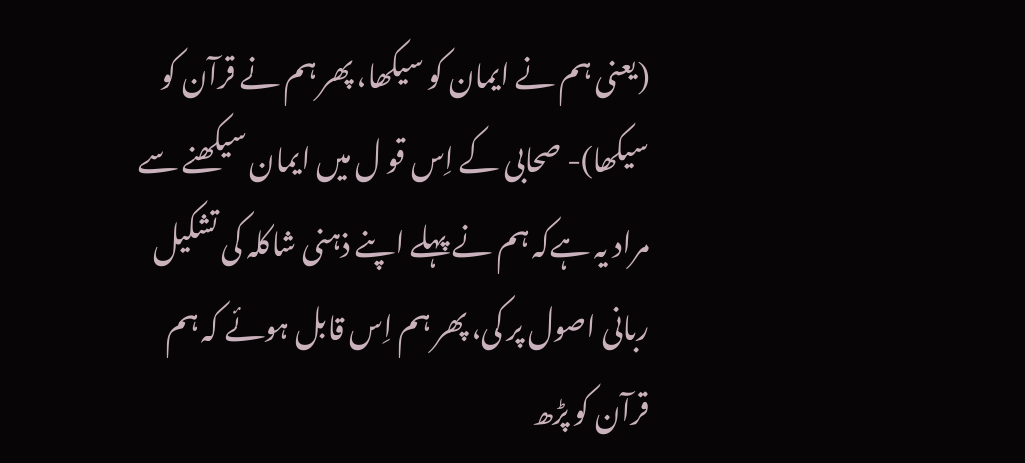(یعنی ہم نے ایمان کو سیکھا، پھر ہم نے قرآن کو سیکھا)- صحابی کے اِس قو ل میں ایمان سیکھنے سے مراد یہ ہےکہ ہم نے پہلے اپنے ذہنی شاکلہ کی تشکیل ربانی اصول پر کی، پھر ہم اِس قابل ہوئے کہ ہم قرآن کو پڑھ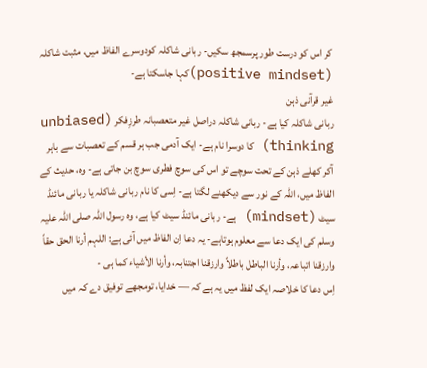کر اس کو درست طور پرسمجھ سکیں- ربانی شاکلہ کودوسرے الفاظ میں، مثبت شاکلہ (positive mindset)کہا جاسکتا ہے-
غیر قرآنی ذہن
ربانی شاکلہ کیا ہے- ربانی شاکلہ دراصل غیر متعصبانہ طرزِفکر (unbiased thinking) کا دوسرا نام ہے- ایک آدمی جب ہر قسم کے تعصبات سے باہر آکر کھلے ذہن کے تحت سوچے تو اس کی سوچ فطری سوچ بن جاتی ہے- وہ، حدیث کے الفاظ میں، اللہ کے نور سے دیکھنے لگتا ہے- اِسی کا نام ربانی شاکلہ یا ربانی مائنڈ سیٹ (mindset) ہے- ربانی مائنڈ سیٹ کیا ہے، وہ رسول اللہ صلی اللہ علیہ وسلم کی ایک دعا سے معلوم ہوتاہے- یہ دعا اِن الفاظ میں آئی ہے: اللہم أرنا الحق حقاً وارزقنا اتباعہ، وأرنا الباطل باطلاً وارزقنا اجتنابہ، وأرنا الأشیاء کما ہی -
اِس دعا کا خلاصہ ایک لفظ میں یہ ہے کہ — خدایا، تومجھے توفیق دے کہ میں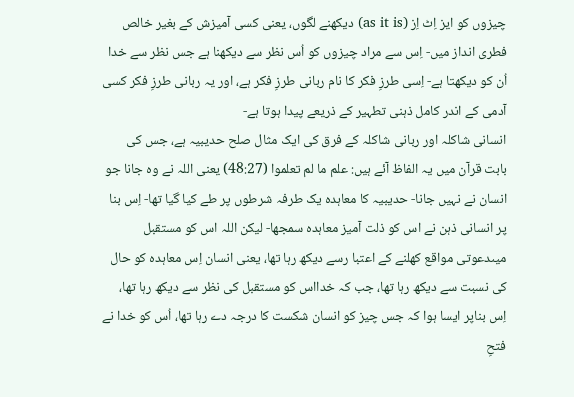چیزوں کو ایز اِٹ اِز (as it is) دیکھنے لگوں، یعنی کسی آمیزش کے بغیر خالص فطری انداز میں- اِس سے مراد چیزوں کو اُس نظر سے دیکھنا ہے جس نظر سے خدا اُن کو دیکھتا ہے- اِسی طرزِ فکر کا نام ربانی طرزِ فکر ہے، اور یہ ربانی طرزِ فکر کسی آدمی کے اندر کامل ذہنی تطہیر کے ذریعے پیدا ہوتا ہے-
انسانی شاکلہ اور ربانی شاکلہ کے فرق کی ایک مثال صلح حدیبیہ ہے، جس کی بابت قرآن میں یہ الفاظ آئے ہیں: علم ما لم تعلموا (48:27) یعنی اللہ نے وہ جانا جو انسان نے نہیں جانا- حدیبیہ کا معاہدہ یک طرفہ شرطوں پر طے کیا گیا تھا- اِس بنا پر انسانی ذہن نے اس کو ذلت آمیز معاہدہ سمجھا- لیکن اللہ اس کو مستقبل میںدعوتی مواقع کھلنے کے اعتبا رسے دیکھ رہا تھا، یعنی انسان اِس معاہدہ کو حال کی نسبت سے دیکھ رہا تھا، جب کہ خدااس کو مستقبل کی نظر سے دیکھ رہا تھا، اِس بناپر ایسا ہوا کہ جس چیز کو انسان شکست کا درجہ دے رہا تھا، اُس کو خدا نے فتحِ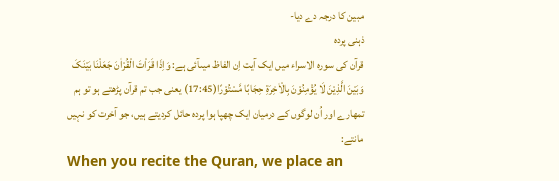مبین کا درجہ دے دیا-
ذہنی پردہ
قرآن کی سورہ الاسراء میں ایک آیت اِن الفاظ میںآئی ہے: وَاِذَا قَرَاْتَ الْقُرْاٰنَ جَعَلْنَا بَیْنَکَ وَبَیْنَ الَّذِیْنَ لَا یُؤْمِنُوْنَ بِالْاٰخِرَةِ حِجَابًا مَّسْتُوْرًا(17:45) یعنی جب تم قرآن پڑھتے ہو تو ہم تمھارے اور اُن لوگوں کے درمیان ایک چھپا ہوا پردہ حائل کردیتے ہیں، جو آخرت کو نہیں مانتے:
When you recite the Quran, we place an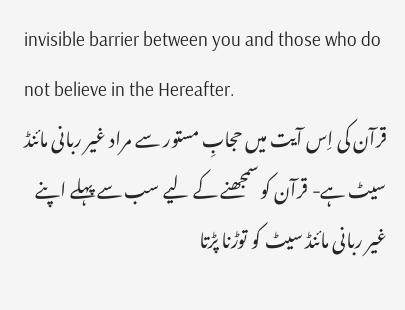invisible barrier between you and those who do not believe in the Hereafter.
قرآن کی اِس آیت میں حجابِ مستور سے مراد غیر ربانی مائنڈ سیٹ ہے- قرآن کو سمجھنے کے لیے سب سے پہلے اپنے غیر ربانی مائنڈ سیٹ کو توڑنا پڑتا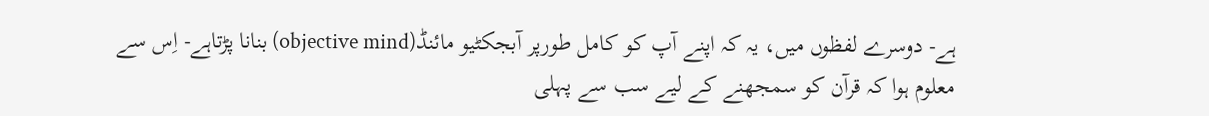ہے- دوسرے لفظوں میں، یہ کہ اپنے آپ کو کامل طورپر آبجکٹیو مائنڈ(objective mind) بنانا پڑتاہے- اِس سے معلوم ہوا کہ قرآن کو سمجھنے کے لیے سب سے پہلی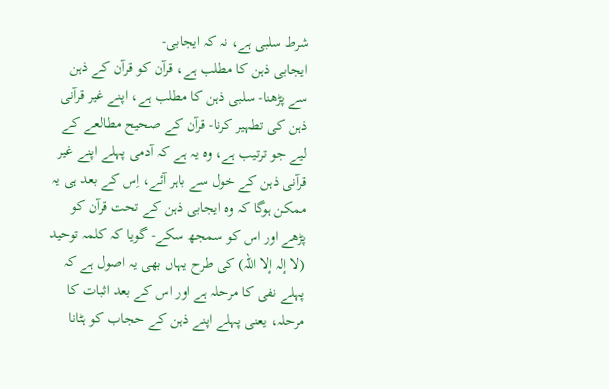شرط سلبی ہے، نہ کہ ایجابی-
ایجابی ذہن کا مطلب ہے، قرآن کو قرآن کے ذہن سے پڑھنا- سلبی ذہن کا مطلب ہے، اپنے غیر قرآنی ذہن کی تطہیر کرنا- قرآن کے صحیح مطالعے کے لیے جو ترتیب ہے، وہ یہ ہے کہ آدمی پہلے اپنے غیر قرآنی ذہن کے خول سے باہر آئے، اِس کے بعد ہی یہ ممکن ہوگا کہ وہ ایجابی ذہن کے تحت قرآن کو پڑھے اور اس کو سمجھ سکے- گویا کہ کلمہ توحید (لا إلہ إلا اللہ) کی طرح یہاں بھی یہ اصول ہے کہ پہلے نفی کا مرحلہ ہے اور اس کے بعد اثبات کا مرحلہ، یعنی پہلے اپنے ذہن کے حجاب کو ہٹانا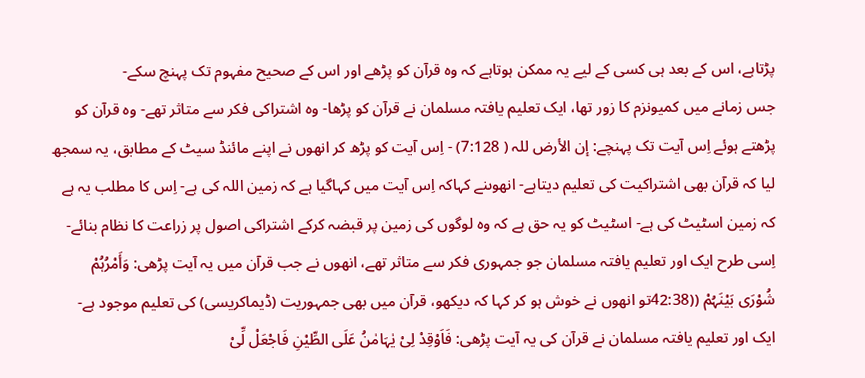پڑتاہے، اس کے بعد ہی کسی کے لیے یہ ممکن ہوتاہے کہ وہ قرآن کو پڑھے اور اس کے صحیح مفہوم تک پہنچ سکے-
جس زمانے میں کمیونزم کا زور تھا، ایک تعلیم یافتہ مسلمان نے قرآن کو پڑھا- وہ اشتراکی فکر سے متاثر تھے- وہ قرآن کو پڑھتے ہوئے اِس آیت تک پہنچے: إن الأرض للہ ( 7:128) - اِس آیت کو پڑھ کر انھوں نے اپنے مائنڈ سیٹ کے مطابق، یہ سمجھ لیا کہ قرآن بھی اشتراکیت کی تعلیم دیتاہے- انھوںنے کہاکہ اِس آیت میں کہاگیا ہے کہ زمین اللہ کی ہے- اِس کا مطلب یہ ہے کہ زمین اسٹیٹ کی ہے- اسٹیٹ کو یہ حق ہے کہ وہ لوگوں کی زمین پر قبضہ کرکے اشتراکی اصول پر زراعت کا نظام بنائے- اِسی طرح ایک اور تعلیم یافتہ مسلمان جو جمہوری فکر سے متاثر تھے، انھوں نے جب قرآن میں یہ آیت پڑھی: وَأَمْرُہُمْ شُوْرَی بَیْنَہُمْ ((42:38تو انھوں نے خوش ہو کر کہا کہ دیکھو، قرآن میں بھی جمہوریت (ڈیماکریسی) کی تعلیم موجود ہے-
ایک اور تعلیم یافتہ مسلمان نے قرآن کی یہ آیت پڑھی: فَاَوْقِدْ لِیْ یٰہَامٰنُ عَلَی الطِّیْنِ فَاجْعَلْ لِّیْ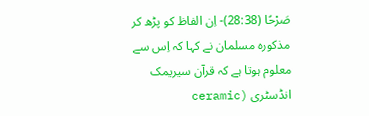صَرْحًا (28:38)- اِن الفاظ کو پڑھ کر مذکورہ مسلمان نے کہا کہ اِس سے معلوم ہوتا ہے کہ قرآن سیریمک انڈسٹری (ceramic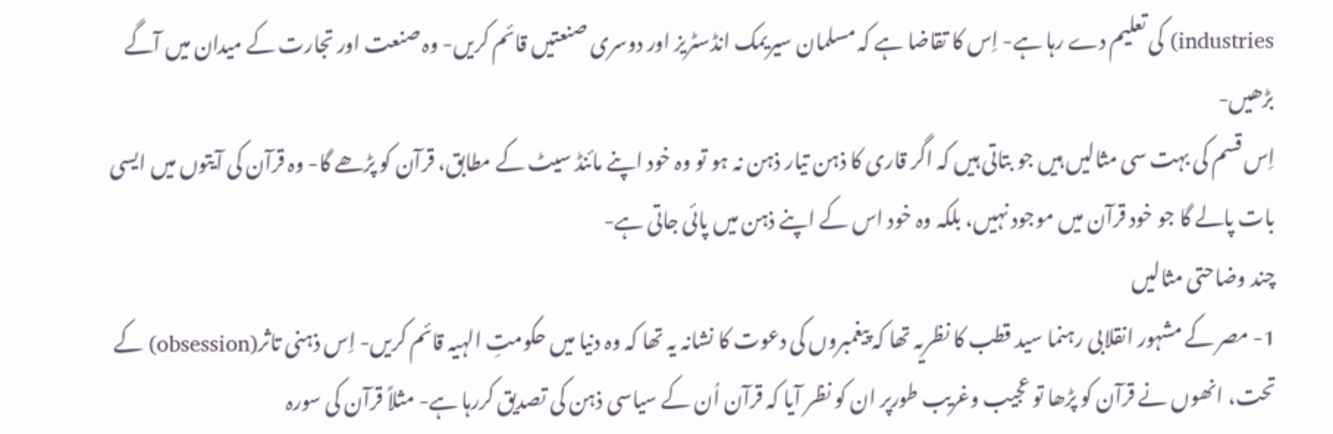industries) کی تعلیم دے رہا ہے- اِس کا تقاضا ہے کہ مسلمان سیریمک انڈسٹریز اور دوسری صنعتیں قائم کریں- وہ صنعت اور تجارت کے میدان میں آگے بڑھیں-
اِس قسم کی بہت سی مثالیں ہیں جو بتاتی ہیں کہ اگر قاری کا ذہن تیار ذہن نہ ہو تو وہ خود اپنے مائنڈ سیٹ کے مطابق، قرآن کو پڑھے گا- وہ قرآن کی آیتوں میں ایسی بات پالے گا جو خود قرآن میں موجود نہیں، بلکہ وہ خود اس کے اپنے ذہن میں پائی جاتی ہے-
چند وضاحتی مثالیں
1- مصر کے مشہور انقلابی رہنما سید قطب کا نظریہ تھا کہ پیغمبروں کی دعوت کا نشانہ یہ تھا کہ وہ دنیا میں حکومتِ الہیہ قائم کریں- اِس ذہنی تاثر(obsession) کے تحت، انھوں نے قرآن کو پڑھا تو عجیب وغریب طورپر ان کو نظر آیا کہ قرآن اُن کے سیاسی ذہن کی تصدیق کررہا ہے- مثلاً قرآن کی سورہ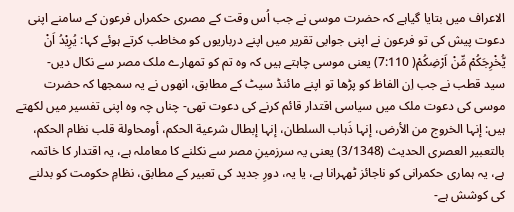الاعراف میں بتایا گیاہے کہ حضرت موسی نے جب اُس وقت کے مصری حکمراں فرعون کے سامنے اپنی دعوت پیش کی تو فرعون نے اپنی جوابی تقریر میں اپنے درباریوں کو مخاطب کرتے ہوئے کہا: یُرِیْدُ اَنْ یُّخْرِجَکُمْ مِّنْ اَرْضِکُمْ( 7:110) یعنی موسی چاہتے ہیں کہ وہ تم کو تمھارے ملک مصر سے نکال دیں-
سید قطب نے جب اِن الفاظ کو پڑھا تو اپنے مائنڈ سیٹ کے مطابق، انھوں نے یہ سمجھا کہ حضرت موسی کی دعوت ملک میں سیاسی اقتدار قائم کرنے کی دعوت تھی- چناں چہ وہ اپنی تفسیر میں لکھتے ہیں: إنہا الخروج من الأرض، إنہا ذَہاب السلطان، إنہا إبطال شرعیة الحکم، أومحاولة قلب نظام الحکم، بالتعبیر العصری الحدیث (3/1348) یعنی یہ سرزمینِ مصر سے نکلنے کا معاملہ ہے، یہ اقتدار کا خاتمہ ہے، یہ ہماری حکمرانی کو ناجائز ٹھہرانا ہے، یا یہ، دورِ جدید کی تعبیر کے مطابق، نظامِ حکومت کو بدلنے کی کوشش ہے-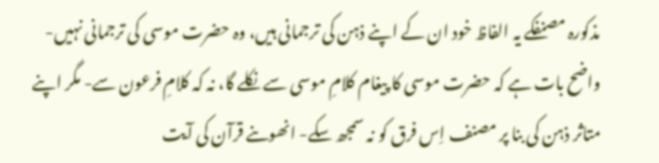مذکورہ مصنفکے یہ الفاظ خود ان کے اپنے ذہن کی ترجمانی ہیں، وہ حضرت موسی کی ترجمانی نہیں- واضح بات ہے کہ حضرت موسی کا پیغام کلامِ موسی سے نکلے گا، نہ کہ کلامِ فرعون سے- مگر اپنے متاثر ذہن کی بنا پر مصنف اِس فرق کو نہ سمجھ سکے- انھوںنے قرآن کی آیت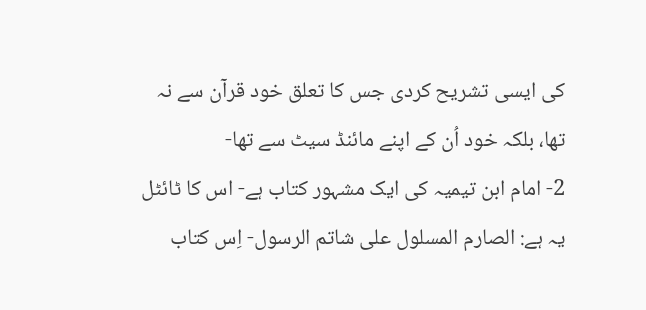کی ایسی تشریح کردی جس کا تعلق خود قرآن سے نہ تھا، بلکہ خود اُن کے اپنے مائنڈ سیٹ سے تھا-
2- امام ابن تیمیہ کی ایک مشہور کتاب ہے- اس کا ٹائٹل یہ ہے: الصارم المسلول على شاتم الرسول- اِس کتاب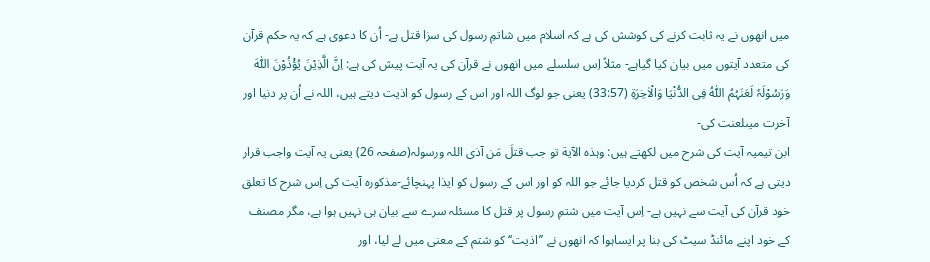میں انھوں نے یہ ثابت کرنے کی کوشش کی ہے کہ اسلام میں شاتمِ رسول کی سزا قتل ہے- اُن کا دعوی ہے کہ یہ حکم قرآن کی متعدد آیتوں میں بیان کیا گیاہے- مثلاً اِس سلسلے میں انھوں نے قرآن کی یہ آیت پیش کی ہے: اِنَّ الَّذِیْنَ یُؤْذُوْنَ اللّٰہَ وَرَسُوْلَہٗ لَعَنَہُمُ اللّٰہُ فِی الدُّنْیَا وَالْاٰخِرَةِ (33:57) یعنی جو لوگ اللہ اور اس کے رسول کو اذیت دیتے ہیں، اللہ نے اُن پر دنیا اور آخرت میںلعنت کی-
ابن تیمیہ آیت کی شرح میں لکھتے ہیں: وہذہ الآیة تو جب قتلَ مَن آذى اللہ ورسولہ(صفحہ 26) یعنی یہ آیت واجب قرار دیتی ہے کہ اُس شخص کو قتل کردیا جائے جو اللہ کو اور اس کے رسول کو ایذا پہنچائے-مذکورہ آیت کی اِس شرح کا تعلق خود قرآن کی آیت سے نہیں ہے- اِس آیت میں شتمِ رسول پر قتل کا مسئلہ سرے سے بیان ہی نہیں ہوا ہے، مگر مصنف کے خود اپنے مائنڈ سیٹ کی بنا پر ایساہوا کہ انھوں نے ’’اذیت‘‘ کو شتم کے معنی میں لے لیا، اور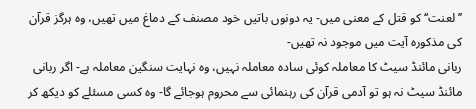’’لعنت‘‘ کو قتل کے معنی میں- یہ دونوں باتیں خود مصنف کے دماغ میں تھیں، وہ ہرگز قرآن کی مذکورہ آیت میں موجود نہ تھیں-
ربانی مائنڈ سیٹ کا معاملہ کوئی سادہ معاملہ نہیں، وہ نہایت سنگین معاملہ ہے- اگر ربانی مائنڈ سیٹ نہ ہو تو آدمی قرآن کی رہنمائی سے محروم ہوجائے گا- وہ کسی مسئلے کو دیکھ کر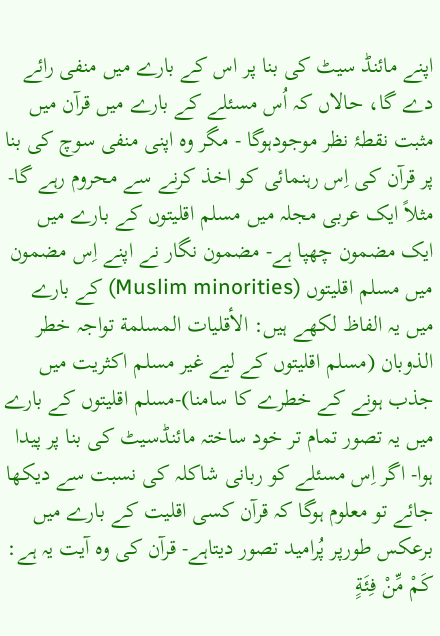اپنے مائنڈ سیٹ کی بنا پر اس کے بارے میں منفی رائے دے گا، حالاں کہ اُس مسئلے کے بارے میں قرآن میں مثبت نقطۂ نظر موجودہوگا - مگر وہ اپنی منفی سوچ کی بنا پر قرآن کی اِس رہنمائی کو اخذ کرنے سے محروم رہے گا-
مثلاً ایک عربی مجلہ میں مسلم اقلیتوں کے بارے میں ایک مضمون چھپا ہے- مضمون نگار نے اپنے اِس مضمون میں مسلم اقلیتوں (Muslim minorities) کے بارے میں یہ الفاظ لکھے ہیں: الأقلیات المسلمة تواجہ خطر الذوبان (مسلم اقلیتوں کے لیے غیر مسلم اکثریت میں جذب ہونے کے خطرے کا سامنا)-مسلم اقلیتوں کے بارے میں یہ تصور تمام تر خود ساختہ مائنڈسیٹ کی بنا پر پیدا ہوا- اگر اِس مسئلے کو ربانی شاکلہ کی نسبت سے دیکھا جائے تو معلوم ہوگا کہ قرآن کسی اقلیت کے بارے میں برعکس طورپر پُرامید تصور دیتاہے- قرآن کی وہ آیت یہ ہے: کَمْ مِّنْ فِئَةٍ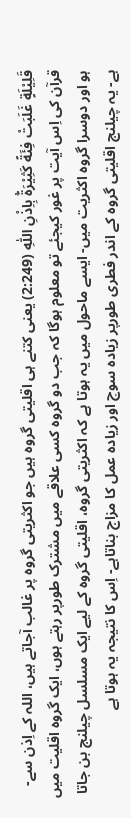قَلِیْلَةٍ غَلَبَتْ فِئَةً کَثِیْرَةًۢ بِاِذْنِ اللّٰہِ (2:249) یعنی کتنے ہی اقلیتی گروہ ہیں جو اکثریتی گروہ پر غالب آجاتے ہیں، اللہ کے اِذن سے-
قرآن کی اِس آیت پر غور کیجئے تو معلوم ہوگا کہ جب دو گروہ کسی علاقے میں مشترک طورپر رہتے ہوں، ایک گروہ اقلیت میں ہو اور دوسرا گروہ اکثریت میں- ایسے ماحول میں یہ ہوتا ہے کہ اکثریتی گروہ، اقلیتی گروہ کے لیے ایک مسلسل چیلنج بن جاتا ہے- یہ چیلنج اقلیتی گروہ کے اندر فطری طورپر زیادہ سوچ اور زیادہ عمل کا مزاج بناتاہے- اِس کا نتیجہ یہ ہوتا ہے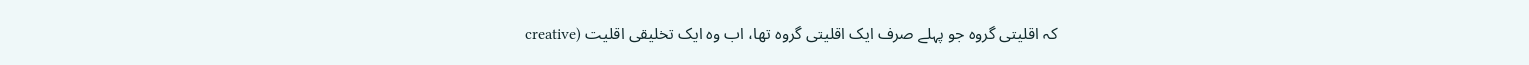کہ اقلیتی گروہ جو پہلے صرف ایک اقلیتی گروہ تھا، اب وہ ایک تخلیقی اقلیت (creative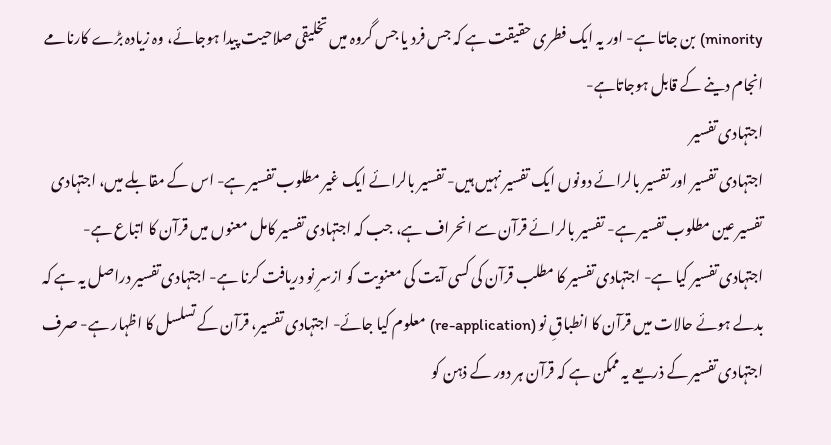minority) بن جاتا ہے- اور یہ ایک فطری حقیقت ہے کہ جس فرد یا جس گروہ میں تخلیقی صلاحیت پیدا ہوجائے، وہ زیادہ بڑے کارنامے انجام دینے کے قابل ہوجاتاہے-
اجتہادی تفسیر
اجتہادی تفسیر اور تفسیر بالرائے دونوں ایک تفسیر نہیں ہیں- تفسیر بالرائے ایک غیر مطلوب تفسیر ہے- اس کے مقابلے میں، اجتہادی تفسیر عین مطلوب تفسیر ہے- تفسیر بالرائے قرآن سے انحراف ہے، جب کہ اجتہادی تفسیر کامل معنوں میں قرآن کا اتباع ہے-
اجتہادی تفسیر کیا ہے- اجتہادی تفسیر کا مطلب قرآن کی کسی آیت کی معنویت کو ازسرِ نو دریافت کرنا ہے- اجتہادی تفسیر دراصل یہ ہے کہ بدلے ہوئے حالات میں قرآن کا انطباقِ نو (re-application) معلوم کیا جائے- اجتہادی تفسیر، قرآن کے تسلسل کا اظہار ہے- صرف اجتہادی تفسیر کے ذریعے یہ ممکن ہے کہ قرآن ہر دور کے ذہن کو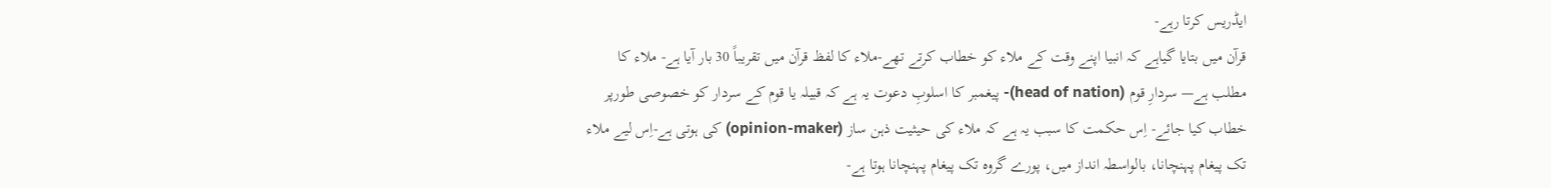ایڈریس کرتا رہے-
قرآن میں بتایا گیاہے کہ انبیا اپنے وقت کے ملاء کو خطاب کرتے تھے-ملاء کا لفظ قرآن میں تقریباً 30 بار آیا ہے- ملاء کا مطلب ہے— سردارِ قوم (head of nation)- پیغمبر کا اسلوبِ دعوت یہ ہے کہ قبیلہ یا قوم کے سردار کو خصوصی طورپر خطاب کیا جائے- اِس حکمت کا سبب یہ ہے کہ ملاء کی حیثیت ذہن ساز (opinion-maker) کی ہوتی ہے-اِس لیے ملاء تک پیغام پہنچانا، بالواسطہ انداز میں، پورے گروہ تک پیغام پہنچانا ہوتا ہے-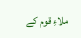ملاءِ قوم کے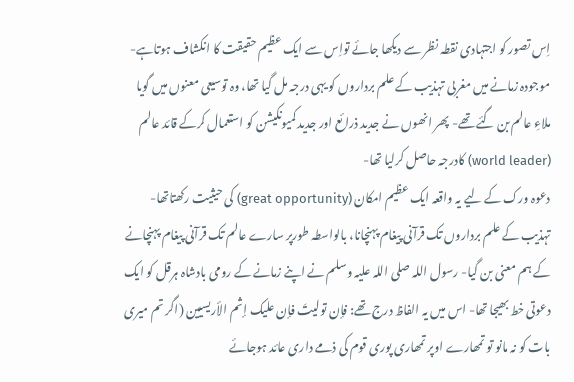اِس تصور کو اجتہادی نقطہ نظر سے دیکھا جائے تواِس سے ایک عظیم حقیقت کا انکشاف ہوتاہے- موجودہ زمانے میں مغربی تہذیب کے علم برداروں کو یہی درجہ مل گیا تھا، وہ توسیعی معنوں میں گویا ملاءِ عالم بن گئے تھے- پھر انھوں نے جدید ذرائع اور جدید کمیونکیشن کو استعمال کرکے قائد عالم (world leader) کادرجہ حاصل کرلیا تھا-
دعوہ ورک کے لیے یہ واقعہ ایک عظیم امکان (great opportunity) کی حیثیت رکھتاتھا- تہذیب کے علم برداروں تک قرآنی پیغام پہنچانا، بالواسطہ طورپر سارے عالم تک قرآنی پیغام پہنچانے کے ہم معنی بن گیا- رسول اللہ صلی اللہ علیہ وسلم نے اپنے زمانے کے رومی بادشاہ ہرقل کو ایک دعوتی خط بھیجا تھا- اس میں یہ الفاظ درج تھے: فإن تولیتَ فإن علیک إثم الأریسیین (اگر تم میری بات کو نہ مانو تو تمھارے اوپر تمھاری پوری قوم کی ذمے داری عائد ہوجائے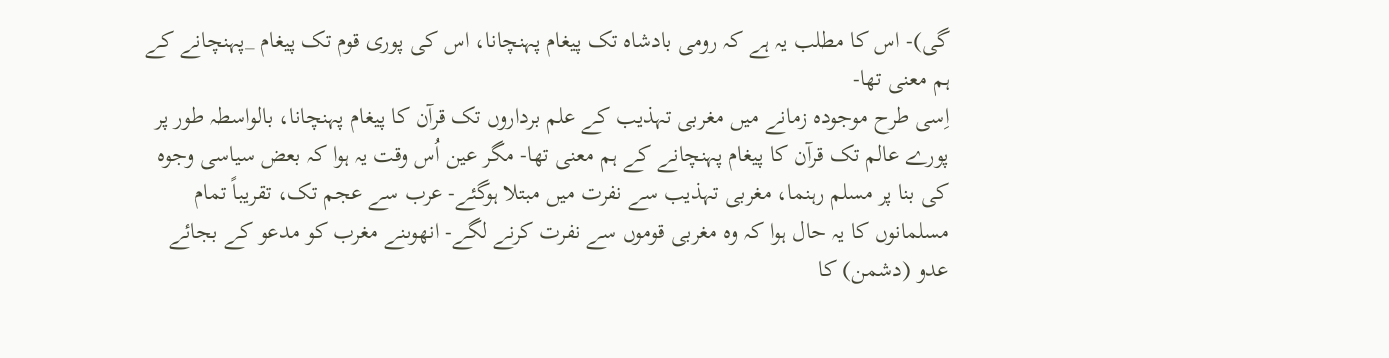گی)- اس کا مطلب یہ ہے کہ رومی بادشاہ تک پیغام پہنچانا، اس کی پوری قوم تک پیغام _پہنچانے کے ہم معنی تھا-
اِسی طرح موجودہ زمانے میں مغربی تہذیب کے علم برداروں تک قرآن کا پیغام پہنچانا، بالواسطہ طور پر پورے عالم تک قرآن کا پیغام پہنچانے کے ہم معنی تھا- مگر عین اُس وقت یہ ہوا کہ بعض سیاسی وجوہ کی بنا پر مسلم رہنما، مغربی تہذیب سے نفرت میں مبتلا ہوگئے- عرب سے عجم تک، تقریباً تمام مسلمانوں کا یہ حال ہوا کہ وہ مغربی قوموں سے نفرت کرنے لگے- انھوںنے مغرب کو مدعو کے بجائے عدو (دشمن) کا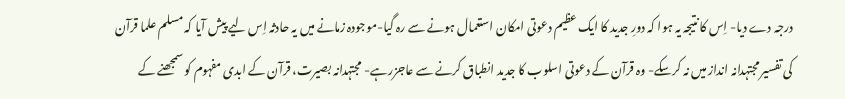درجہ دے دیا- اِس کا نتیجہ یہ ہوا کہ دورِ جدید کا ایک عظیم دعوتی امکان استعمال ہونے سے رہ گیا-موجودہ زمانے میں یہ حادثہ اِس لیے پیش آیا کہ مسلم علما قرآن کی تفسیر مجتہدانہ انداز میں نہ کرسکے- وہ قرآن کے دعوتی اسلوب کا جدید انطباق کرنے سے عاجزرہے- مجتہدانہ بصیرت، قرآن کے ابدی مفہوم کو سمجھنے کے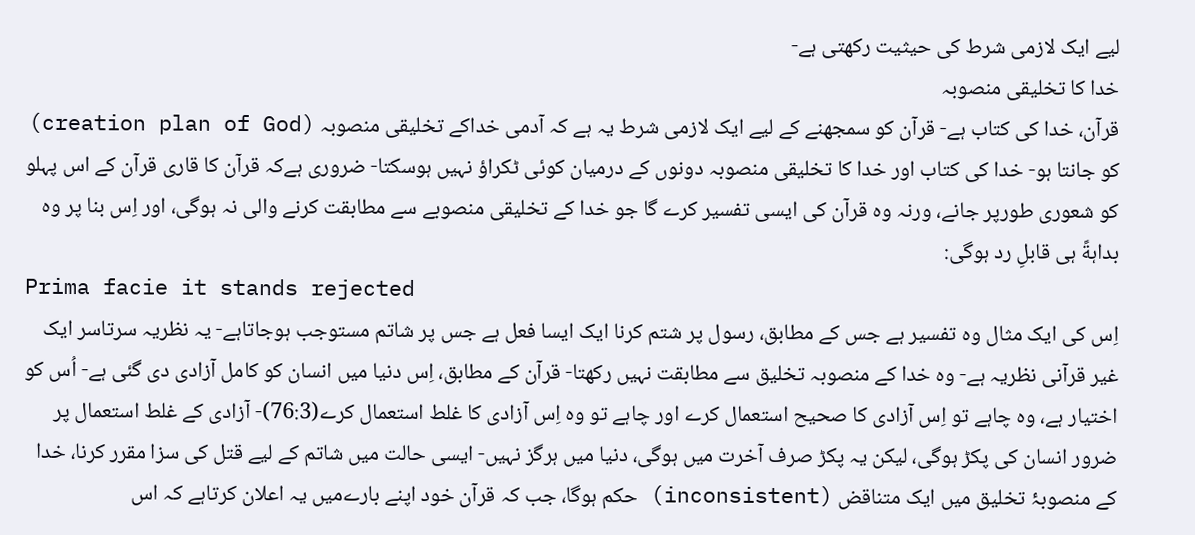لیے ایک لازمی شرط کی حیثیت رکھتی ہے-
خدا کا تخلیقی منصوبہ
قرآن، خدا کی کتاب ہے- قرآن کو سمجھنے کے لیے ایک لازمی شرط یہ ہے کہ آدمی خداکے تخلیقی منصوبہ (creation plan of God) کو جانتا ہو- خدا کی کتاب اور خدا کا تخلیقی منصوبہ دونوں کے درمیان کوئی ٹکراؤ نہیں ہوسکتا- ضروری ہےکہ قرآن کا قاری قرآن کے اس پہلو کو شعوری طورپر جانے، ورنہ وہ قرآن کی ایسی تفسیر کرے گا جو خدا کے تخلیقی منصوبے سے مطابقت کرنے والی نہ ہوگی، اور اِس بنا پر وہ بداہةً ہی قابلِ رد ہوگی:
Prima facie it stands rejected
اِس کی ایک مثال وہ تفسیر ہے جس کے مطابق، رسول پر شتم کرنا ایک ایسا فعل ہے جس پر شاتم مستوجب ہوجاتاہے- یہ نظریہ سرتاسر ایک غیر قرآنی نظریہ ہے- وہ خدا کے منصوبہ تخلیق سے مطابقت نہیں رکھتا- قرآن کے مطابق، اِس دنیا میں انسان کو کامل آزادی دی گئی ہے- اُس کو اختیار ہے، وہ چاہے تو اِس آزادی کا صحیح استعمال کرے اور چاہے تو وہ اِس آزادی کا غلط استعمال کرے(76:3)- آزادی کے غلط استعمال پر ضرور انسان کی پکڑ ہوگی، لیکن یہ پکڑ صرف آخرت میں ہوگی، دنیا میں ہرگز نہیں- ایسی حالت میں شاتم کے لیے قتل کی سزا مقرر کرنا، خدا کے منصوبۂ تخلیق میں ایک متناقض (inconsistent) حکم ہوگا، جب کہ قرآن خود اپنے بارےمیں یہ اعلان کرتاہے کہ اس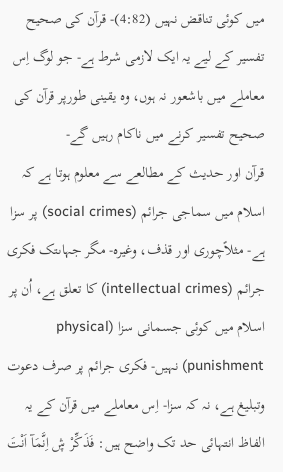میں کوئی تناقض نہیں (4:82)- قرآن کی صحیح تفسیر کے لیے یہ ایک لازمی شرط ہے- جو لوگ اِس معاملے میں باشعور نہ ہوں، وہ یقینی طورپر قرآن کی صحیح تفسیر کرنے میں ناکام رہیں گے-
قرآن اور حدیث کے مطالعے سے معلوم ہوتا ہے کہ اسلام میں سماجی جرائم (social crimes) پر سزا ہے- مثلاًچوری اور قذف، وغیرہ- مگر جہاںتک فکری جرائم (intellectual crimes) کا تعلق ہے، اُن پر اسلام میں کوئی جسمانی سزا (physical punishment) نہیں- فکری جرائم پر صرف دعوت وتبلیغ ہے، نہ کہ سزا- اِس معاملے میں قرآن کے یہ الفاظ انتہائی حد تک واضح ہیں: فَذَکِّرْ ڜ اِنَّمَآ اَنْتَ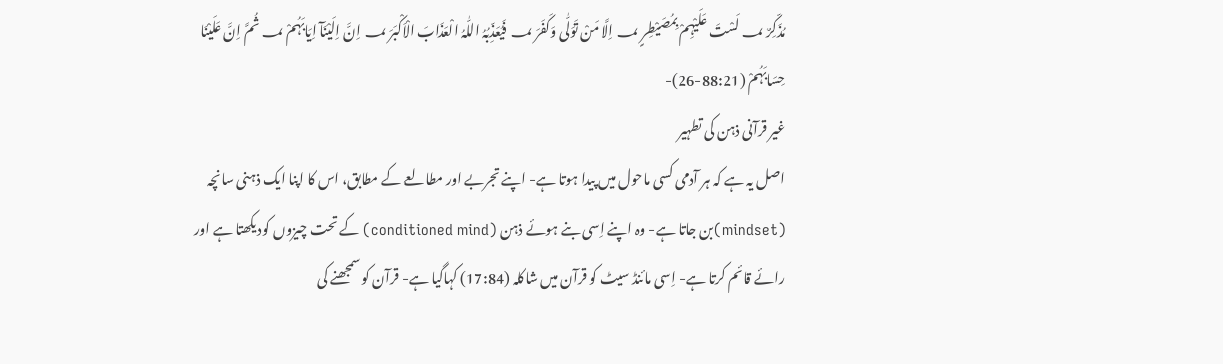مُذَکِّرٌ ؀ لَسْتَ عَلَیْہِمْ بِمُصَیْطِرٍ ؀ اِلَّا مَنْ تَوَلّٰى وَکَفَرَ ؀ فَیُعَذِّبُہُ اللّٰہُ الْعَذَابَ الْاَکْبَرَ ؀ اِنَّ اِلَیْنَآ اِیَابَہُمْ ؀ ثُمَّ اِنَّ عَلَیْنَا حِسَابَہُمْ (88:21-26)-
غیر قرآنی ذہن کی تطہیر
اصل یہ ہے کہ ہر آدمی کسی ماحول میں پیدا ہوتا ہے- اپنے تجربے اور مطالعے کے مطابق، اس کا اپنا ایک ذہنی سانچہ (mindset)بن جاتا ہے- وہ اپنے اِسی بنے ہوئے ذہن (conditioned mind) کے تحت چیزوں کودیکھتا ہے اور رائے قائم کرتا ہے- اِسی مائنڈ سیٹ کو قرآن میں شاکلہ (17:84) کہاگیا ہے- قرآن کو سمجھنے کی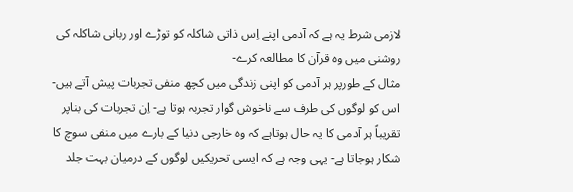لازمی شرط یہ ہے کہ آدمی اپنے اِس ذاتی شاکلہ کو توڑے اور ربانی شاکلہ کی روشنی میں وہ قرآن کا مطالعہ کرے-
مثال کے طورپر ہر آدمی کو اپنی زندگی میں کچھ منفی تجربات پیش آتے ہیں- اس کو لوگوں کی طرف سے ناخوش گوار تجربہ ہوتا ہے- اِن تجربات کی بناپر تقریباً ہر آدمی کا یہ حال ہوتاہے کہ وہ خارجی دنیا کے بارے میں منفی سوچ کا شکار ہوجاتا ہے- یہی وجہ ہے کہ ایسی تحریکیں لوگوں کے درمیان بہت جلد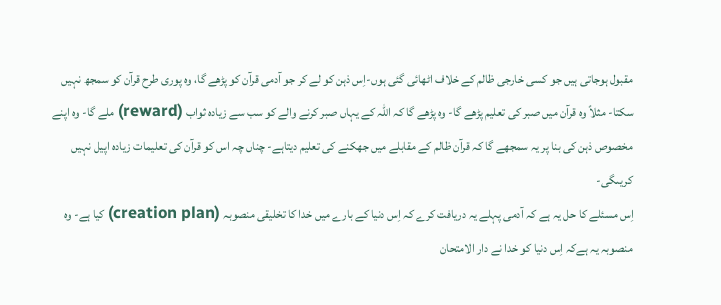مقبول ہوجاتی ہیں جو کسی خارجی ظالم کے خلاف اٹھائی گئی ہوں-اِس ذہن کو لے کر جو آدمی قرآن کو پڑھے گا، وہ پوری طرح قرآن کو سمجھ نہیں سکتا- مثلاً وہ قرآن میں صبر کی تعلیم پڑھے گا- وہ پڑھے گا کہ اللہ کے یہاں صبر کرنے والے کو سب سے زیادہ ثواب (reward) ملے گا- وہ اپنے مخصوص ذہن کی بنا پر یہ سمجھے گا کہ قرآن ظالم کے مقابلے میں جھکنے کی تعلیم دیتاہے- چناں چہ اس کو قرآن کی تعلیمات زیادہ اپیل نہیں کریںگی-
اِس مسئلے کا حل یہ ہے کہ آدمی پہلے یہ دریافت کرے کہ اِس دنیا کے بارے میں خدا کا تخلیقی منصوبہ (creation plan) کیا ہے- وہ منصوبہ یہ ہےکہ اِس دنیا کو خدا نے دار الامتحان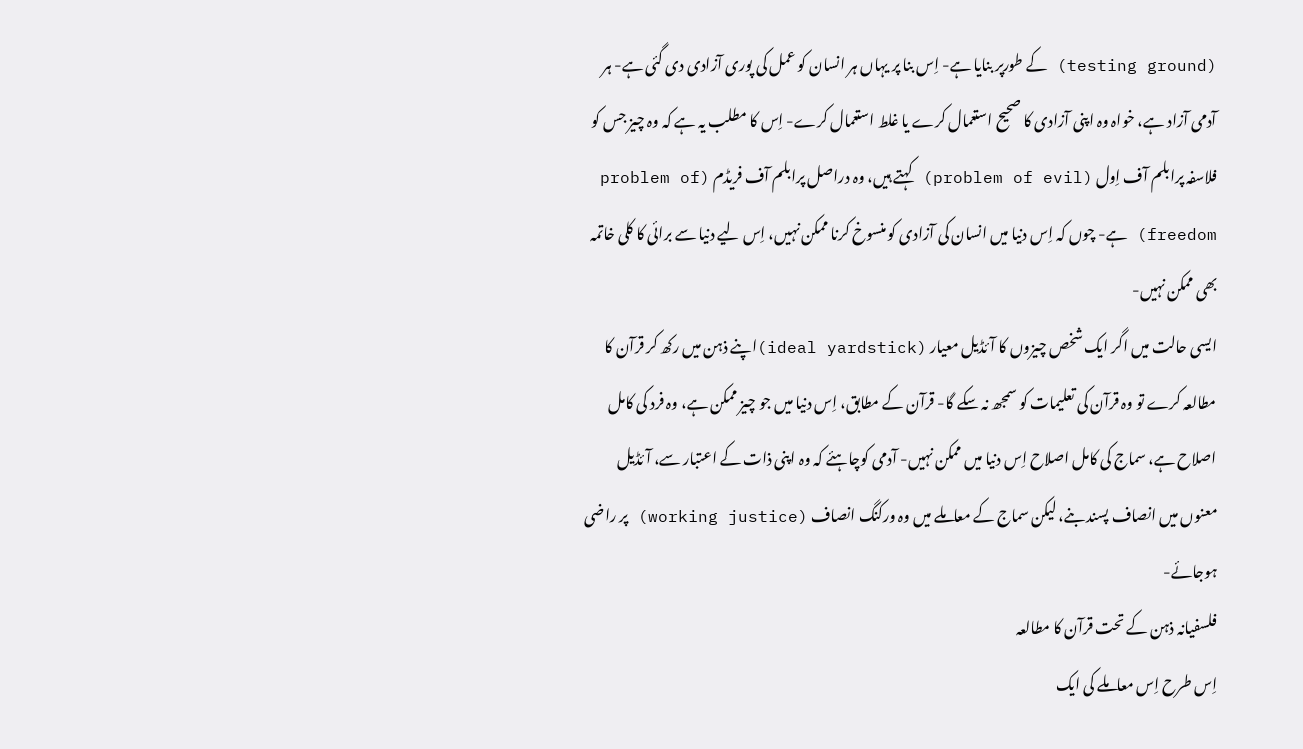(testing ground) کے طورپر بنایا ہے- اِس بنا پر یہاں ہر انسان کو عمل کی پوری آزادی دی گئی ہے- ہر آدمی آزاد ہے، خواہ وہ اپنی آزادی کا صحیح استعمال کرے یا غلط استعمال کرے- اِس کا مطلب یہ ہے کہ وہ چیز جس کو فلاسفہ پرابلم آف اِول (problem of evil) کہتے ہیں، وہ دراصل پرابلم آف فریڈم (problem of freedom) ہے- چوں کہ اِس دنیا میں انسان کی آزادی کو منسوخ کرنا ممکن نہیں، اِس لیے دنیا سے برائی کا کلی خاتمہ بھی ممکن نہیں-
ایسی حالت میں اگر ایک شخص چیزوں کا آئڈیل معیار (ideal yardstick)اپنے ذہن میں رکھ کر قرآن کا مطالعہ کرے تو وہ قرآن کی تعلیمات کو سمجھ نہ سکے گا- قرآن کے مطابق، اِس دنیا میں جو چیز ممکن ہے، وہ فرد کی کامل اصلاح ہے، سماج کی کامل اصلاح اِس دنیا میں ممکن نہیں- آدمی کوچاہئے کہ وہ اپنی ذات کے اعتبار سے، آئڈیل معنوں میں انصاف پسند بنے، لیکن سماج کے معاملے میں وہ ورکنگ انصاف (working justice) پر راضی ہوجائے-
فلسفیانہ ذہن کے تحت قرآن کا مطالعہ
اِس طرح اِس معاملے کی ایک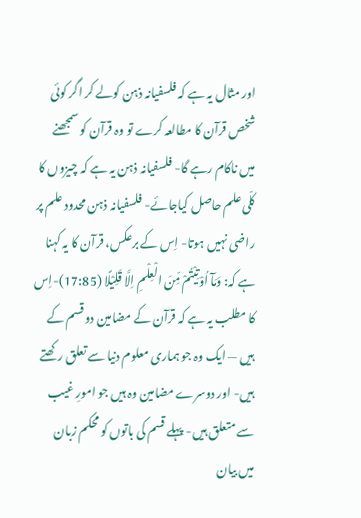اور مثال یہ ہے کہ فلسفیانہ ذہن کولے کر اگر کوئی شخص قرآن کا مطالعہ کرے تو وہ قرآن کو سمجھنے میں ناکام رہے گا- فلسفیانہ ذہن یہ ہے کہ چیزوں کا کلّی علم حاصل کیاجائے- فلسفیانہ ذہن محدود علم پر راضی نہیں ہوتا- اِس کے برعکس، قرآن کا یہ کہنا ہے کہ: وَمَآ اُوْتِیْتُمْ مِّنَ الْعِلْمِ اِلَّا قَلِیْلًا (17:85)-اِس کا مطلب یہ ہے کہ قرآن کے مضامین دو قسم کے ہیں — ایک وہ جو ہماری معلوم دنیا سے تعلق رکھتے ہیں- اور دوسرے مضامین وہ ہیں جو امورِ غیب سے متعلق ہیں- پہلے قسم کی باتوں کو محکم زبان میں بیان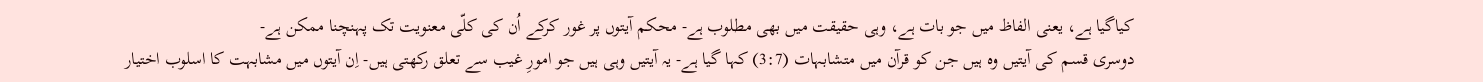کیاگیا ہے، یعنی الفاظ میں جو بات ہے، وہی حقیقت میں بھی مطلوب ہے- محکم آیتوں پر غور کرکے اُن کی کلّی معنویت تک پہنچنا ممکن ہے-
دوسری قسم کی آیتیں وہ ہیں جن کو قرآن میں متشابہات (3:7) کہا گیا ہے- یہ آیتیں وہی ہیں جو امورِ غیب سے تعلق رکھتی ہیں- اِن آیتوں میں مشابہت کا اسلوب اختیار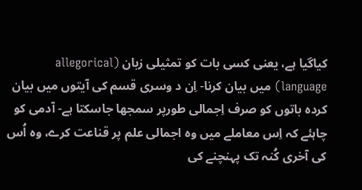کیاگیا ہے، یعنی کسی بات کو تمثیلی زبان (allegorical language) میں بیان کرنا- اِن د وسری قسم کی آیتوں میں بیان کردہ باتوں کو صرف اِجمالی طورپر سمجھا جاسکتا ہے- آدمی کو چاہئے کہ اِس معاملے میں وہ اجمالی علم پر قناعت کرے، وہ اُس کی آخری کُنہ تک پہنچنے کی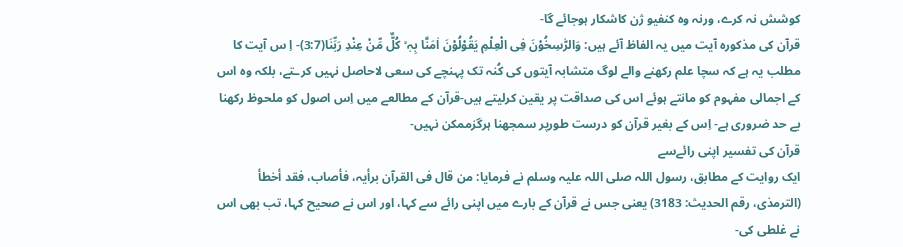کوشش نہ کرے، ورنہ وہ کنفیو ژن کاشکار ہوجائے گا-
قرآن کی مذکورہ آیت میں یہ الفاظ آئے ہیں: وَالرّٰسِخُوْنَ فِی الْعِلْمِ یَقُوْلُوْنَ اٰمَنَّا بِہٖ ۙ کُلٌّ مِّنْ عِنْدِ رَبِّنَا(3:7)- اِ س آیت کا مطلب یہ ہے کہ سچا علم رکھنے والے لوگ متشابہ آیتوں کی کُنہ تک پہنچے کی سعی لاحاصل نہیں کرـتے، بلکہ وہ اس کے اجمالی مفہوم کو مانتے ہوئے اس کی صداقت پر یقین کرلیتے ہیں-قرآن کے مطالعے میں اِس اصول کو ملحوظ رکھنا بے حد ضروری ہے- اِس کے بغیر قرآن کو درست طورپر سمجھنا ہرگزممکن نہیں-
قرآن کی تفسیر اپنی رائےسے
ایک روایت کے مطابق، رسول اللہ صلی اللہ علیہ وسلم نے فرمایا: من قال فی القرآن برأیہ، فأصاب، فقد أخطأ (الترمذی، رقم الحدیث: 3183) یعنی جس نے قرآن کے بارے میں اپنی رائے سے کہا، اور اس نے صحیح کہا، تب بھی اس نے غلطی کی-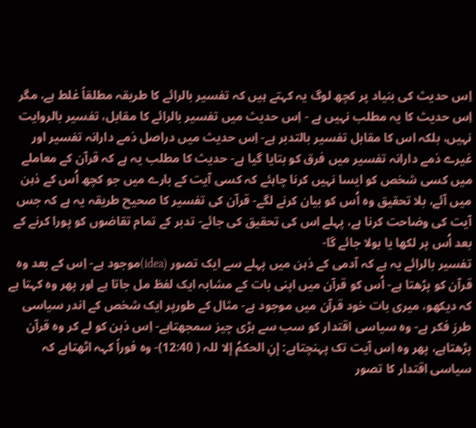اِس حدیث کی بنیاد پر کچھ لوگ یہ کہتے ہیں کہ تفسیر بالرائے کا طریقہ مطلقاً غلط ہے، مگر اِس حدیث کا یہ مطلب نہیں ہے - اِس حدیث میں تفسیر بالرائے کا مقابل، تفسیر بالروایت نہیں، بلکہ اس کا مقابل تفسیر بالتدبر ہے- اِس حدیث میں دراصل ذمے دارانہ تفسیر اور غیرے ذمے دارانہ تفسیر میں فرق کو بتایا گیا ہے- حدیث کا مطلب یہ ہے کہ قرآن کے معاملے میں کسی شخص کو ایسا نہیں کرنا چاہئے کہ کسی آیت کے بارے میں جو کچھ اُس کے ذہن میں آئے، بلا تحقیق وہ اُس کو بیان کرنے لگے- قرآن کی تفسیر کا صحیح طریقہ یہ ہے کہ جس آیت کی وضاحت کرنا ہے، پہلے اس کی تحقیق کی جائے- تدبر کے تمام تقاضوں کو پورا کرنے کے بعد اُس پر لکھا یا بولا جائے گا-
تفسیر بالرائے یہ ہے کہ آدمی کے ذہن میں پہلے سے ایک تصور (idea)موجود ہے- اِس کے بعد وہ قرآن کو پڑھتا ہے- اُس کو قرآن میں اپنی بات کے مشابہ ایک لفظ مل جاتا ہے اور پھر وہ کہتا ہے کہ دیکھو، میری بات خود قرآن میں موجود ہے- مثال کے طورپر ایک شخص کے اندر سیاسی طرزِ فکر ہے- وہ سیاسی اقتدار کو سب سے بڑی چیز سمجھتاہے- اِس ذہن کو لے کر وہ قرآن پڑھتاہے، پھر وہ اِس آیت تک پہنچتاہے: إنِ الحکمُ إلا للہ ( 12:40)- وہ فوراً کہہ اٹھتاہے کہ سیاسی اقتدار کا تصور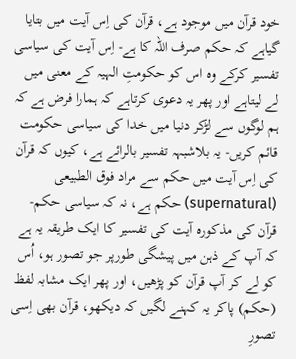خود قرآن میں موجود ہے، قرآن کی اِس آیت میں بتایا گیاہے کہ حکم صرف اللہ کا ہے- اِس آیت کی سیاسی تفسیر کرکے وہ اس کو حکومتِ الہیہ کے معنی میں لے لیتاہے اور پھر یہ دعوی کرتاہے کہ ہمارا فرض ہے کہ ہم لوگوں سے لڑکر دنیا میں خدا کی سیاسی حکومت قائم کریں- یہ بلاشبہہ تفسیر بالرائے ہے، کیوں کہ قرآن کی اِس آیت میں حکم سے مراد فوق الطبیعی (supernatural) حکم ہے، نہ کہ سیاسی حکم-
قرآن کی مذکورہ آیت کی تفسیر کا ایک طریقہ یہ ہے کہ آپ کے ذہن میں پیشگی طورپر جو تصور ہو، اُس کو لے کر آپ قرآن کو پڑھیں، اور پھر ایک مشابہ لفظ (حکم) پاکر یہ کہنے لگیں کہ دیکھو، قرآن بھی اِسی تصورِ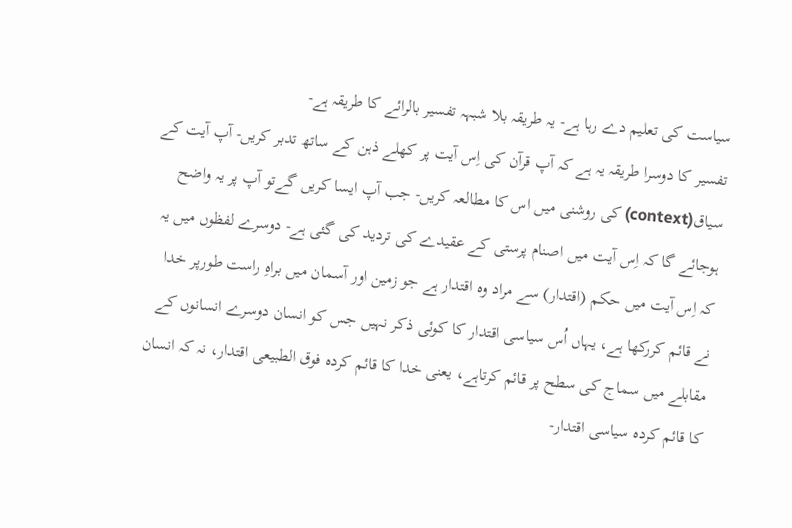سیاست کی تعلیم دے رہا ہے- یہ طریقہ بلا شبہہ تفسیر بالرائے کا طریقہ ہے-
تفسیر کا دوسرا طریقہ یہ ہے کہ آپ قرآن کی اِس آیت پر کھلے ذہن کے ساتھ تدبر کریں- آپ آیت کے سیاق(context) کی روشنی میں اس کا مطالعہ کریں- جب آپ ایسا کریں گےتو آپ پر یہ واضح ہوجائے گا کہ اِس آیت میں اصنام پرستی کے عقیدے کی تردید کی گئی ہے- دوسرے لفظوں میں یہ کہ اِس آیت میں حکم (اقتدار) سے مراد وہ اقتدار ہے جو زمین اور آسمان میں براہِ راست طورپر خدا نے قائم کررکھا ہے، یہاں اُس سیاسی اقتدار کا کوئی ذکر نہیں جس کو انسان دوسرے انسانوں کے مقابلے میں سماج کی سطح پر قائم کرتاہے، یعنی خدا کا قائم کردہ فوق الطبیعی اقتدار، نہ کہ انسان کا قائم کردہ سیاسی اقتدار-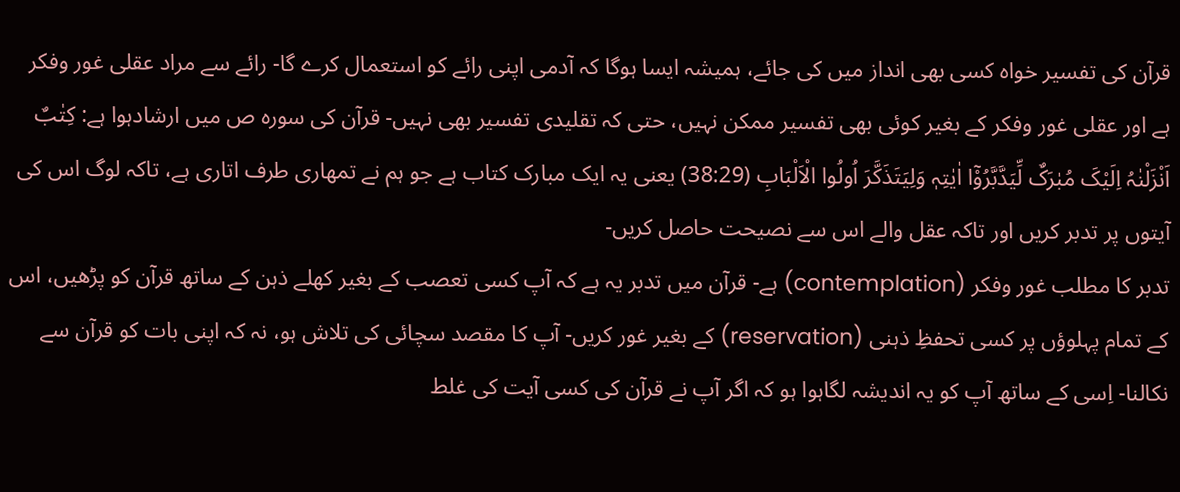قرآن کی تفسیر خواہ کسی بھی انداز میں کی جائے، ہمیشہ ایسا ہوگا کہ آدمی اپنی رائے کو استعمال کرے گا- رائے سے مراد عقلی غور وفکر ہے اور عقلی غور وفکر کے بغیر کوئی بھی تفسیر ممکن نہیں، حتی کہ تقلیدی تفسیر بھی نہیں- قرآن کی سورہ ص میں ارشادہوا ہے: کِتٰبٌ اَنْزَلْنٰہُ اِلَیْکَ مُبٰرَکٌ لِّیَدَّبَّرُوْٓا اٰیٰتِہٖ وَلِیَتَذَکَّرَ اُولُوا الْاَلْبَابِ (38:29) یعنی یہ ایک مبارک کتاب ہے جو ہم نے تمھاری طرف اتاری ہے، تاکہ لوگ اس کی آیتوں پر تدبر کریں اور تاکہ عقل والے اس سے نصیحت حاصل کریں-
تدبر کا مطلب غور وفکر (contemplation) ہے- قرآن میں تدبر یہ ہے کہ آپ کسی تعصب کے بغیر کھلے ذہن کے ساتھ قرآن کو پڑھیں، اس کے تمام پہلوؤں پر کسی تحفظِ ذہنی (reservation) کے بغیر غور کریں- آپ کا مقصد سچائی کی تلاش ہو، نہ کہ اپنی بات کو قرآن سے نکالنا- اِسی کے ساتھ آپ کو یہ اندیشہ لگاہوا ہو کہ اگر آپ نے قرآن کی کسی آیت کی غلط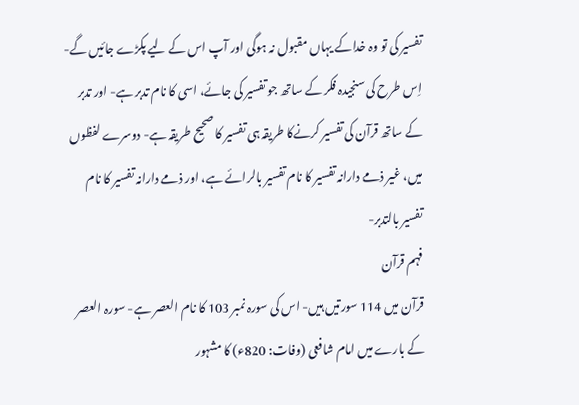تفسیر کی تو وہ خداکے یہاں مقبول نہ ہوگی اور آپ اس کے لیے پکڑے جائیں گے- اِس طرح کی سنجیدہ فکر کے ساتھ جو تفسیر کی جائے، اسی کا نام تدبر ہے- اور تدبر کے ساتھ قرآن کی تفسیر کرنےکا طریقہ ہی تفسیر کا صحیح طریقہ ہے- دوسرے لفظوں میں، غیر ذمے دارانہ تفسیر کا نام تفسیر بالرائے ہے، اور ذمے دارانہ تفسیر کا نام تفسیر بالتدبر-
فہم قرآن
قرآن میں 114 سورتیں ہیں- اس کی سورہ نمبر 103 کا نام العصر ہے- سورہ العصر کے بارے میں امام شافعی (وفات: 820ء) کا مشہور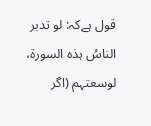قول ہےکہ: لو تدبر الناسُ ہذہ السورة، لوسعتہم (اگر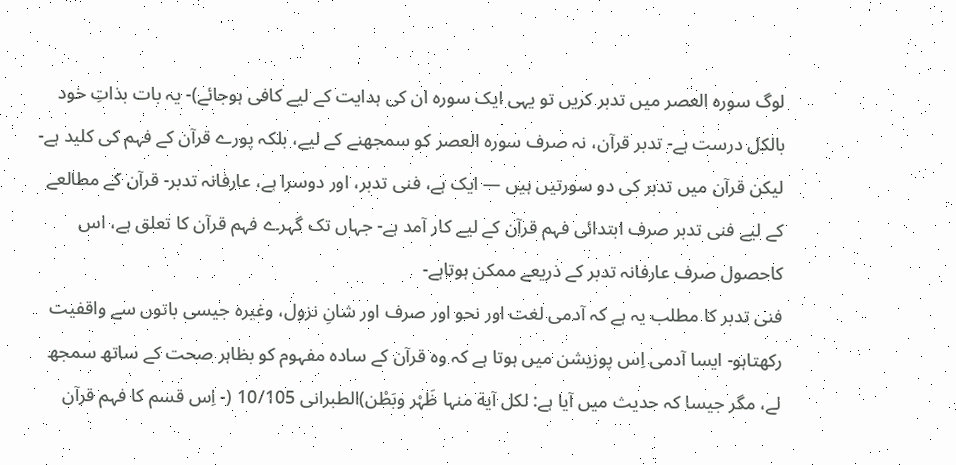لوگ سورہ العصر میں تدبر کریں تو یہی ایک سورہ ان کی ہدایت کے لیے کافی ہوجائے)- یہ بات بذاتِ خود بالکل درست ہے- تدبر قرآن، نہ صرف سورہ العصر کو سمجھنے کے لیے، بلکہ پورے قرآن کے فہم کی کلید ہے- لیکن قرآن میں تدبر کی دو سورتیں ہیں — ایک ہے، فنی تدبر، اور دوسرا ہے، عارفانہ تدبر- قرآن کے مطالعے کے لیے فنی تدبر صرف ابتدائی فہم قرآن کے لیے کار آمد ہے- جہاں تک گہرے فہم قرآن کا تعلق ہے، اس کاحصول صرف عارفانہ تدبر کے ذریعے ممکن ہوتاہے-
فنی تدبر کا مطلب یہ ہے کہ آدمی لغت اور نحو اور صرف اور شانِ نزول، وغیرہ جیسی باتوں سے واقفیت رکھتاہو- ایسا آدمی اِس پوزیشن میں ہوتا ہے کہ وہ قرآن کے سادہ مفہوم کو بظاہر صحت کے ساتھ سمجھ لے، مگر جیسا کہ حدیث میں آیا ہے: لکل آیة منہا ظَہْر وبَطْن)الطبرانی 10/105 (- اِس قسم کا فہم قرآن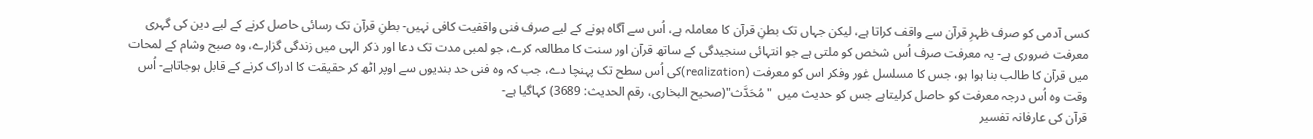کسی آدمی کو صرف ظہرِ قرآن سے واقف کراتا ہے، لیکن جہاں تک بطنِ قرآن کا معاملہ ہے، اُس سے آگاہ ہونے کے لیے صرف فنی واقفیت کافی نہیں- بطنِ قرآن تک رسائی حاصل کرنے کے لیے دین کی گہری معرفت ضروری ہے- یہ معرفت صرف اُس شخص کو ملتی ہے جو انتہائی سنجیدگی کے ساتھ قرآن اور سنت کا مطالعہ کرے، جو لمبی مدت تک دعا اور ذکر الہی میں زندگی گزارے، وہ صبح وشام کے لمحات میں قرآن کا طالب بنا ہوا ہو، جس کا مسلسل غور وفکر اس کو معرفت (realization)کی اُس سطح تک پہنچا دے، جب کہ وہ فنی حد بندیوں سے اوپر اٹھ کر حقیقت کا ادراک کرنے کے قابل ہوجاتاہے- اُس وقت وہ اُس درجہ معرفت کو حاصل کرلیتاہے جس کو حدیث میں  "مُحَدَّث"(صحیح البخاری، رقم الحدیث: 3689) کہاگیا ہے-
قرآن کی عارفانہ تفسیر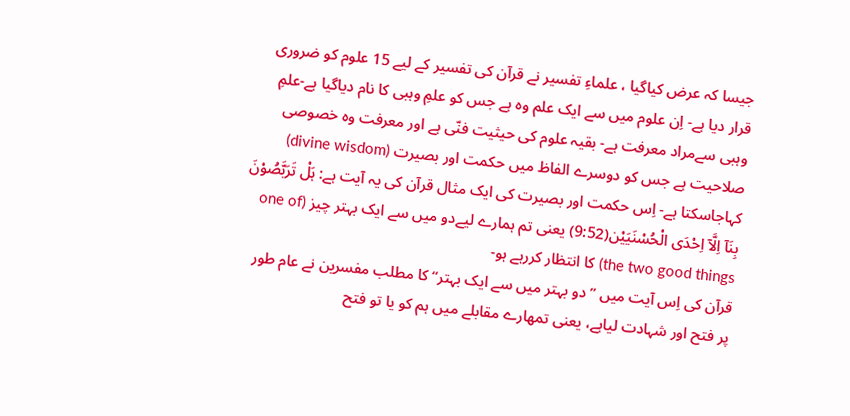جیسا کہ عرض کیاگیا ، علماءِ تفسیر نے قرآن کی تفسیر کے لیے 15 علوم کو ضروری قرار دیا ہے- اِن علوم میں سے ایک علم وہ ہے جس کو علمِ وہبی کا نام دیاگیا ہے-علمِ وہبی سےمراد معرفت ہے- بقیہ علوم کی حیثیت فنّی ہے اور معرفت وہ خصوصی صلاحیت ہے جس کو دوسرے الفاظ میں حکمت اور بصیرت (divine wisdom) کہاجاسکتا ہے- اِس حکمت اور بصیرت کی ایک مثال قرآن کی یہ آیت ہے: ہَلْ تَرَبَّصُوْنَ بِنَآ اِلَّآ اِحْدَى الْحُسْنَیَیْن(9:52) یعنی تم ہمارے لیےدو میں سے ایک بہتر چیز (one of the two good things) کا انتظار کررہے ہو-
قرآن کی اِس آیت میں ’’دو بہتر میں سے ایک بہتر‘‘ کا مطلب مفسرین نے عام طور پر فتح اور شہادت لیاہے، یعنی تمھارے مقابلے میں ہم کو یا تو فتح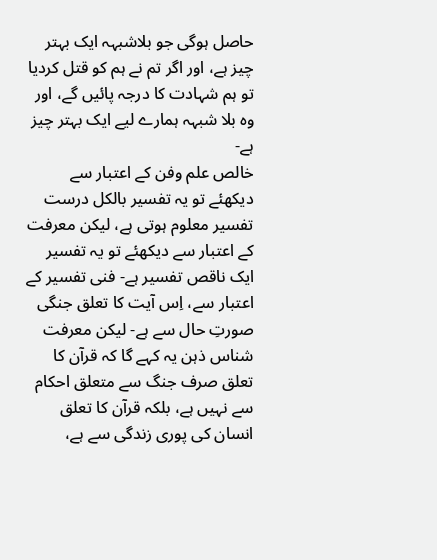حاصل ہوگی جو بلاشبہہ ایک بہتر چیز ہے، اور اگر تم نے ہم کو قتل کردیا تو ہم شہادت کا درجہ پائیں گے، اور وہ بلا شبہہ ہمارے لیے ایک بہتر چیز ہے-
خالص علم وفن کے اعتبار سے دیکھئے تو یہ تفسیر بالکل درست تفسیر معلوم ہوتی ہے، لیکن معرفت کے اعتبار سے دیکھئے تو یہ تفسیر ایک ناقص تفسیر ہے- فنی تفسیر کے اعتبار سے، اِس آیت کا تعلق جنگی صورتِ حال سے ہے- لیکن معرفت شناس ذہن یہ کہے گا کہ قرآن کا تعلق صرف جنگ سے متعلق احکام سے نہیں ہے، بلکہ قرآن کا تعلق انسان کی پوری زندگی سے ہے،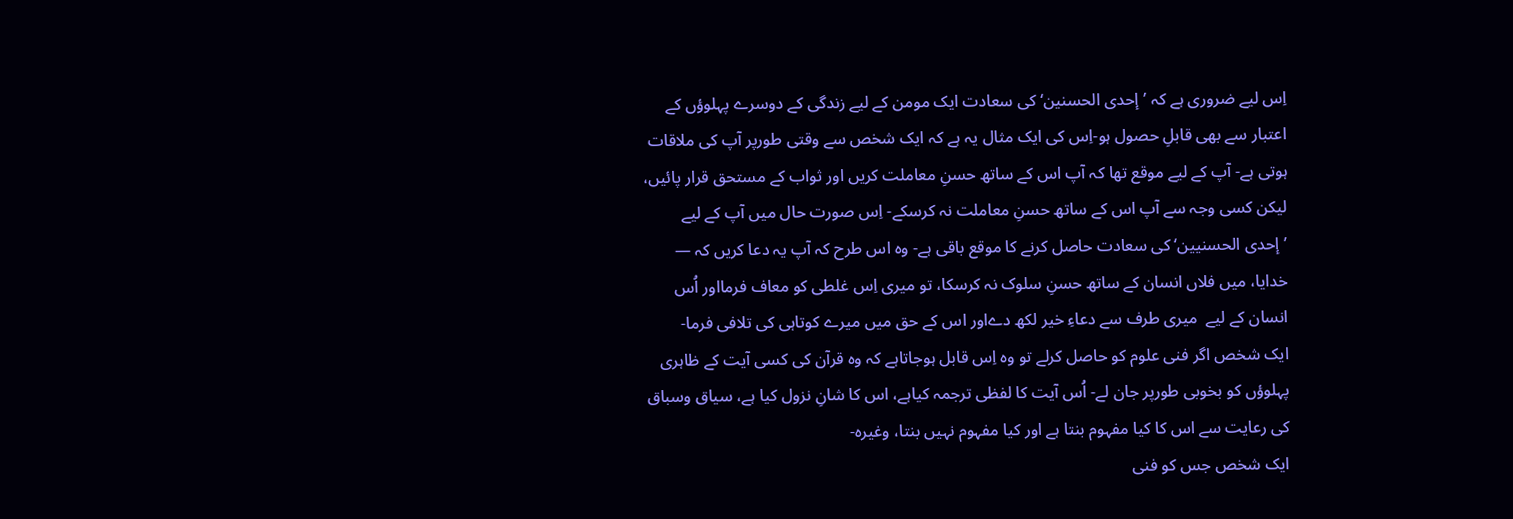اِس لیے ضروری ہے کہ ’إحدى الحسنین‘ کی سعادت ایک مومن کے لیے زندگی کے دوسرے پہلوؤں کے اعتبار سے بھی قابلِ حصول ہو-اِس کی ایک مثال یہ ہے کہ ایک شخص سے وقتی طورپر آپ کی ملاقات ہوتی ہے- آپ کے لیے موقع تھا کہ آپ اس کے ساتھ حسنِ معاملت کریں اور ثواب کے مستحق قرار پائیں، لیکن کسی وجہ سے آپ اس کے ساتھ حسنِ معاملت نہ کرسکے- اِس صورت حال میں آپ کے لیے  ’إحدى الحسنیین‘ کی سعادت حاصل کرنے کا موقع باقی ہے- وہ اس طرح کہ آپ یہ دعا کریں کہ — خدایا، میں فلاں انسان کے ساتھ حسنِ سلوک نہ کرسکا، تو میری اِس غلطی کو معاف فرمااور اُس انسان کے لیے  میری طرف سے دعاءِ خیر لکھ دےاور اس کے حق میں میرے کوتاہی کی تلافی فرما-
ایک شخص اگر فنی علوم کو حاصل کرلے تو وہ اِس قابل ہوجاتاہے کہ وہ قرآن کی کسی آیت کے ظاہری پہلوؤں کو بخوبی طورپر جان لے- اُس آیت کا لفظی ترجمہ کیاہے، اس کا شانِ نزول کیا ہے، سیاق وسباق کی رعایت سے اس کا کیا مفہوم بنتا ہے اور کیا مفہوم نہیں بنتا، وغیرہ-
ایک شخص جس کو فنی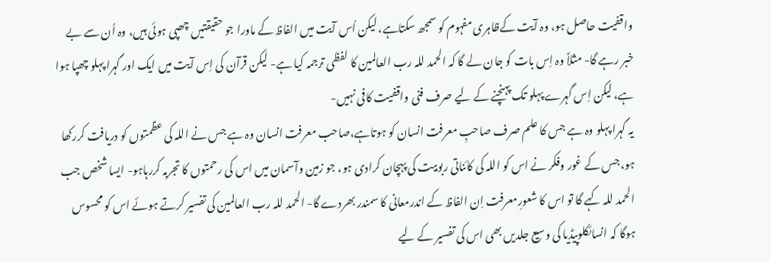واقفیت حاصل ہو، وہ آیت کےظاہری مفہوم کو سمجھ سکتاہے، لیکن اُس آیت میں الفاظ کے ماورا جو حقیقتیں چھپی ہوئی ہیں، وہ اُن سے بے خبر رہے گا- مثلاً وہ اِس بات کو جان لے گا کہ الحمد للہ رب العالمین کا لفظی ترجمہ کیا ہے- لیکن قرآن کی اِس آیت میں ایک اور گہرا پہلو چھپا ہوا ہے، لیکن اِس گہرے پہلو تک پہنچنے کے لیے صرف فنی واقفیت کافی نہیں-
یہ گہرا پہلو وہ ہے جس کا علم صرف صاحبِ معرفت انسان کو ہوتاہے،صاحب معرفت انسان وہ ہے جس نے اللہ کی عظمتوں کو دریافت کررکھا ہو، جس کے غور وفکر نے اس کو اللہ کی کائناتی ربوبیت کی پہچان کرادی ہو، جو زمین وآسمان میں اس کی رحمتوں کا تجربہ کررہاہو- ایسا شخص جب الحمد للہ کہے گا تو اس کا شعورِمعرفت اِن الفاظ کے اندرمعانی کا سمندر بھردے گا- الحمد للہ رب العالمین کی تفسیر کرتے ہوئے اس کو محسوس ہوگا کہ انسائکلوپیڈیا کی وسیع جلدیں بھی اس کی تفسیر کے لیے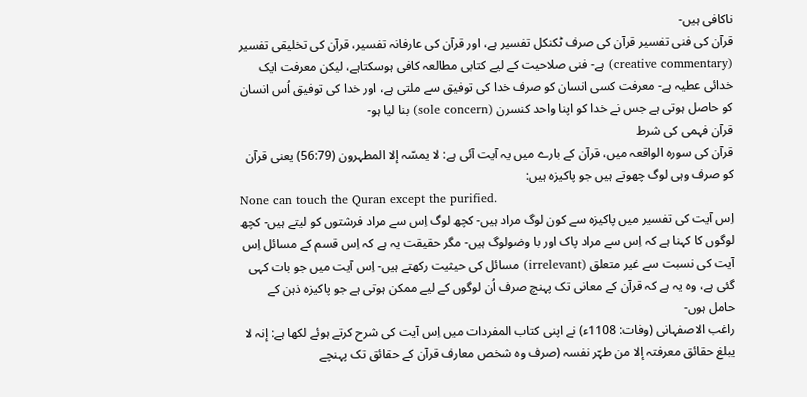ناکافی ہیں-
قرآن کی فنی تفسیر قرآن کی صرف ٹکنکل تفسیر ہے، اور قرآن کی عارفانہ تفسیر، قرآن کی تخلیقی تفسیر (creative commentary) ہے- فنی صلاحیت کے لیے کتابی مطالعہ کافی ہوسکتاہے، لیکن معرفت ایک خدائی عطیہ ہے- معرفت کسی انسان کو صرف خدا کی توفیق سے ملتی ہے، اور خدا کی توفیق اُس انسان کو حاصل ہوتی ہے جس نے خدا کو اپنا واحد کنسرن (sole concern) بنا لیا ہو-
قرآن فہمی کی شرط
قرآن کی سورہ الواقعہ میں، قرآن کے بارے میں یہ آیت آئی ہے: لا یمسّہ إلا المطہرون (56:79) یعنی قرآن کو صرف وہی لوگ چھوتے ہیں جو پاکیزہ ہیں:
None can touch the Quran except the purified.
اِس آیت کی تفسیر میں پاکیزہ سے کون لوگ مراد ہیں- کچھ لوگ اِس سے مراد فرشتوں کو لیتے ہیں- کچھ لوگوں کا کہنا ہے کہ اِس سے مراد پاک اور با وضولوگ ہیں- مگر حقیقت یہ ہے کہ اِس قسم کے مسائل اِس آیت کی نسبت سے غیر متعلق (irrelevant) مسائل کی حیثیت رکھتے ہیں- اِس آیت میں جو بات کہی گئی ہے، وہ یہ ہے کہ قرآن کے معانی تک پہنچ صرف اُن لوگوں کے لیے ممکن ہوتی ہے جو پاکیزہ ذہن کے حامل ہوں-
راغب الاصفہانی (وفات: 1108ء) نے اپنی کتاب المفردات میں اِس آیت کی شرح کرتے ہوئے لکھا ہے: إنہ لا یبلغ حقائق معرفتہ إلا من طہّر نفسہ (صرف وہ شخص معارف قرآن کے حقائق تک پہنچے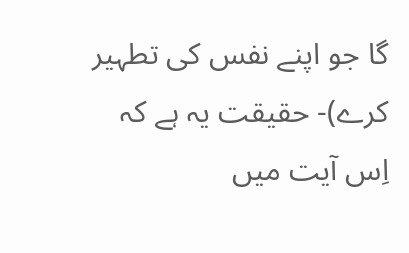گا جو اپنے نفس کی تطہیر کرے)- حقیقت یہ ہے کہ اِس آیت میں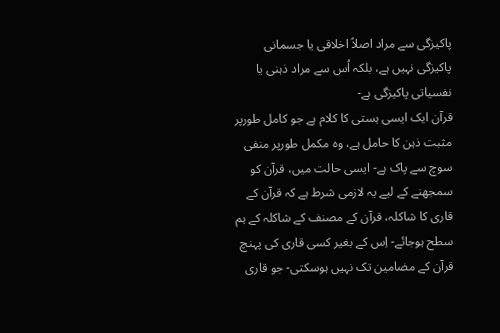پاکیزگی سے مراد اصلاً اخلاقی یا جسمانی پاکیزگی نہیں ہے، بلکہ اُس سے مراد ذہنی یا نفسیاتی پاکیزگی ہے-
قرآن ایک ایسی ہستی کا کلام ہے جو کامل طورپر مثبت ذہن کا حامل ہے، وہ مکمل طورپر منفی سوچ سے پاک ہے- ایسی حالت میں، قرآن کو سمجھنے کے لیے یہ لازمی شرط ہے کہ قرآن کے قاری کا شاکلہ، قرآن کے مصنف کے شاکلہ کے ہم سطح ہوجائے- اِس کے بغیر کسی قاری کی پہنچ قرآن کے مضامین تک نہیں ہوسکتی- جو قاری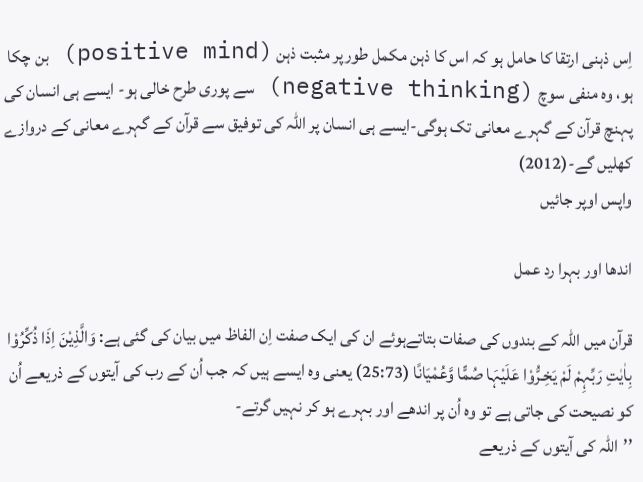اِس ذہنی ارتقا کا حامل ہو کہ اس کا ذہن مکمل طورپر مثبت ذہن (positive mind) بن چکا ہو، وہ منفی سوچ (negative thinking) سے پوری طرح خالی ہو- ایسے ہی انسان کی پہنچ قرآن کے گہرے معانی تک ہوگی-ایسے ہی انسان پر اللہ کی توفیق سے قرآن کے گہرے معانی کے دروازے کھلیں گے-(2012)
واپس اوپر جائیں

اندھا اور بہرا رد عمل

قرآن میں اللہ کے بندوں کی صفات بتاتےہوئے ان کی ایک صفت اِن الفاظ میں بیان کی گئی ہے: وَالَّذِیْنَ اِذَا ذُکِّرُوْا بِاٰیٰتِ رَبِّہِمْ لَمْ یَخِـرُّوْا عَلَیْہَا صُمًّا وَّعُمْیَانًا (25:73) یعنی وہ ایسے ہیں کہ جب اُن کے رب کی آیتوں کے ذریعے اُن کو نصیحت کی جاتی ہے تو وہ اُن پر اندھے اور بہرے ہو کر نہیں گرتے-
’’اللہ کی آیتوں کے ذریعے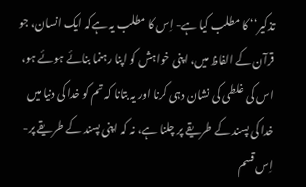تذکیر‘‘ کا مطلب کیا ہے- اِس کا مطلب یہ ہےکہ ایک انسان، جو قرآن کے الفاظ میں، اپنی خواہش کو اپنا رہنما بنائے ہوئے ہو، اس کی غلطی کی نشان دہی کرنا اور یہ بتانا کہ تم کو خدا کی دنیا میں خدا کی پسند کے طریقے پر چلنا ہے، نہ کہ اپنی پسند کے طریقے پر- اِس قسم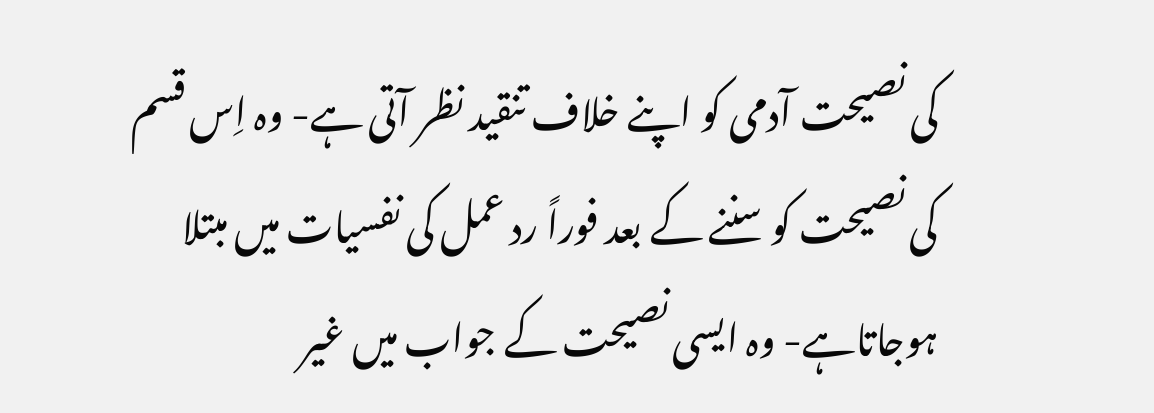کی نصیحت آدمی کو اپنے خلاف تنقید نظر آتی ہے- وہ اِس قسم کی نصیحت کو سننے کے بعد فوراً رد عمل کی نفسیات میں مبتلا ہوجاتاہے- وہ ایسی نصیحت کے جواب میں غیر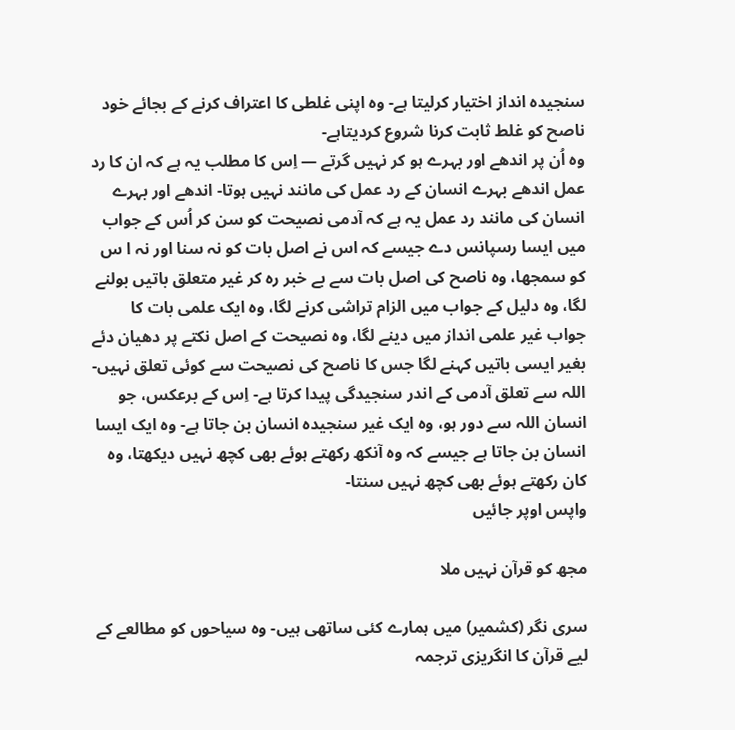سنجیدہ انداز اختیار کرلیتا ہے- وہ اپنی غلطی کا اعتراف کرنے کے بجائے خود ناصح کو غلط ثابت کرنا شروع کردیتاہے-
وہ اُن پر اندھے اور بہرے ہو کر نہیں گرتے — اِس کا مطلب یہ ہے کہ ان کا رد عمل اندھے بہرے انسان کے رد عمل کی مانند نہیں ہوتا- اندھے اور بہرے انسان کی مانند رد عمل یہ ہے کہ آدمی نصیحت کو سن کر اُس کے جواب میں ایسا رسپانس دے جیسے کہ اس نے اصل بات کو نہ سنا اور نہ ا س کو سمجھا، وہ ناصح کی اصل بات سے بے خبر رہ کر غیر متعلق باتیں بولنے لگا، وہ دلیل کے جواب میں الزام تراشی کرنے لگا، وہ ایک علمی بات کا جواب غیر علمی انداز میں دینے لگا، وہ نصیحت کے اصل نکتے پر دھیان دئے بغیر ایسی باتیں کہنے لگا جس کا ناصح کی نصیحت سے کوئی تعلق نہیں-
اللہ سے تعلق آدمی کے اندر سنجیدگی پیدا کرتا ہے- اِس کے برعکس، جو انسان اللہ سے دور ہو، وہ ایک غیر سنجیدہ انسان بن جاتا ہے- وہ ایک ایسا انسان بن جاتا ہے جیسے کہ وہ آنکھ رکھتے ہوئے بھی کچھ نہیں دیکھتا، وہ کان رکھتے ہوئے بھی کچھ نہیں سنتا-
واپس اوپر جائیں

مجھ کو قرآن نہیں ملا

سری نگر (کشمیر) میں ہمارے کئی ساتھی ہیں- وہ سیاحوں کو مطالعے کے لیے قرآن کا انگریزی ترجمہ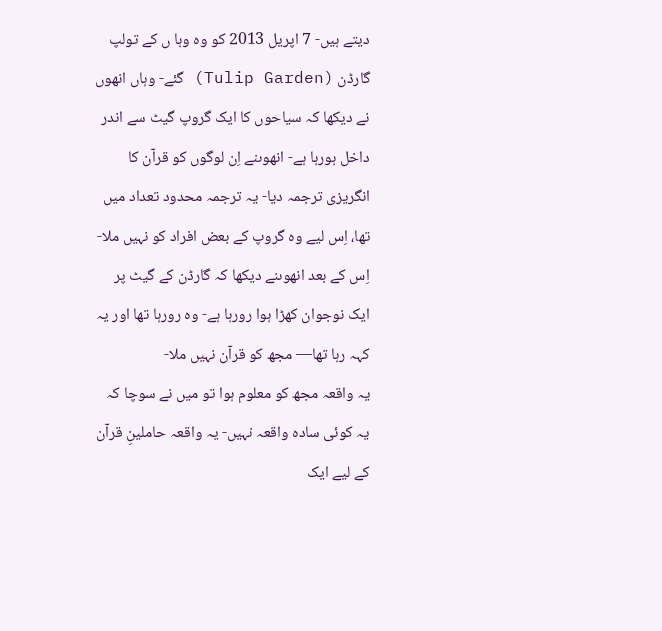دیتے ہیں- 7 اپریل 2013 کو وہ وہا ں کے تولپ گارڈن (Tulip Garden) گئے- وہاں انھوں نے دیکھا کہ سیاحوں کا ایک گروپ گیٹ سے اندر داخل ہورہا ہے- انھوںنے اِن لوگوں کو قرآن کا انگریزی ترجمہ دیا- یہ ترجمہ محدود تعداد میں تھا، اِس لیے وہ گروپ کے بعض افراد کو نہیں ملا- اِس کے بعد انھوںنے دیکھا کہ گارڈن کے گیٹ پر ایک نوجوان کھڑا ہوا رورہا ہے- وہ رورہا تھا اور یہ کہہ رہا تھا— مجھ کو قرآن نہیں ملا-
یہ واقعہ مجھ کو معلوم ہوا تو میں نے سوچا کہ یہ کوئی سادہ واقعہ نہیں- یہ واقعہ حاملینِ قرآن کے لیے ایک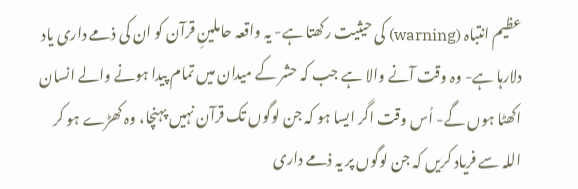عظیم انتباہ (warning) کی حیثیت رکھتا ہے- یہ واقعہ حاملینِ قرآن کو ان کی ذمے داری یاد دلارہا ہے- وہ وقت آنے والا ہے جب کہ حشر کے میدان میں تمام پیدا ہونے والے انسان اکھٹا ہوں گے- اُس وقت اگر ایسا ہو کہ جن لوگوں تک قرآن نہیں پہنچا، وہ کھڑے ہو کر اللہ سے فریاد کریں کہ جن لوگوں پر یہ ذمے داری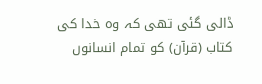ڈالی گئی تھی کہ وہ خدا کی کتاب (قرآن) کو تمام انسانوں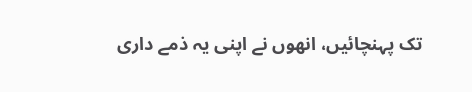تک پہنچائیں، انھوں نے اپنی یہ ذمے داری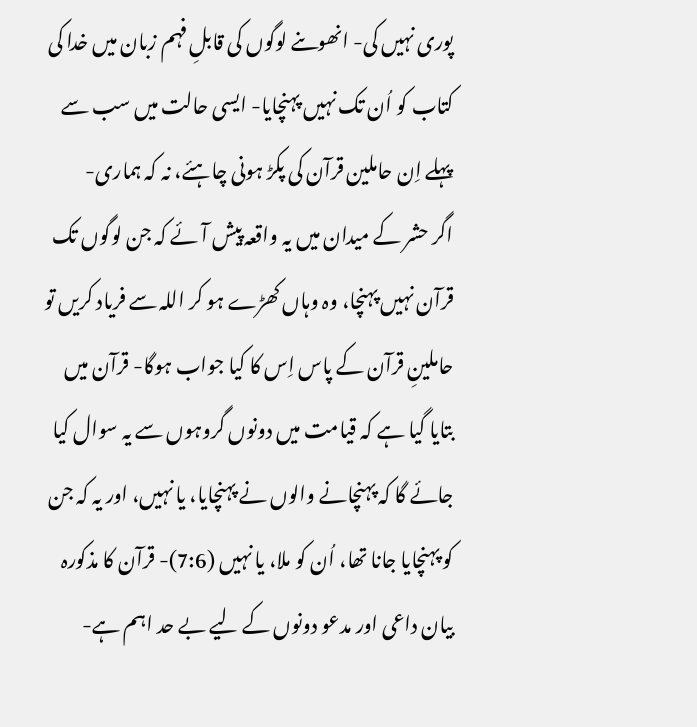پوری نہیں کی- انھوںنے لوگوں کی قابلِ فہم زبان میں خدا کی کتاب کو اُن تک نہیں پہنچایا- ایسی حالت میں سب سے پہلے اِن حاملین قرآن کی پکڑ ہونی چاہئے، نہ کہ ہماری-
اگر حشر کے میدان میں یہ واقعہ پیش آئے کہ جن لوگوں تک قرآن نہیں پہنچا، وہ وہاں کھڑے ہو کر اللہ سے فریاد کریں تو حاملینِ قرآن کے پاس اِس کا کیا جواب ہوگا- قرآن میں بتایا گیا ہے کہ قیامت میں دونوں گروہوں سے یہ سوال کیا جائے گا کہ پہنچانے والوں نے پہنچایا، یا نہیں، اور یہ کہ جن کو پہنچایا جانا تھا، اُن کو ملا، یا نہیں (7:6)- قرآن کا مذکورہ بیان داعی اور مدعو دونوں کے لیے بے حد اہم ہے-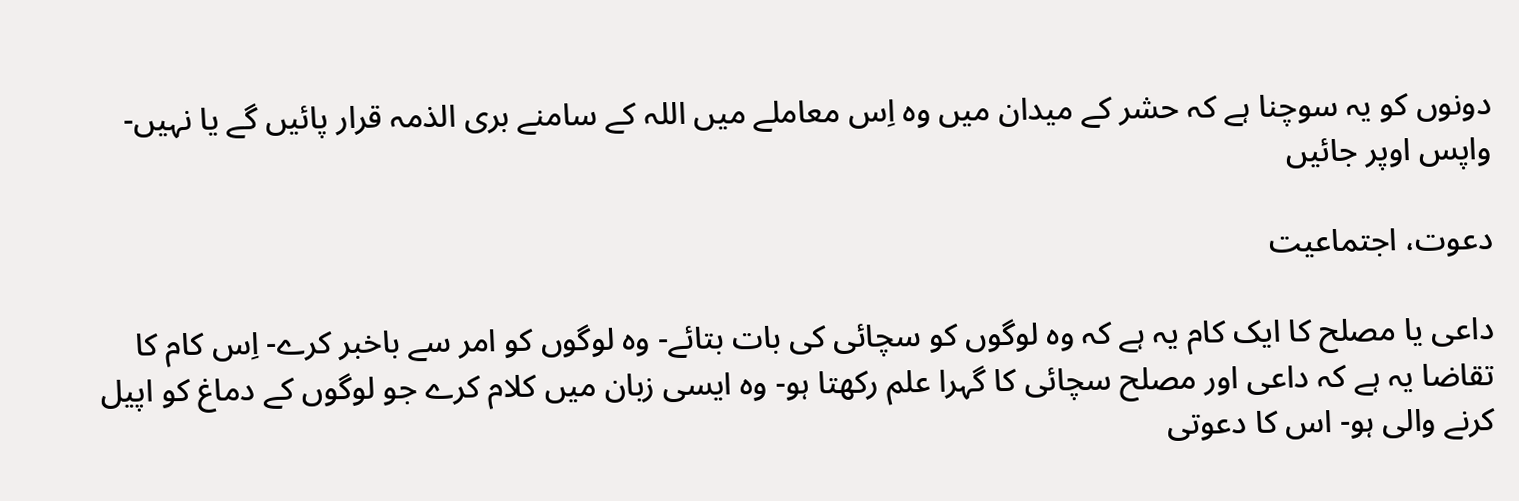دونوں کو یہ سوچنا ہے کہ حشر کے میدان میں وہ اِس معاملے میں اللہ کے سامنے بری الذمہ قرار پائیں گے یا نہیں-
واپس اوپر جائیں

دعوت، اجتماعیت

داعی یا مصلح کا ایک کام یہ ہے کہ وہ لوگوں کو سچائی کی بات بتائے- وہ لوگوں کو امر سے باخبر کرے- اِس کام کا تقاضا یہ ہے کہ داعی اور مصلح سچائی کا گہرا علم رکھتا ہو- وہ ایسی زبان میں کلام کرے جو لوگوں کے دماغ کو اپیل کرنے والی ہو- اس کا دعوتی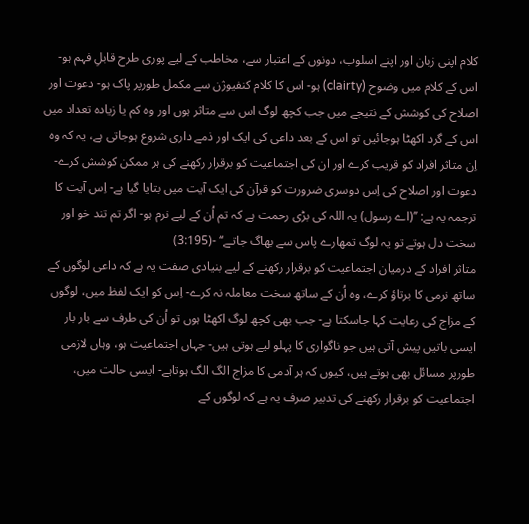کلام اپنی زبان اور اپنے اسلوب، دونوں کے اعتبار سے، مخاطب کے لیے پوری طرح قابلِ فہم ہو- اس کے کلام میں وضوح (clairty) ہو- اس کا کلام کنفیوژن سے مکمل طورپر پاک ہو- دعوت اور اصلاح کی کوشش کے نتیجے میں جب کچھ لوگ اس سے متاثر ہوں اور وہ کم یا زیادہ تعداد میں اس کے گرد اکھٹا ہوجائیں تو اس کے بعد داعی کی ایک اور ذمے داری شروع ہوجاتی ہے، یہ کہ وہ اِن متاثر افراد کو قریب کرے اور ان کی اجتماعیت کو برقرار رکھنے کی ہر ممکن کوشش کرے- دعوت اور اصلاح کی اِس دوسری ضرورت کو قرآن کی ایک آیت میں بتایا گیا ہے- اِس آیت کا ترجمہ یہ ہے: ’’(اے رسول) یہ اللہ کی بڑی رحمت ہے کہ تم اُن کے لیے نرم ہو- اگر تم تند خو اور سخت دل ہوتے تو یہ لوگ تمھارے پاس سے بھاگ جاتـے‘‘ -(3:195)
متاثر افراد کے درمیان اجتماعیت کو برقرار رکھنے کے لیے بنیادی صفت یہ ہے کہ داعی لوگوں کے ساتھ نرمی کا برتاؤ کرے، وہ اُن کے ساتھ سخت معاملہ نہ کرے- اِس کو ایک لفظ میں، لوگوں کے مزاج کی رعایت کہا جاسکتا ہے- جب بھی کچھ لوگ اکھٹا ہوں تو اُن کی طرف سے بار بار ایسی باتیں پیش آتی ہیں جو ناگواری کا پہلو لیے ہوتی ہیں- جہاں اجتماعیت ہو، وہاں لازمی طورپر مسائل بھی ہوتے ہیں، کیوں کہ ہر آدمی کا مزاج الگ الگ ہوتاہے- ایسی حالت میں، اجتماعیت کو برقرار رکھنے کی تدبیر صرف یہ ہے کہ لوگوں کے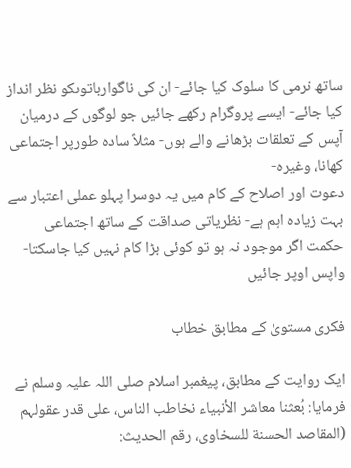ساتھ نرمی کا سلوک کیا جائے- ان کی ناگوارباتوںکو نظر انداز کیا جائے- ایسے پروگرام رکھے جائیں جو لوگوں کے درمیان آپس کے تعلقات بڑھانے والے ہوں- مثلاً سادہ طورپر اجتماعی کھانا، وغیرہ-
دعوت اور اصلاح کے کام میں یہ دوسرا پہلو عملی اعتبار سے بہت زیادہ اہم ہے- نظریاتی صداقت کے ساتھ اجتماعی حکمت اگر موجود نہ ہو تو کوئی بڑا کام نہیں کیا جاسکتا-
واپس اوپر جائیں

فکری مستویٰ کے مطابق خطاب

ایک روایت کے مطابق، پیغمبر اسلام صلی اللہ علیہ وسلم نے فرمایا: بُعثنا معاشر الأنبیاء نخاطب الناس، على قدر عقولہم (المقاصد الحسنة للسخاوی، رقم الحدیث: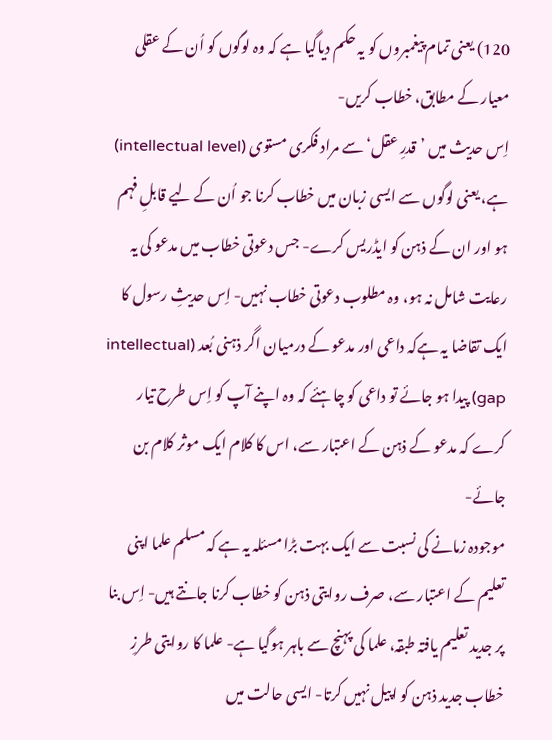120) یعنی تمام پیغمبروں کو یہ حکم دیاگیا ہے کہ وہ لوگوں کو اُن کے عقلی معیار کے مطابق، خطاب کریں-
اِس حدیث میں ’قدرِ عقل‘ سے مراد فکری مستوی (intellectual level) ہے، یعنی لوگوں سے ایسی زبان میں خطاب کرنا جو اُن کے لیے قابلِ فہم ہو اور ان کے ذہن کو ایڈریس کرے- جس دعوتی خطاب میں مدعو کی یہ رعایت شامل نہ ہو، وہ مطلوب دعوتی خطاب نہیں- اِس حدیثِ رسول کا ایک تقاضا یہ ہےکہ داعی اور مدعو کے درمیان اگر ذہنی بُعد (intellectual gap) پیدا ہو جائے تو داعی کو چاہئے کہ وہ اپنے آپ کو اِس طرح تیار کرے کہ مدعو کے ذہن کے اعتبار سے، اس کا کلام ایک موثر کلام بن جائے-
موجودہ زمانے کی نسبت سے ایک بہت بڑا مسئلہ یہ ہے کہ مسلم علما اپنی تعلیم کے اعتبار سے، صرف روایتی ذہن کو خطاب کرنا جانتے ہیں- اِس بنا پر جدید تعلیم یافتہ طبقہ، علما کی پہنچ سے باہر ہوگیا ہے- علما کا روایتی طرزِ خطاب جدید ذہن کو اپیل نہیں کرتا- ایسی حالت میں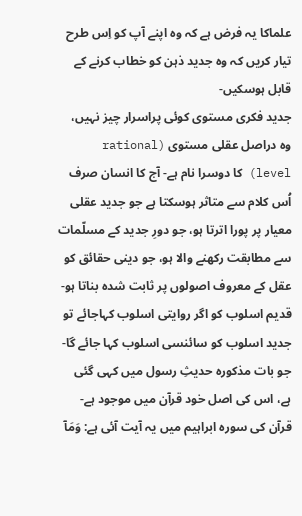علماکا یہ فرض ہے کہ وہ اپنے آپ کو اِس طرح تیار کریں کہ وہ جدید ذہن کو خطاب کرنے کے قابل ہوسکیں-
جدید فکری مستوی کوئی پراسرار چیز نہیں، وہ دراصل عقلی مستوی (rational level) کا دوسرا نام ہے- آج کا انسان صرف اُس کلام سے متاثر ہوسکتا ہے جو جدید عقلی معیار پر پورا اترتا ہو، جو دورِ جدید کے مسلّمات سے مطابقت رکھنے والا ہو، جو دینی حقائق کو عقل کے معروف اصولوں پر ثابت شدہ بناتا ہو- قدیم اسلوب کو اگر روایتی اسلوب کہاجائے تو جدید اسلوب کو سائنسی اسلوب کہا جائے گا-
جو بات مذکورہ حدیثِ رسول میں کہی گئی ہے، اس کی اصل خود قرآن میں موجود ہے- قرآن کی سورہ ابراہیم میں یہ آیت آئی ہے: وَمَآ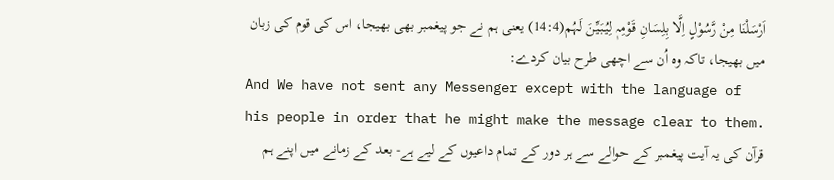اَرْسَلْنَا مِنْ رَّسُوْلٍ اِلَّا بِلِسَانِ قَوْمِہٖ لِیُبَیِّنَ لَہُم(14:4) یعنی ہم نے جو پیغمبر بھی بھیجا، اس کی قوم کی زبان میں بھیجا، تاکہ وہ اُن سے اچھی طرح بیان کردے:
And We have not sent any Messenger except with the language of his people in order that he might make the message clear to them.
قرآن کی یہ آیت پیغمبر کے حوالے سے ہر دور کے تمام داعیوں کے لیے ہے- بعد کے زمانے میں اپنے ہم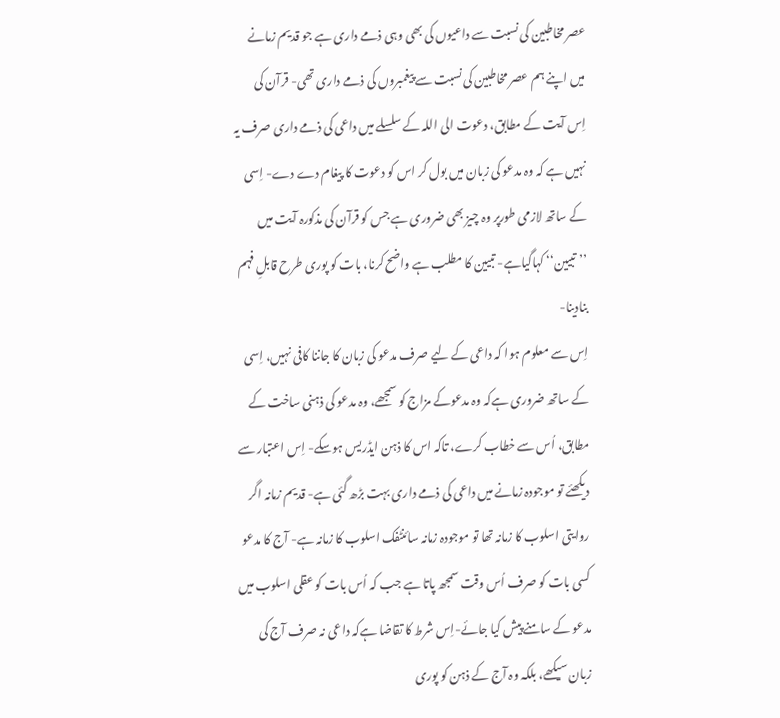عصر مخاطبین کی نسبت سے داعیوں کی بھی وہی ذمے داری ہے جو قدیم زمانے میں اپنے ہم عصر مخاطبین کی نسبت سے پیغمبروں کی ذمے داری تھی- قرآن کی اِس آیت کے مطابق، دعوت الی اللہ کے سلسلے میں داعی کی ذمے داری صرف یہ نہیں ہے کہ وہ مدعو کی زبان میں بول کر اس کو دعوت کا پیغام دے دے- اِسی کے ساتھ لازمی طورپر وہ چیز بھی ضروری ہے جس کو قرآن کی مذکورہ آیت میں ’’تبیین‘‘ کہاگیاہے- تبیین کا مطلب ہے واضح کرنا، بات کو پوری طرح قابلِ فہم بنادینا-
اِس سے معلوم ہوا کہ داعی کے لیے صرف مدعو کی زبان کا جاننا کافی نہیں، اِسی کے ساتھ ضروری ہےکہ وہ مدعوکے مزاج کو سمجھے، وہ مدعو کی ذہنی ساخت کے مطابق، اُس سے خطاب کرے، تاکہ اس کا ذہن ایڈریس ہوسکے- اِس اعتبار سے دیکھئے تو موجودہ زمانے میں داعی کی ذمے داری بہت بڑھ گئی ہے- قدیم زمانہ اگر روایتی اسلوب کا زمانہ تھا تو موجودہ زمانہ سائنٹفک اسلوب کا زمانہ ہے- آج کا مدعو کسی بات کو صرف اُس وقت سمجھ پاتا ہے جب کہ اُس بات کو عقلی اسلوب میں مدعو کے سامنے پیش کیا جائے-اِس شرط کا تقاضا ہےکہ داعی نہ صرف آج کی زبان سیکھے، بلکہ وہ آج کے ذہن کو پوری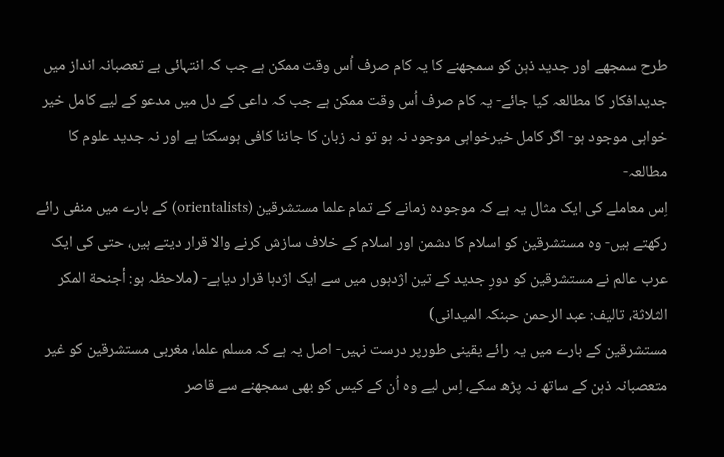طرح سمجھے اور جدید ذہن کو سمجھنے کا یہ کام صرف اُس وقت ممکن ہے جب کہ انتہائی بے تعصبانہ انداز میں جدیدافکار کا مطالعہ کیا جائے- یہ کام صرف اُس وقت ممکن ہے جب کہ داعی کے دل میں مدعو کے لیے کامل خیر خواہی موجود ہو- اگر کامل خیرخواہی موجود نہ ہو تو نہ زبان کا جاننا کافی ہوسکتا ہے اور نہ جدید علوم کا مطالعہ-
اِس معاملے کی ایک مثال یہ ہے کہ موجودہ زمانے کے تمام علما مستشرقین (orientalists) کے بارے میں منفی رائے رکھتے ہیں- وہ مستشرقین کو اسلام کا دشمن اور اسلام کے خلاف سازش کرنے والا قرار دیتے ہیں، حتی کی ایک عرب عالم نے مستشرقین کو دورِ جدید کے تین اژدہوں میں سے ایک اژدہا قرار دیاہے- (ملاحظہ ہو: أجنحة المکر الثلاثة، تالیف: عبد الرحمن حبنکہ المیدانی)
مستشرقین کے بارے میں یہ رائے یقینی طورپر درست نہیں- اصل یہ ہے کہ مسلم علما، مغربی مستشرقین کو غیر متعصبانہ ذہن کے ساتھ نہ پڑھ سکے، اِس لیے وہ اُن کے کیس کو بھی سمجھنے سے قاصر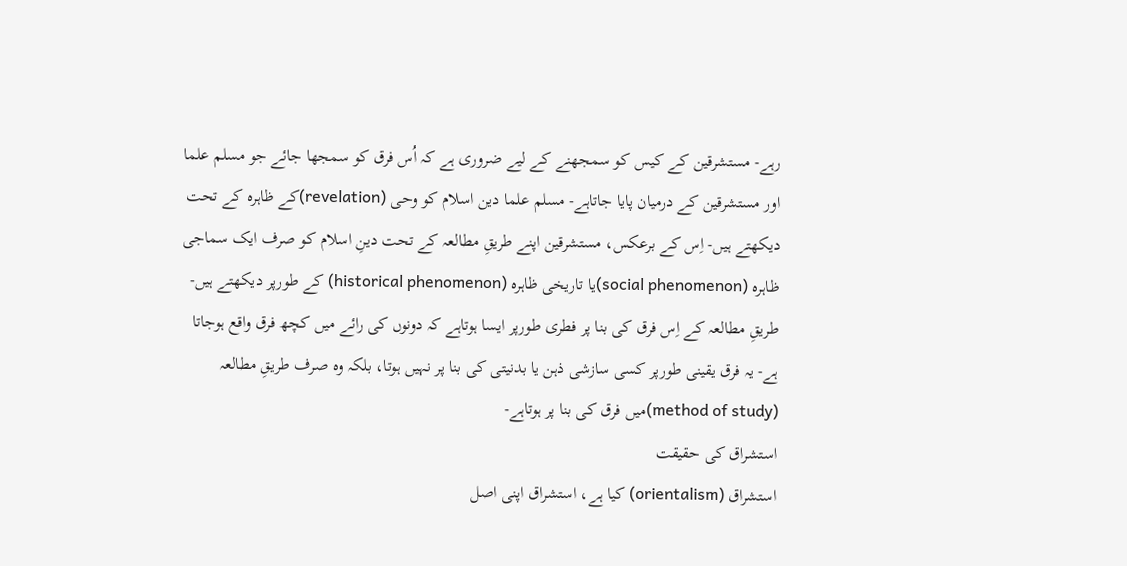رہے- مستشرقین کے کیس کو سمجھنے کے لیے ضروری ہے کہ اُس فرق کو سمجھا جائے جو مسلم علما اور مستشرقین کے درمیان پایا جاتاہے- مسلم علما دین اسلام کو وحی (revelation)کے ظاہرہ کے تحت دیکھتے ہیں- اِس کے برعکس، مستشرقین اپنے طریقِ مطالعہ کے تحت دینِ اسلام کو صرف ایک سماجی ظاہرہ (social phenomenon)یا تاریخی ظاہرہ (historical phenomenon) کے طورپر دیکھتے ہیں- طریقِ مطالعہ کے اِس فرق کی بنا پر فطری طورپر ایسا ہوتاہے کہ دونوں کی رائے میں کچھ فرق واقع ہوجاتا ہے- یہ فرق یقینی طورپر کسی سازشی ذہن یا بدنیتی کی بنا پر نہیں ہوتا، بلکہ وہ صرف طریقِ مطالعہ (method of study)میں فرق کی بنا پر ہوتاہے-
استشراق کی حقیقت
استشراق (orientalism) کیا ہے، استشراق اپنی اصل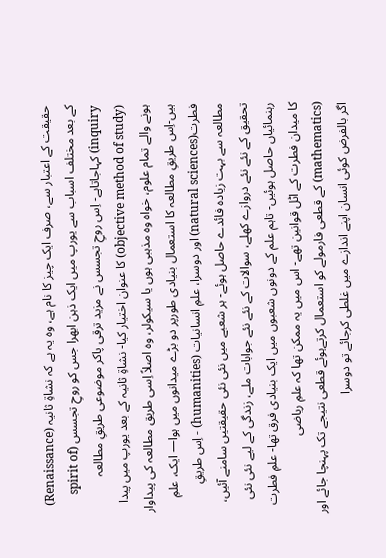حقیقت کے اعتبار سے، صرف ایک چیز کا نام ہے، وہ یہ ہے کہ نشاةِ ثانیہ (Renaissance) کے بعد مختلف اسباب سے یورپ میں ایک ذہن ابھرا جس کو روحِ تجسس (spirit of inquiry) کہاجاتاہے- اِس روحِ تجسس نے مزید ترقی پاکر موضوعی طریقِ مطالعہ (objective method of study) کا عنوان اختیار کیا- نشاةِ ثانیہ کے بعد یورپ میں پیدا ہونے والے تمام علوم، خواہ وہ مذہبی ہوں یا سیکولر، وہ اصلاً اِسی طریق مطالعہ کی پیداوار ہیں-اِس طریقِ مطالعہ کا استعمال بنیادی طورپر دو بڑے میدانوں میں ہوا— ایک، علمِ فطرت(natural sciences) اور دوسرا، علمِ انسانیات (humanities) - اِس طریقِ مطالعہ سے بہت زیادہ فائدے حاصل ہوئے- ہر شعبے میں نئی نئی حقیقتیں سامنے آئیں، تحقیق کے نئے نئے دروازے کھلے، سوالات کے نئے نئے جوابات ملے، زندگی کے لیے نئی نئی رہنمائیاں حاصل ہوئیں- تاہم علم کے دونوں شعبوں میں ایک بنیادی فرق تھا- علمِ فطرت کا میدان فطرت کے اٹل قوانین تھے- اس میں یہ ممکن تھا کہ علمِ ریاضی (mathematics) کے قطعی فارمولے کو استعمال کرتےہوئے قطعی نتیجے تک پہنچا جائے اور اگر بالفرض کوئی انسان اپنے اندازے میں غلطی کرجائے تو دوسرا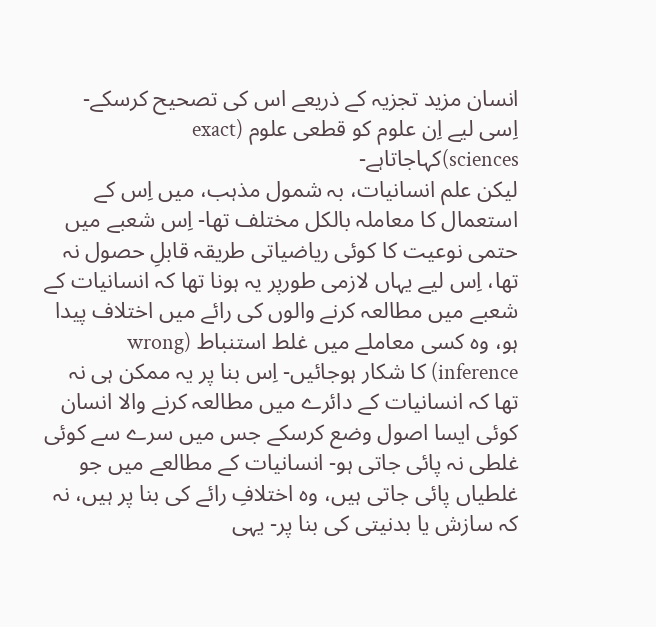انسان مزید تجزیہ کے ذریعے اس کی تصحیح کرسکے- اِسی لیے اِن علوم کو قطعی علوم (exact sciences)کہاجاتاہے-
لیکن علم انسانیات، بہ شمول مذہب، میں اِس کے استعمال کا معاملہ بالکل مختلف تھا- اِس شعبے میں حتمی نوعیت کا کوئی ریاضیاتی طریقہ قابلِ حصول نہ تھا، اِس لیے یہاں لازمی طورپر یہ ہونا تھا کہ انسانیات کے شعبے میں مطالعہ کرنے والوں کی رائے میں اختلاف پیدا ہو، وہ کسی معاملے میں غلط استنباط (wrong inference) کا شکار ہوجائیں- اِس بنا پر یہ ممکن ہی نہ تھا کہ انسانیات کے دائرے میں مطالعہ کرنے والا انسان کوئی ایسا اصول وضع کرسکے جس میں سرے سے کوئی غلطی نہ پائی جاتی ہو- انسانیات کے مطالعے میں جو غلطیاں پائی جاتی ہیں، وہ اختلافِ رائے کی بنا پر ہیں، نہ کہ سازش یا بدنیتی کی بنا پر- یہی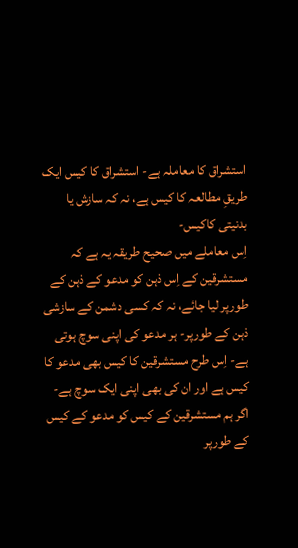استشراق کا معاملہ ہے- استشراق کا کیس ایک طریقِ مطالعہ کا کیس ہے، نہ کہ سازش یا بدنیتی کاکیس-
اِس معاملے میں صحیح طریقہ یہ ہے کہ مستشرقین کے اِس ذہن کو مدعو کے ذہن کے طورپر لیا جائے، نہ کہ کسی دشمن کے سازشی ذہن کے طورپر- ہر مدعو کی اپنی سوچ ہوتی ہے- اِس طرح مستشرقین کا کیس بھی مدعو کا کیس ہے اور ان کی بھی اپنی ایک سوچ ہے- اگر ہم مستشرقین کے کیس کو مدعو کے کیس کے طورپر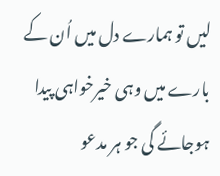لیں تو ہمارے دل میں اُن کے بارے میں وہی خیرخواہی پیدا ہوجائے گی جو ہر مدعو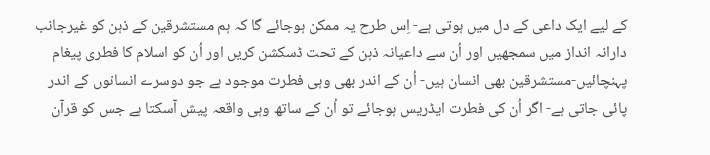کے لیے ایک داعی کے دل میں ہوتی ہے- اِس طرح یہ ممکن ہوجائے گا کہ ہم مستشرقین کے ذہن کو غیرجانب دارانہ انداز میں سمجھیں اور اُن سے داعیانہ ذہن کے تحت ڈسکشن کریں اور اُن کو اسلام کا فطری پیغام پہنچائیں-مستشرقین بھی انسان ہیں- اُن کے اندر بھی وہی فطرت موجود ہے جو دوسرے انسانوں کے اندر پائی جاتی ہے- اگر اُن کی فطرت ایڈریس ہوجائے تو اُن کے ساتھ وہی واقعہ پیش آسکتا ہے جس کو قرآن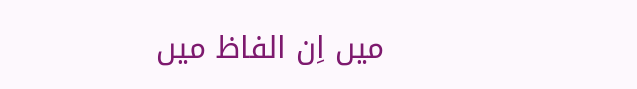میں اِن الفاظ میں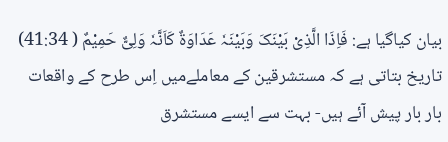بیان کیاگیا ہے: فَاِذَا الَّذِیْ بَیْنَکَ وَبَیْنَہٗ عَدَاوَةٌ کَاَنَّہٗ وَلِیٌّ حَمِیْمٌ ( 41:34)
تاریخ بتاتی ہے کہ مستشرقین کے معاملےمیں اِس طرح کے واقعات بار بار پیش آئے ہیں- بہت سے ایسے مستشرق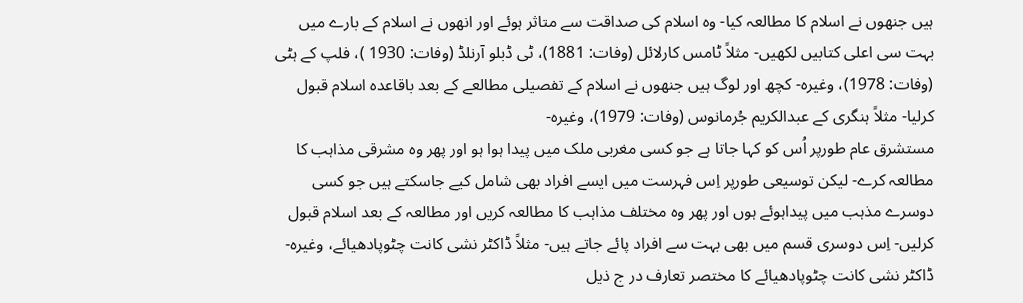ہیں جنھوں نے اسلام کا مطالعہ کیا- وہ اسلام کی صداقت سے متاثر ہوئے اور انھوں نے اسلام کے بارے میں بہت سی اعلی کتابیں لکھیں- مثلاً ٹامس کارلائل (وفات: 1881)، ٹی ڈبلو آرنلڈ (وفات: 1930 )، فلپ کے ہٹی (وفات: 1978)، وغیرہ- کچھ اور لوگ ہیں جنھوں نے اسلام کے تفصیلی مطالعے کے بعد باقاعدہ اسلام قبول کرلیا- مثلاً ہنگری کے عبدالکریم جُرمانوس (وفات: 1979)، وغیرہ-
مستشرق عام طورپر اُس کو کہا جاتا ہے جو کسی مغربی ملک میں پیدا ہوا ہو اور پھر وہ مشرقی مذاہب کا مطالعہ کرے- لیکن توسیعی طورپر اِس فہرست میں ایسے افراد بھی شامل کیے جاسکتے ہیں جو کسی دوسرے مذہب میں پیداہوئے ہوں اور پھر وہ مختلف مذاہب کا مطالعہ کریں اور مطالعہ کے بعد اسلام قبول کرلیں- اِس دوسری قسم میں بھی بہت سے افراد پائے جاتے ہیں- مثلاً ڈاکٹر نشی کانت چٹوپادھیائے، وغیرہ-ڈاکٹر نشی کانت چٹوپادھیائے کا مختصر تعارف در ج ذیل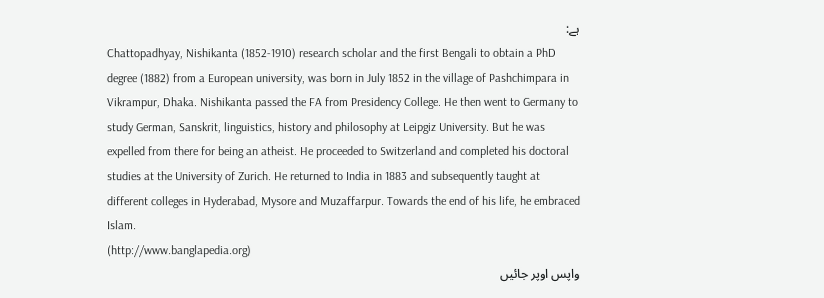ہے:
Chattopadhyay, Nishikanta (1852-1910) research scholar and the first Bengali to obtain a PhD degree (1882) from a European university, was born in July 1852 in the village of Pashchimpara in Vikrampur, Dhaka. Nishikanta passed the FA from Presidency College. He then went to Germany to study German, Sanskrit, linguistics, history and philosophy at Leipgiz University. But he was expelled from there for being an atheist. He proceeded to Switzerland and completed his doctoral studies at the University of Zurich. He returned to India in 1883 and subsequently taught at different colleges in Hyderabad, Mysore and Muzaffarpur. Towards the end of his life, he embraced Islam.
(http://www.banglapedia.org)
واپس اوپر جائیں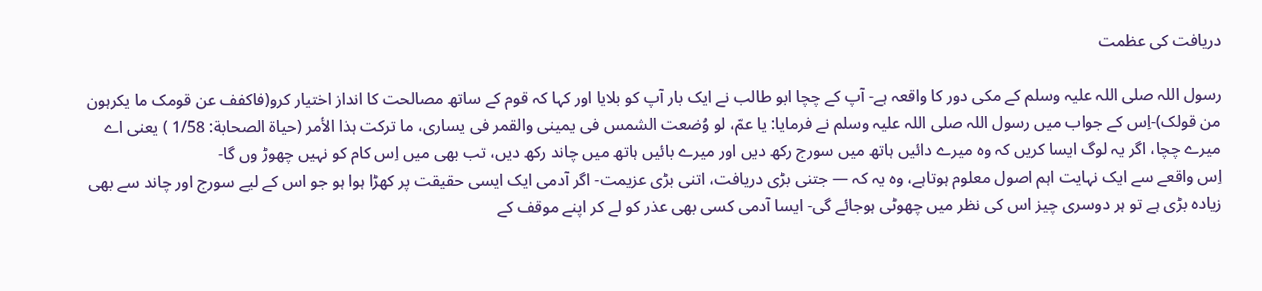دریافت کی عظمت

رسول اللہ صلی اللہ علیہ وسلم کے مکی دور کا واقعہ ہے- آپ کے چچا ابو طالب نے ایک بار آپ کو بلایا اور کہا کہ قوم کے ساتھ مصالحت کا انداز اختیار کرو(فاکفف عن قومک ما یکرہون من قولک)-اِس کے جواب میں رسول اللہ صلی اللہ علیہ وسلم نے فرمایا: یا عمّ، لو وُضعت الشمس فی یمینی والقمر فی یساری، ما ترکت ہذا الأمر (حیاة الصحابة: 1/58 ) یعنی اے میرے چچا، اگر یہ لوگ ایسا کریں کہ وہ میرے دائیں ہاتھ میں سورج رکھ دیں اور میرے بائیں ہاتھ میں چاند رکھ دیں، تب بھی میں اِس کام کو نہیں چھوڑ وں گا-
اِس واقعے سے ایک نہایت اہم اصول معلوم ہوتاہے، وہ یہ کہ — جتنی بڑی دریافت، اتنی بڑی عزیمت- اگر آدمی ایک ایسی حقیقت پر کھڑا ہوا ہو جو اس کے لیے سورج اور چاند سے بھی زیادہ بڑی ہے تو ہر دوسری چیز اس کی نظر میں چھوٹی ہوجائے گی- ایسا آدمی کسی بھی عذر کو لے کر اپنے موقف کے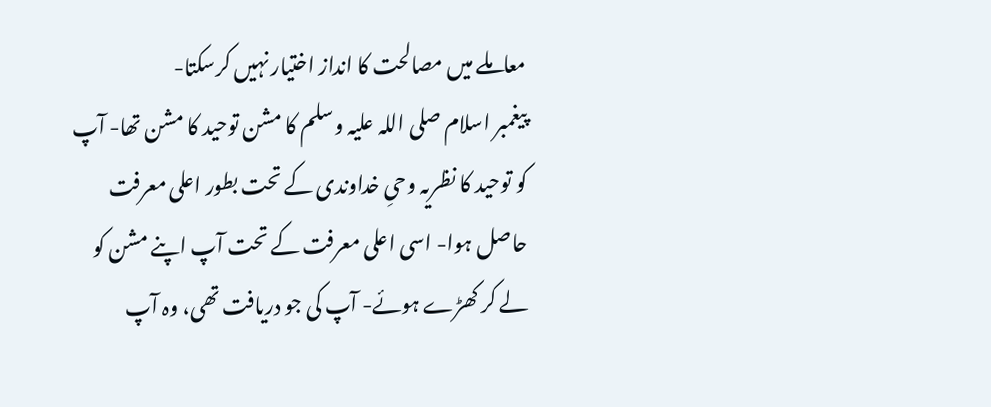معاملے میں مصالحت کا انداز اختیار نہیں کرسکتا-
پیغمبر اسلام صلی اللہ علیہ وسلم کا مشن توحید کا مشن تھا- آپ کو توحید کا نظریہ وحیِ خداوندی کے تحت بطور اعلی معرفت حاصل ہوا- اسی اعلی معرفت کے تحت آپ اپنے مشن کو لے کر کھڑے ہوئے- آپ کی جو دریافت تھی، وہ آپ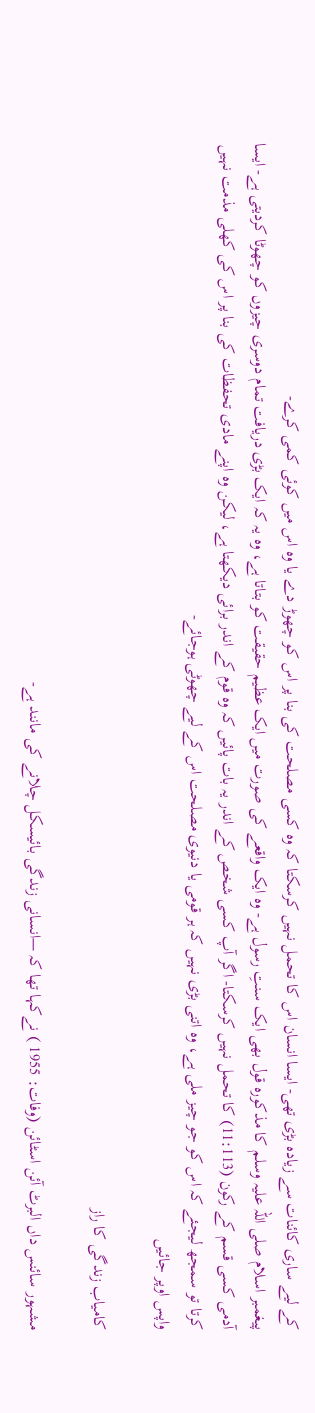کے لیے ساری کائنات سے زیادہ بڑی تھی- ایسا انسان اس کا تحمل نہیں کرسکتا کہ وہ کسی مصلحت کی بنا پر اس کو چھوڑ دے یا وہ اس میں کوئی کمی کرے-
پیغمبر اسلام صلی اللہ علیہ وسلم کا مذکورہ قول بھی ایک سنتِ رسول ہے- وہ ایک واقعے کی صورت میں ایک عظیم حقیقت کو بتاتا ہے، وہ یہ کہ ایک بڑی دریافت تمام دوسری چیزوں کو چھوٹا کردیتی ہے- ایسا آدمی کسی قسم کے رکون (11:113) کا تحمل نہیں کرسکتا- اگر آپ کسی شخص کے اندر یہ بات پائیں کہ وہ قوم کے اندر برائی دیکھتا ہے، لیکن وہ اپنے مادی تحفظات کی بنا پر اس کی کھلی مذمت نہیں کرتا تو سمجھ لیجئے کہ اس کو جو چیز ملی ہے، وہ اتنی بڑی نہیں کہ ہر قومی یا دنیوی مصلحت اس کے لیے چھوٹی ہوجائے-
واپس اوپر جائیں

کامیاب زندگی کا راز

مشہور سائنس داں البرٹ آئن اسٹائن (وفات: 1955 ) نےکہا تھا کہ —انسانی زندگی بائیسکل چلانے کی مانند ہے-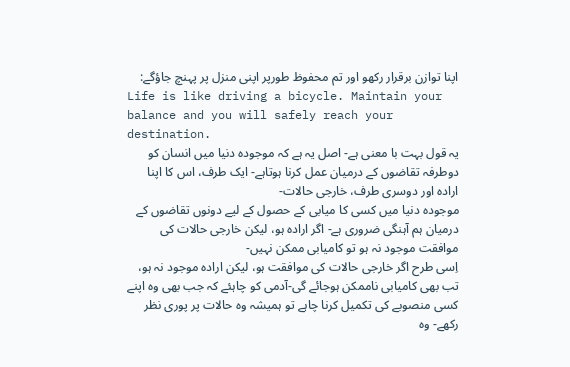اپنا توازن برقرار رکھو اور تم محفوظ طورپر اپنی منزل پر پہنچ جاؤگے:
Life is like driving a bicycle. Maintain your balance and you will safely reach your destination.
یہ قول بہت با معنى ہے- اصل یہ ہے کہ موجودہ دنیا میں انسان کو دوطرفہ تقاضوں کے درمیان عمل کرنا ہوتاہے- ایک طرف، اس کا اپنا ارادہ اور دوسری طرف، خارجی حالات-
موجودہ دنیا میں کسی کا میابی کے حصول کے لیے دونوں تقاضوں کے درمیان ہم آہنگی ضروری ہے- اگر ارادہ ہو، لیکن خارجی حالات کی موافقت موجود نہ ہو تو کامیابی ممکن نہیں-
اِسی طرح اگر خارجی حالات کی موافقت ہو، لیکن ارادہ موجود نہ ہو، تب بھی کامیابی ناممکن ہوجائے گی-آدمی کو چاہئے کہ جب بھی وہ اپنے کسی منصوبے کی تکمیل کرنا چاہے تو ہمیشہ وہ حالات پر پوری نظر رکھے- وہ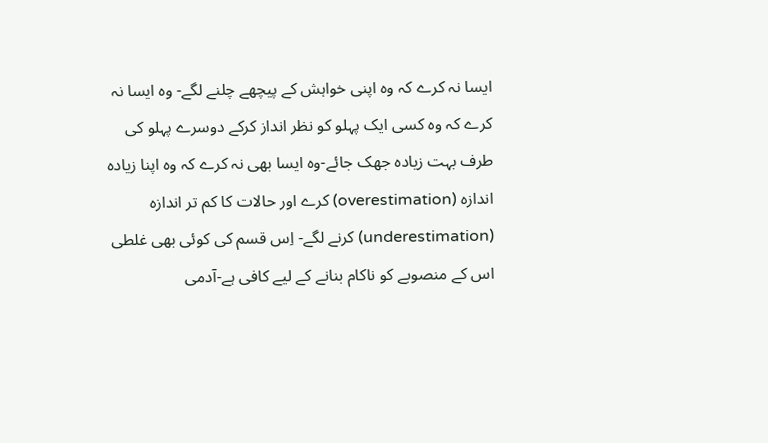ایسا نہ کرے کہ وہ اپنی خواہش کے پیچھے چلنے لگے- وہ ایسا نہ کرے کہ وہ کسی ایک پہلو کو نظر انداز کرکے دوسرے پہلو کی طرف بہت زیادہ جھک جائے-وہ ایسا بھی نہ کرے کہ وہ اپنا زیادہ اندازہ (overestimation) کرے اور حالات کا کم تر اندازہ (underestimation) کرنے لگے- اِس قسم کی کوئی بھی غلطی اس کے منصوبے کو ناکام بنانے کے لیے کافی ہے-آدمی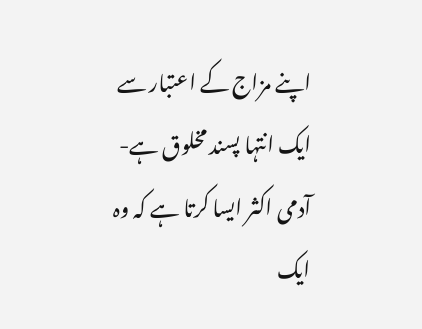اپنے مزاج کے اعتبار سے ایک انتہا پسند مخلوق ہے- آدمی اکثر ایسا کرتا ہے کہ وہ ایک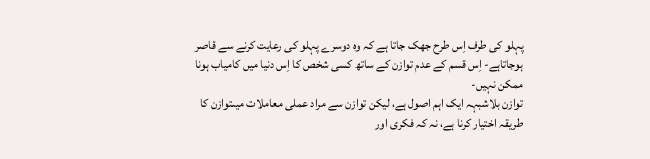پہلو کی طرف اِس طرح جھک جاتا ہے کہ وہ دوسرے پہلو کی رعایت کرنے سے قاصر ہوجاتاہے- اِس قسم کے عدم توازن کے ساتھ کسی شخص کا اِس دنیا میں کامیاب ہونا ممکن نہیں-
توازن بلاشبہہ ایک اہم اصول ہے، لیکن توازن سے مراد عملی معاملات میںتوازن کا طریقہ اختیار کرنا ہے، نہ کہ فکری اور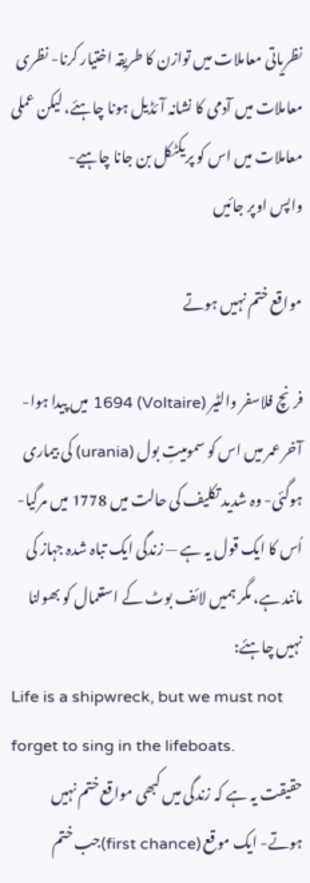نظریاتی معاملات میں توازن کا طریقہ اختیار کرنا- نظری معاملات میں آدمی کا نشانہ آئڈیل ہونا چاہئے، لیکن عملی معاملات میں اس کو پریکٹکل بن جانا چاہیے-
واپس اوپر جائیں

مواقع ختم نہیں ہوتے

فرنچ فلاسفر والٹیر (Voltaire) 1694 میں پیدا ہوا- آخر عمر میں اس کو سمومیتِ بول (urania) کی بیماری ہوگئی- وہ شدید تکلیف کی حالت میں 1778 میں مرگیا- اُس کا ایک قول یہ ہے — زندگی ایک تباہ شدہ جہاز کی مانند ہے، مگر ہمیں لائف بوٹ کے استعمال کو بھولنا نہیں چاہئے:
Life is a shipwreck, but we must not forget to sing in the lifeboats.
حقیقت یہ ہے کہ زندگی میں کبھی مواقع ختم نہیں ہوتے- ایک موقع (first chance)جب ختم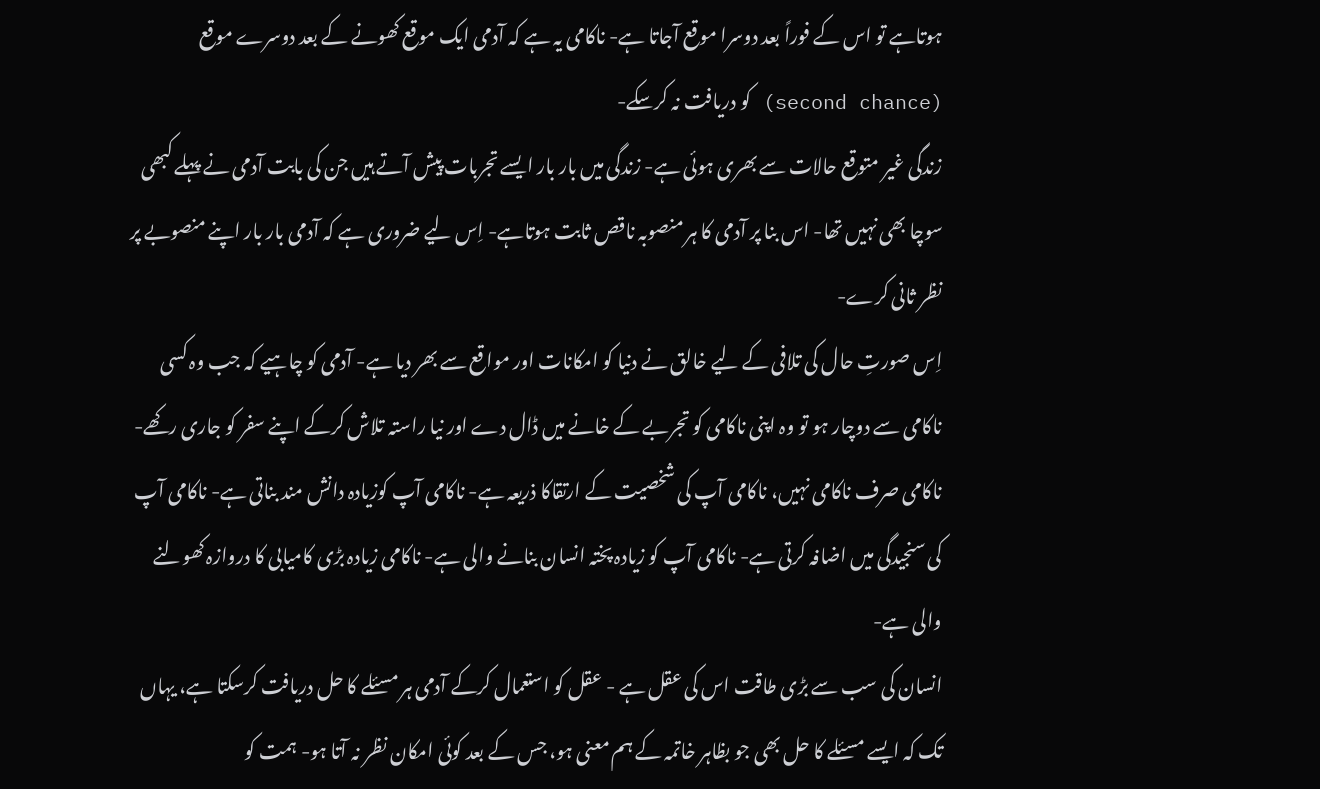ہوتاہے تو اس کے فوراً بعد دوسرا موقع آجاتا ہے- ناکامی یہ ہے کہ آدمی ایک موقع کھونے کے بعد دوسرے موقع (second chance) کو دریافت نہ کرسکے-
زندگی غیر متوقع حالات سے بھری ہوئی ہے- زندگی میں بار بار ایسے تجربات پیش آتے ہیں جن کی بابت آدمی نے پہلے کبھی سوچا بھی نہیں تھا- اس بنا پر آدمی کا ہر منصوبہ ناقص ثابت ہوتاہے- اِس لیے ضروری ہے کہ آدمی بار بار اپنے منصوبے پر نظر ثانی کرے-
اِس صورتِ حال کی تلافی کے لیے خالق نے دنیا کو امکانات اور مواقع سے بھر دیا ہے- آدمی کو چاہیے کہ جب وہ کسی ناکامی سے دوچار ہو تو وہ اپنی ناکامی کو تجربے کے خانے میں ڈال دے اور نیا راستہ تلاش کرکے اپنے سفر کو جاری رکھے- ناکامی صرف ناکامی نہیں، ناکامی آپ کی شخصیت کے ارتقاکا ذریعہ ہے- ناکامی آپ کوزیادہ دانش مند بناتی ہے- ناکامی آپ کی سنجیدگی میں اضافہ کرتی ہے- ناکامی آپ کو زیادہ پختہ انسان بنانے والی ہے- ناکامی زیادہ بڑی کامیابی کا دروازہ کھولنے والی ہے-
انسان کی سب سے بڑی طاقت اس کی عقل ہے - عقل کو استعمال کرکے آدمی ہر مسئلے کا حل دریافت کرسکتا ہے، یہاں تک کہ ایسے مسئلے کا حل بھی جو بظاہر خاتمہ کے ہم معنی ہو، جس کے بعد کوئی امکان نظر نہ آتا ہو- ہمت کو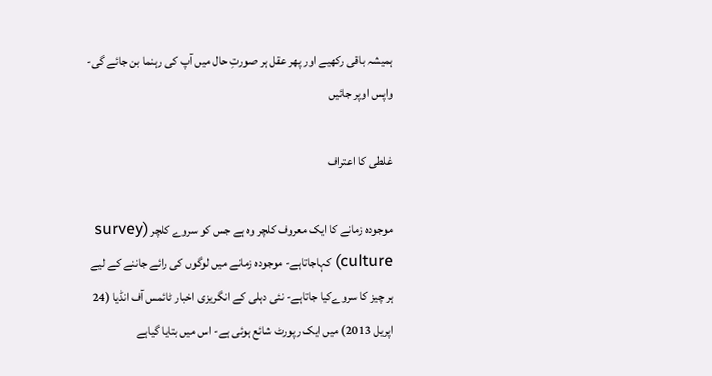ہمیشہ باقی رکھیے اور پھر عقل ہر صورتِ حال میں آپ کی رہنما بن جائے گی-
واپس اوپر جائیں

غلطی کا اعتراف

موجودہ زمانے کا ایک معروف کلچر وہ ہے جس کو سروے کلچر (survey culture) کہاجاتاہے- موجودہ زمانے میں لوگوں کی رائے جاننے کے لیے ہر چیز کا سروےکیا جاتاہے- نئی دہلی کے انگریزی اخبار ٹائمس آف انڈیا (24 اپریل 2013) میں ایک رپورٹ شائع ہوئی ہے- اس میں بتایا گیاہے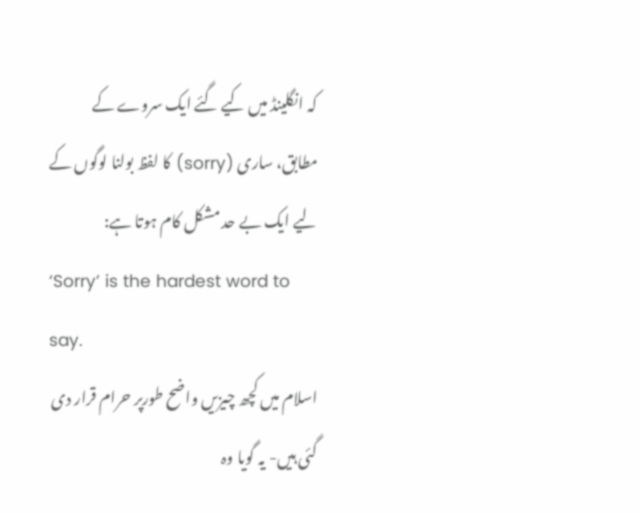کہ انگلینڈ میں کیے گئے ایک سروے کے مطابق، ساری (sorry) کا لفظ بولنا لوگوں کے لیے ایک بے حد مشکل کام ہوتا ہے:
‘Sorry’ is the hardest word to say.
اسلام میں کچھ چیزیں واضح طورپر حرام قرار دی گئی ہیں- یہ گویا وہ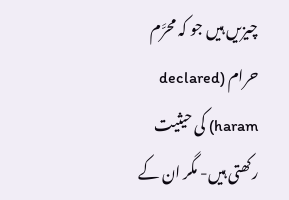چیزیں ہیں جو کہ محرَّم حرام (declared haram) کی حیثیت رکھتی ہیں- مگر ان کے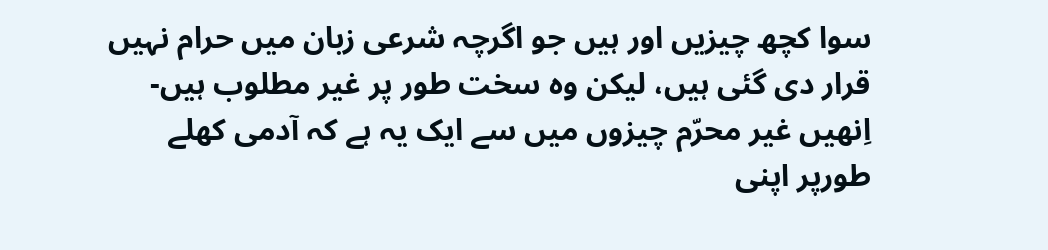سوا کچھ چیزیں اور ہیں جو اگرچہ شرعی زبان میں حرام نہیں قرار دی گئی ہیں، لیکن وہ سخت طور پر غیر مطلوب ہیں- اِنھیں غیر محرّم چیزوں میں سے ایک یہ ہے کہ آدمی کھلے طورپر اپنی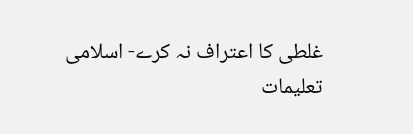غلطی کا اعتراف نہ کرے- اسلامی تعلیمات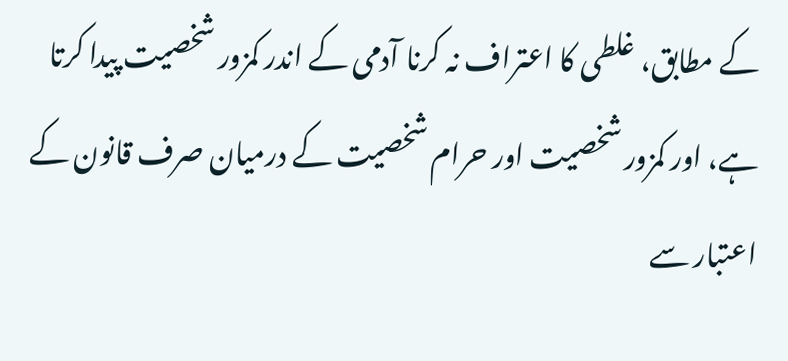کے مطابق، غلطی کا اعتراف نہ کرنا آدمی کے اندر کمزور شخصیت پیدا کرتا ہے، اور کمزور شخصیت اور حرام شخصیت کے درمیان صرف قانون کے  اعتبار سے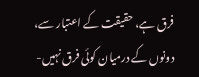فرق ہے، حقیقت کے اعتبار سے، دونوں کے درمیان کوئی فرق نہیں-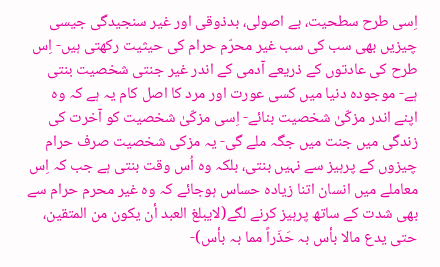اِسی طرح سطحیت، بے اصولی، بدذوقی اور غیر سنجیدگی جیسی چیزیں بھی سب کی سب غیر محرّم حرام کی حیثیت رکھتی ہیں- اِس طرح کی عادتوں کے ذریعے آدمی کے اندر غیر جنتی شخصیت بنتی ہے- موجودہ دنیا میں کسی عورت اور مرد کا اصل کام یہ ہے کہ وہ اپنے اندر مزکّیٰ شخصیت بنائے- اِسی مزکّیٰ شخصیت کو آخرت کی زندگی میں جنت میں جگہ ملے گی- یہ مزکی شخصیت صرف حرام چیزوں کے پرہیز سے نہیں بنتی، بلکہ وہ اُس وقت بنتی ہے جب کہ اِس معاملے میں انسان اتنا زیادہ حساس ہوجائے کہ وہ غیر محرم حرام سے بھی شدت کے ساتھ پرہیز کرنے لگے(لایبلغ العبد أن یکون من المتقین، حتى یدع مالا بأس بہ حَذَراً مما بہ بأس)-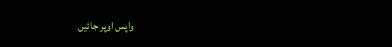واپس اوپر جائیں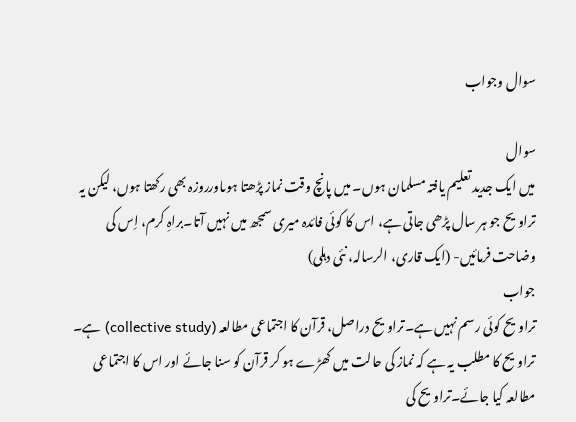سوال وجواب

سوال
میں ایک جدید تعلیم یافتہ مسلمان ہوں۔ میں پانچ وقت نماز پڑھتا ہوںاورروزہ بھی رکھتا ہوں، لیکن یہ تراویح جو ہر سال پڑھی جاتی ہے، اس کا کوئی فائدہ میری سمجھ میں نہیں آتا۔براہِ کرم، اِس کی وضاحت فرمائیں- (ایک قاری، الرسالہ، نئی دہلی)
جواب
تراویح کوئی رسم نہیں ہے۔تراویح دراصل، قرآن کا اجتماعی مطالعہ (collective study) ہے۔ تراویح کا مطلب یہ ہے کہ نماز کی حالت میں کھڑے ہو کر قرآن کو سنا جائے اور اس کا اجتماعی مطالعہ کیا جائے۔تراویح کی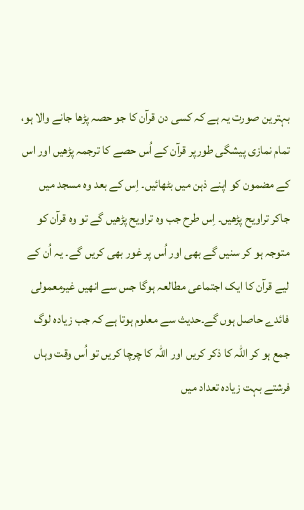بہترین صورت یہ ہے کہ کسی دن قرآن کا جو حصہ پڑھا جانے والا ہو، تمام نمازی پیشگی طورپر قرآن کے اُس حصے کا ترجمہ پڑھیں اور اس کے مضمون کو اپنے ذہن میں بٹھائیں۔ اِس کے بعد وہ مسجد میں جاکر تراویح پڑھیں۔ اِس طرح جب وہ تراویح پڑھیں گے تو وہ قرآن کو متوجہ ہو کر سنیں گے بھی اور اُس پر غور بھی کریں گے۔ یہ اُن کے لیے قرآن کا ایک اجتماعی مطالعہ ہوگا جس سے انھیں غیرمعمولی فائدے حاصل ہوں گے۔حدیث سے معلوم ہوتا ہے کہ جب زیادہ لوگ جمع ہو کر اللہ کا ذکر کریں اور اللہ کا چرچا کریں تو اُس وقت وہاں فرشتے بہت زیادہ تعداد میں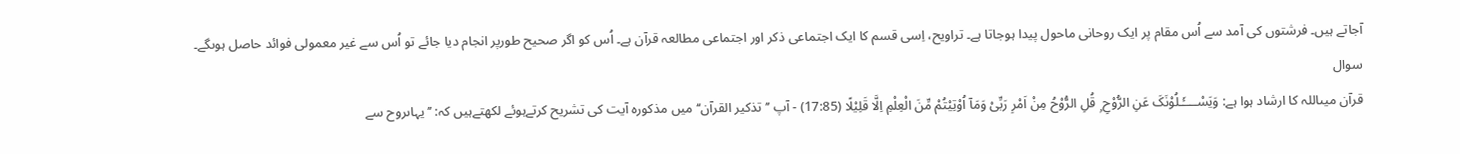آجاتے ہیں۔ فرشتوں کی آمد سے اُس مقام پر ایک روحانی ماحول پیدا ہوجاتا ہے۔ تراویح، اِسی قسم کا ایک اجتماعی ذکر اور اجتماعی مطالعہ قرآن ہے۔ اُس کو اگر صحیح طورپر انجام دیا جائے تو اُس سے غیر معمولی فوائد حاصل ہوںگے۔
سوال
قرآن میںاللہ کا ارشاد ہوا ہے: وَیَسْــــَٔـلُوْنَکَ عَنِ الرُّوْحِ ۭ قُلِ الرُّوْحُ مِنْ اَمْرِ رَبِّیْ وَمَآ اُوْتِیْتُمْ مِّنَ الْعِلْمِ اِلَّا قَلِیْلًا (17:85) - آپ ’’تذکیر القرآن‘‘میں مذکورہ آیت کی تشریح کرتےہوئے لکھتےہیں کہ: ’’یہاںروح سے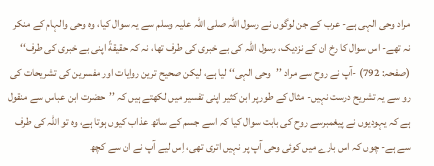مراد وحی الہی ہے- عرب کے جن لوگوں نے رسول اللہ صلی اللہ علیہ وسلم سے یہ سوال کیا، وہ وحی والہام کے منکر نہ تھے- اس سوال کا رخ ان کے نزدیک، رسول اللہ کی بے خبری کی طرف تھا، نہ کہ حقیقةً اپنی بے خبری کی طرف‘‘ (صفحہ: 792) -آپ نے روح سے مراد ’’وحی الہی‘‘ لیا ہے، لیکن صحیح ترین روایات اور مفسرین کی تشریحات کی رو سے یہ تشریح درست نہیں- مثال کے طورپر ابن کثیر اپنی تفسیر میں لکھتے ہیں کہ ’’حضرت ابن عباس سے منقول ہے کہ یہودیوں نے پیغمبرسے روح کی بابت سوال کیا کہ اسے جسم کے ساتھ عذاب کیوں ہوتا ہے، وہ تو اللہ کی طرف سے ہے- چوں کہ اس بارے میں کوئی وحی آپ پر نہیں اتری تھی، اِس لیے آپ نے ان سے کچھ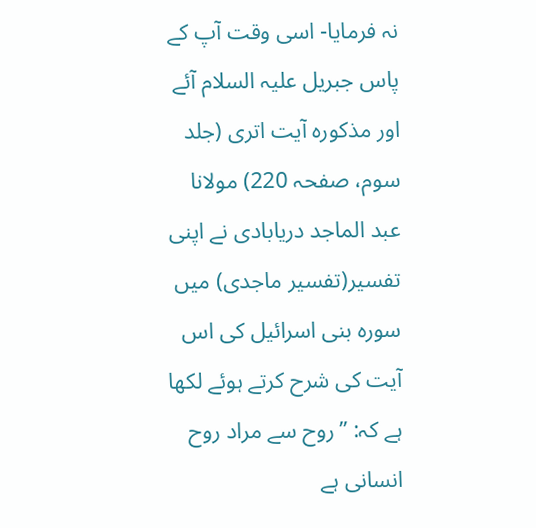نہ فرمایا- اسی وقت آپ کے پاس جبریل علیہ السلام آئے اور مذکورہ آیت اتری (جلد سوم، صفحہ 220) مولانا عبد الماجد دریابادی نے اپنی تفسیر(تفسیر ماجدی) میں سورہ بنی اسرائیل کی اس آیت کی شرح کرتے ہوئے لکھا ہے کہ: ’’روح سے مراد روح انسانی ہے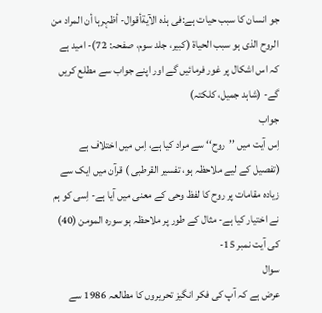جو انسان کا سبب حیات ہے:فی ہذہ الآیةأقوال- أظہرہا أن المراد من الروح الذی ہو سبب الحیاة (کبیر، جلد سوم، صفحہ: 72)- امید ہے کہ اس اشکال پر غور فرمائیں گے اور اپنے جواب سے مطلع کریں گے- (شاہد جمیل، کلکتہ)
جواب
اِس آیت میں ’’روح‘‘ سے مراد کیا ہے، اِس میں اختلاف ہے (تفصیل کے لیے ملاحظہ ہو، تفسیر القرطبی ) قرآن میں ایک سے زیادہ مقامات پر روح کا لفظ وحی کے معنی میں آیا ہے- اِسی کو ہم نے اختیار کیا ہے- مثال کے طور پر ملاحظہ ہو سورہ المومن (40) کی آیت نمبر 15-
سوال
عرض ہے کہ آپ کی فکر انگیز تحریروں کا مطالعہ 1986 سے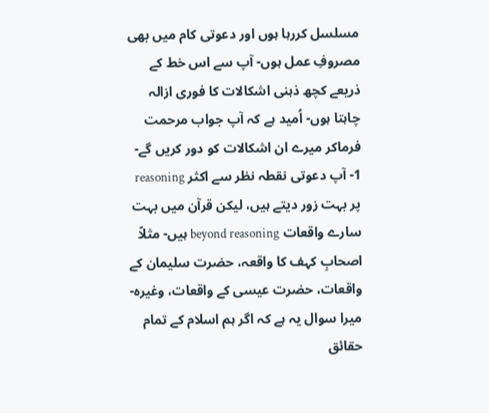مسلسل کررہا ہوں اور دعوتی کام میں بھی مصروفِ عمل ہوں- آپ سے اس خط کے ذریعے کچھ ذہنی اشکالات کا فوری ازالہ چاہتا ہوں- اُمید ہے کہ آپ جواب مرحمت فرماکر میرے ان اشکالات کو دور کریں گے-
1- آپ دعوتی نقطہ نظر سے اکثر reasoning پر بہت زور دیتے ہیں، لیکن قرآن میں بہت سارے واقعات beyond reasoning ہیں- مثلاً اصحابِ کہف کا واقعہ، حضرت سلیمان کے واقعات، حضرت عیسی کے واقعات، وغیرہ- میرا سوال یہ ہے کہ اگر ہم اسلام کے تمام حقائق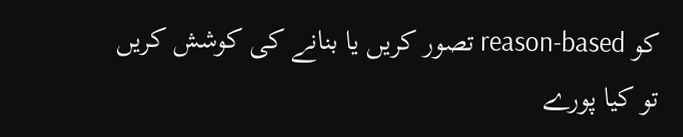کو reason-based تصور کریں یا بنانے کی کوشش کریں تو کیا پورے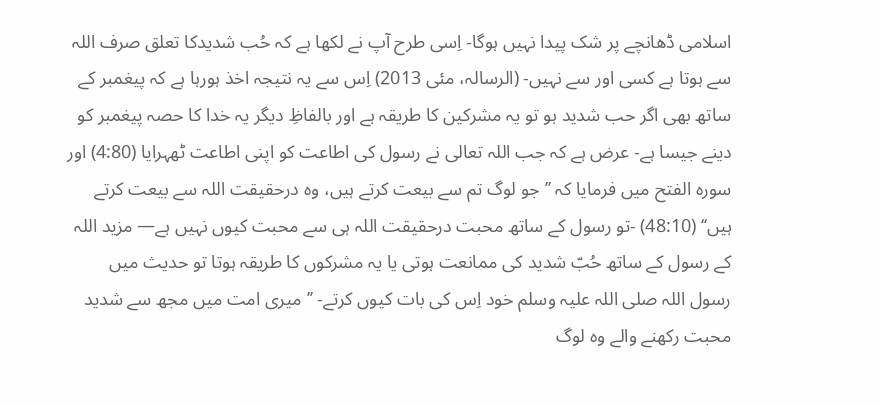اسلامی ڈھانچے پر شک پیدا نہیں ہوگا- اِسی طرح آپ نے لکھا ہے کہ حُب شدیدکا تعلق صرف اللہ سے ہوتا ہے کسی اور سے نہیں- (الرسالہ، مئی 2013) اِس سے یہ نتیجہ اخذ ہورہا ہے کہ پیغمبر کے ساتھ بھی اگر حب شدید ہو تو یہ مشرکین کا طریقہ ہے اور بالفاظِ دیگر یہ خدا کا حصہ پیغمبر کو دینے جیسا ہے- عرض ہے کہ جب اللہ تعالی نے رسول کی اطاعت کو اپنی اطاعت ٹھہرایا (4:80) اور سورہ الفتح میں فرمایا کہ ’’جو لوگ تم سے بیعت کرتے ہیں، وہ درحقیقت اللہ سے بیعت کرتے ہیں‘‘ (48:10) -تو رسول کے ساتھ محبت درحقیقت اللہ ہی سے محبت کیوں نہیں ہے— مزید اللہ کے رسول کے ساتھ حُبّ شدید کی ممانعت ہوتی یا یہ مشرکوں کا طریقہ ہوتا تو حدیث میں رسول اللہ صلی اللہ علیہ وسلم خود اِس کی بات کیوں کرتے- ’’میری امت میں مجھ سے شدید محبت رکھنے والے وہ لوگ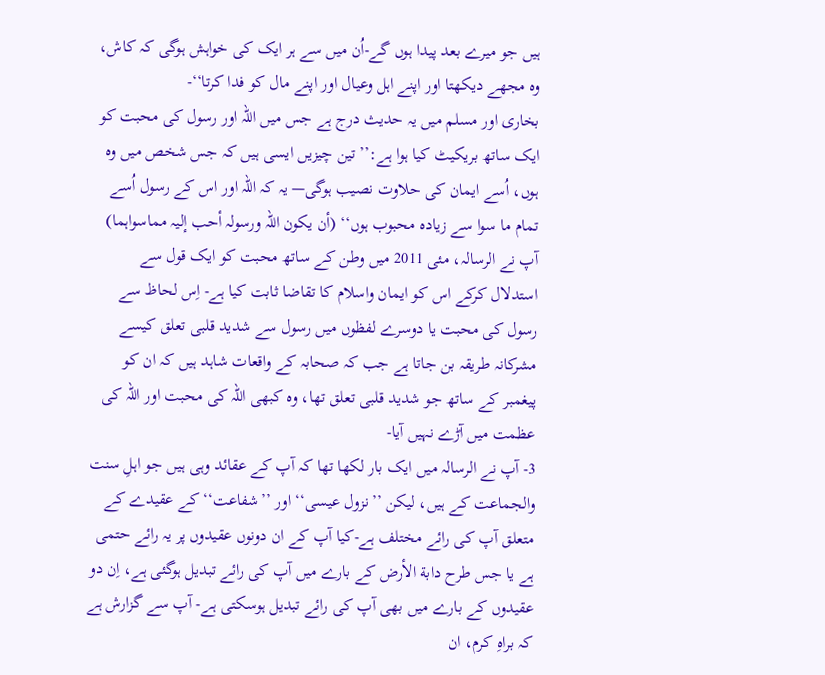ہیں جو میرے بعد پیدا ہوں گے-اُن میں سے ہر ایک کی خواہش ہوگی کہ کاش، وہ مجھے دیکھتا اور اپنے اہل وعیال اور اپنے مال کو فدا کرتا‘‘-
بخاری اور مسلم میں یہ حدیث درج ہے جس میں اللہ اور رسول کی محبت کو ایک ساتھ بریکیٹ کیا ہوا ہے:’’تین چیزیں ایسی ہیں کہ جس شخص میں وہ ہوں، اُسے ایمان کی حلاوت نصیب ہوگی— یہ کہ اللہ اور اس کے رسول اُسے تمام ما سوا سے زیادہ محبوب ہوں‘‘ (أن یکون اللہ ورسولہ أحب إلیہ مماسواہما) آپ نے الرسالہ، مئی 2011 میں وطن کے ساتھ محبت کو ایک قول سے استدلال کرکے اس کو ایمان واسلام کا تقاضا ثابت کیا ہے- اِس لحاظ سے رسول کی محبت یا دوسرے لفظوں میں رسول سے شدید قلبی تعلق کیسے مشرکانہ طریقہ بن جاتا ہے جب کہ صحابہ کے واقعات شاہد ہیں کہ ان کو پیغمبر کے ساتھ جو شدید قلبی تعلق تھا، وہ کبھی اللہ کی محبت اور اللہ کی عظمت میں آڑے نہیں آیا-
3- آپ نے الرسالہ میں ایک بار لکھا تھا کہ آپ کے عقائد وہی ہیں جو اہلِ سنت والجماعت کے ہیں، لیکن ’’نزول عیسی‘‘ اور ’’شفاعت‘‘ کے عقیدے کے متعلق آپ کی رائے مختلف ہے-کیا آپ کے ان دونوں عقیدوں پر یہ رائے حتمی ہے یا جس طرح دابة الأرض کے بارے میں آپ کی رائے تبدیل ہوگئی ہے، اِن دو عقیدوں کے بارے میں بھی آپ کی رائے تبدیل ہوسکتی ہے- آپ سے گزارش ہے کہ براہِ کرم، ان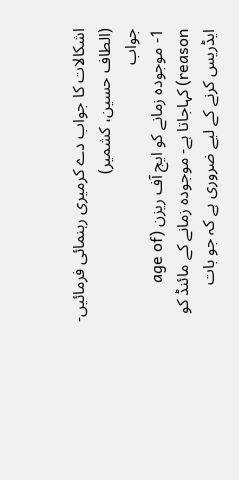اشکالات کا جواب دے کرمیری رہنمائی فرمائیں- (الطاف حسین، کشمیر)
جواب
1- موجودہ زمانے کو ایج آف ریزن (age of reason) کہاجاتا ہے- موجودہ زمانے کے مائنڈ کو ایڈریس کرنے کے لیے ضروری ہے کہ جو بات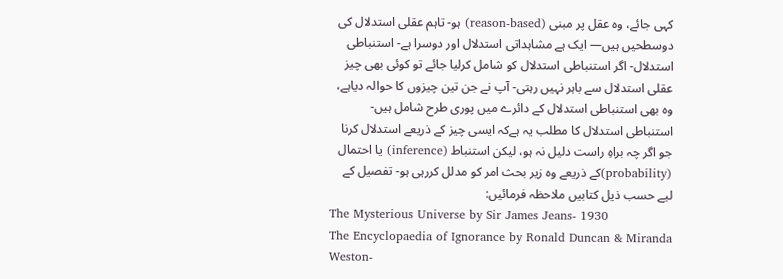کہی جائے، وہ عقل پر مبنی (reason-based) ہو- تاہم عقلی استدلال کی دوسطحیں ہیں— ایک ہے مشاہداتی استدلال اور دوسرا ہے- استنباطی استدلال- اگر استنباطی استدلال کو شامل کرلیا جائے تو کوئی بھی چیز عقلی استدلال سے باہر نہیں رہتی- آپ نے جن تین چیزوں کا حوالہ دیاہے، وہ بھی استنباطی استدلال کے دائرے میں پوری طرح شامل ہیں-استنباطی استدلال کا مطلب یہ ہےکہ ایسی چیز کے ذریعے استدلال کرنا جو اگر چہ براہِ راست دلیل نہ ہو، لیکن استنباط (inference) یا احتمال (probability)کے ذریعے وہ زیر بحث امر کو مدلل کررہی ہو- تفصیل کے لیے حسب ذیل کتابیں ملاحظہ فرمائیں:
The Mysterious Universe by Sir James Jeans- 1930
The Encyclopaedia of Ignorance by Ronald Duncan & Miranda Weston-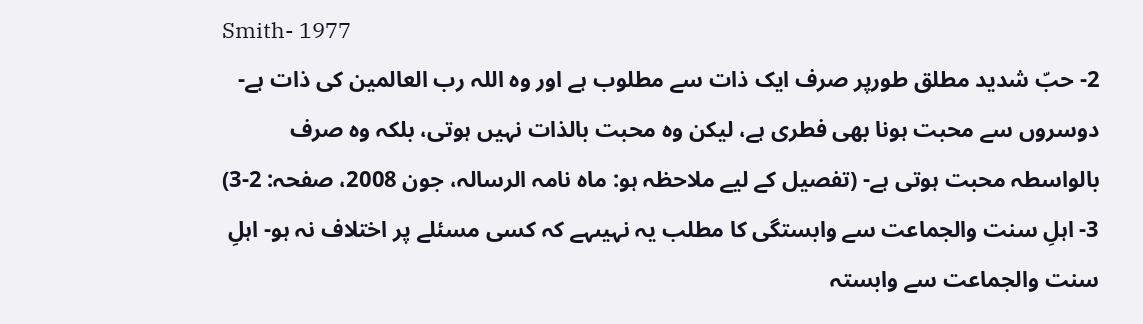Smith- 1977
2- حبّ شدید مطلق طورپر صرف ایک ذات سے مطلوب ہے اور وہ اللہ رب العالمین کی ذات ہے- دوسروں سے محبت ہونا بھی فطری ہے، لیکن وہ محبت بالذات نہیں ہوتی، بلکہ وہ صرف بالواسطہ محبت ہوتی ہے- (تفصیل کے لیے ملاحظہ ہو: ماہ نامہ الرسالہ، جون 2008، صفحہ: 2-3)
3- اہلِ سنت والجماعت سے وابستگی کا مطلب یہ نہیںہے کہ کسی مسئلے پر اختلاف نہ ہو- اہلِ سنت والجماعت سے وابستہ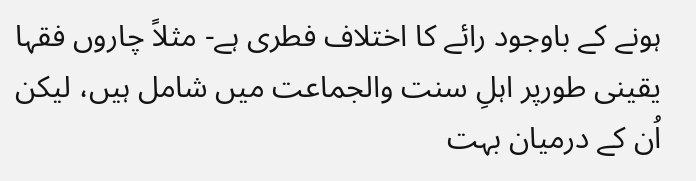ہونے کے باوجود رائے کا اختلاف فطری ہے- مثلاً چاروں فقہا یقینی طورپر اہلِ سنت والجماعت میں شامل ہیں، لیکن اُن کے درمیان بہت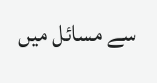سے مسائل میں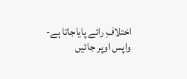اختلافِ رائے پایاجاتا ہے-
واپس اوپر جائیں